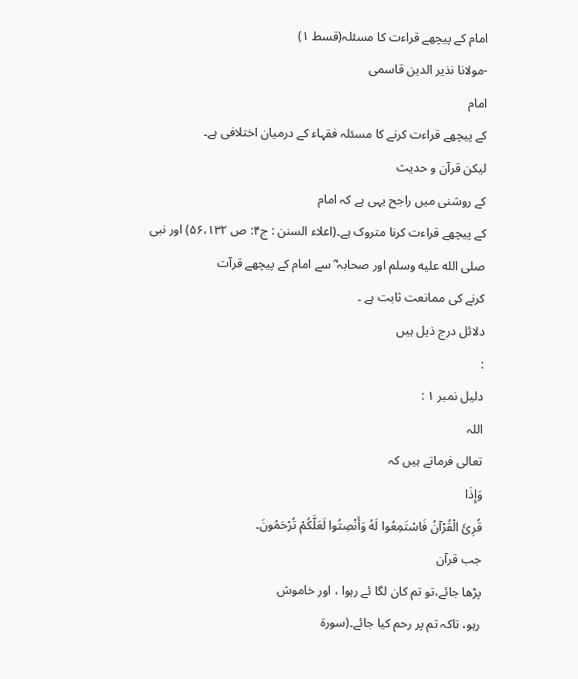امام کے پیچھے قراءت کا مسئلہ(قسط ۱)
-مولانا نذیر الدین قاسمی
امام
کے پیچھے قراءت کرنے کا مسئلہ فقہاء کے درمیان اختلافی ہے۔
لیکن قرآن و حدیث
کے روشنی میں راجح یہی ہے کہ امام
کے پیچھے قراءت کرنا متروک ہے۔(اعلاء السنن : ج۴: ص ۵۶،۱۳۲) اور نبی
صلى الله عليه وسلم اور صحابہ ؓ سے امام کے پیچھے قرآت
کرنے کی ممانعت ثابت ہے ۔
دلائل درج ذیل ہیں
:
دلیل نمبر ۱ :
اللہ
تعالی فرماتے ہیں کہ
وَإِذَا
قُرِئَ الْقُرْآنُ فَاسْتَمِعُوا لَهُ وَأَنْصِتُوا لَعَلَّكُمْ تُرْحَمُونَ۔
جب قرآن
پڑھا جائے،تو تم کان لگا ئے رہوا ، اور خاموش
رہو، تاکہ تم پر رحم کیا جائے۔(سورۃ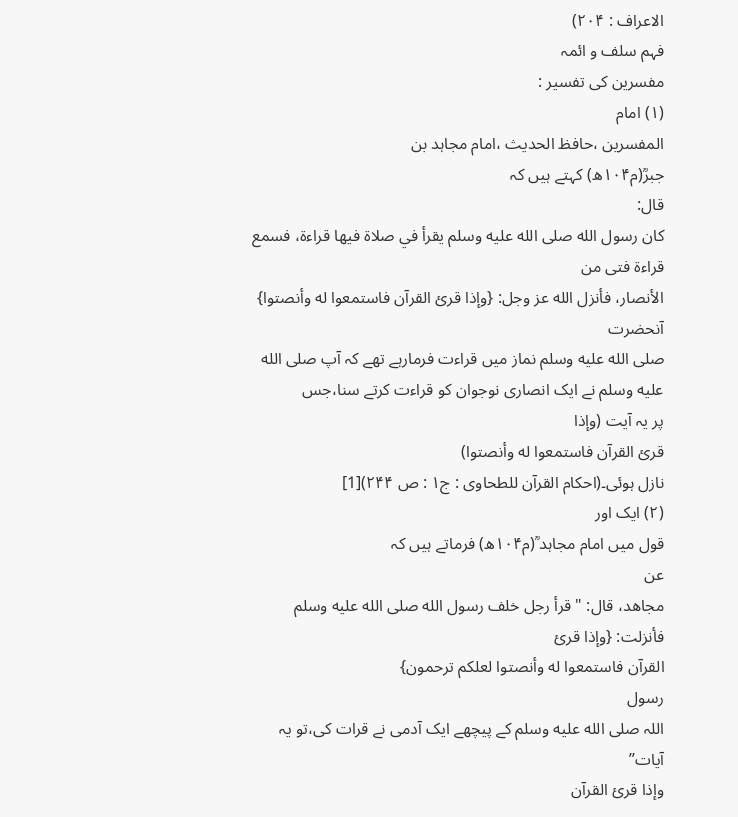الاعراف : ۲۰۴)
فہم سلف و ائمہ
مفسرین کی تفسیر :
(۱) امام
المفسرین ،حافظ الحدیث ،امام مجاہد بن
جبرؒ(م۱۰۴ھ) کہتے ہیں کہ
قال:
كان رسول الله صلى الله عليه وسلم يقرأ في صلاة فيها قراءة، فسمع قراءة فتى من
الأنصار، فأنزل الله عز وجل: {وإذا قرئ القرآن فاستمعوا له وأنصتوا}
آنحضرت
صلى الله عليه وسلم نماز میں قراءت فرمارہے تھے کہ آپ صلى الله عليه وسلم نے ایک انصاری نوجوان کو قراءت کرتے سنا،جس
پر یہ آیت (وإذا
قرئ القرآن فاستمعوا له وأنصتوا)
نازل ہوئی۔(احکام القرآن للطحاوی : ج۱ : ص ۲۴۴)[1]
(۲) ایک اور
قول میں امام مجاہد ؒ(م۱۰۴ھ) فرماتے ہیں کہ
عن
مجاهد، قال: " قرأ رجل خلف رسول الله صلى الله عليه وسلم فأنزلت: {وإذا قرئ
القرآن فاستمعوا له وأنصتوا لعلكم ترحمون}
رسول
اللہ صلى الله عليه وسلم کے پیچھے ایک آدمی نے قرات کی،تو یہ آیات’’
وإذا قرئ القرآن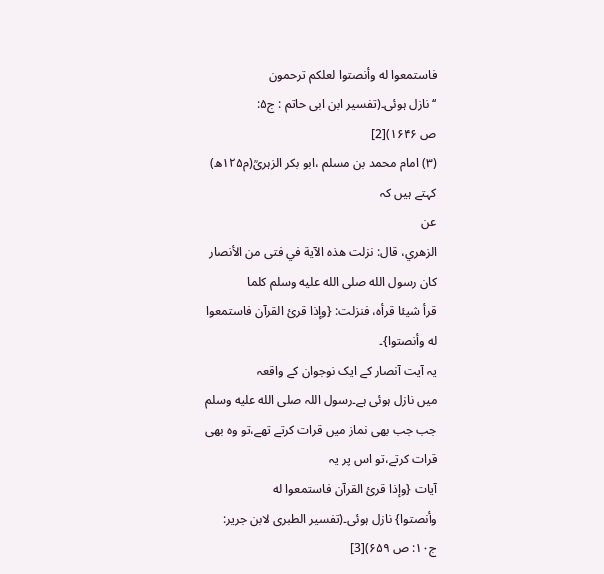فاستمعوا له وأنصتوا لعلكم ترحمون
‘‘ نازل ہوئی۔(تفسیر ابن ابی حاتم : ج۵:
ص ۱۶۴۶)[2]
(۳) امام محمد بن مسلم ،ابو بکر الزہریؒ(م۱۲۵ھ)
کہتے ہیں کہ
عن
الزهري، قال: نزلت هذه الآية في فتى من الأنصار كان رسول الله صلى الله عليه وسلم كلما
قرأ شيئا قرأه، فنزلت: {وإذا قرئ القرآن فاستمعوا له وأنصتوا}۔
یہ آیت آنصار کے ایک نوجوان کے واقعہ
میں نازل ہوئی ہے۔رسول اللہ صلى الله عليه وسلم جب جب بھی نماز میں قرات کرتے تھے،تو وہ بھی
قرات کرتے،تو اس پر یہ
آیات {وإذا قرئ القرآن فاستمعوا له
وأنصتوا} نازل ہوئی۔(تفسیر الطبری لابن جریر:
ج۱۰: ص ۶۵۹)[3]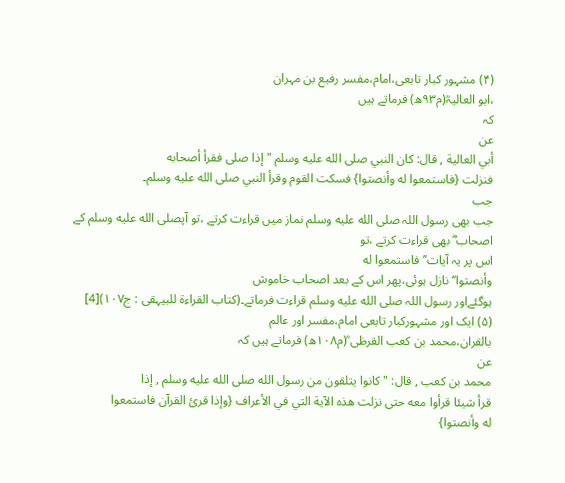(۴) مشہور کبار تابعی،امام،مفسر رفیع بن مہران
،ابو العالیہؒ(م۹۳ھ) فرماتے ہیں
کہ
عن
أبي العالية , قال: كان النبي صلى الله عليه وسلم " إذا صلى فقرأ أصحابه
فنزلت {فاستمعوا له وأنصتوا} فسكت القوم وقرأ النبي صلى الله عليه وسلم۔
جب
جب بھی رسول اللہ صلى الله عليه وسلم نماز میں قراءت کرتے ،تو آپصلى الله عليه وسلم کے اصحاب ؓ بھی قراءت کرتے ،تو
اس پر یہ آیات’’ فاستمعوا له
وأنصتوا‘‘ نازل ہوئی،پھر اس کے بعد اصحاب خاموش
ہوگئےاور رسول اللہ صلى الله عليه وسلم قراءت فرماتے۔(کتاب القراءۃ للبیہقی : ج۱۰۷)[4]
(۵) ایک اور مشہورکبار تابعی امام،مفسر اور عالم
بالقران،محمد بن کعب القرظی ؒ(م۱۰۸ھ) فرماتے ہیں کہ
عن
محمد بن كعب , قال: " كانوا يتلقون من رسول الله صلى الله عليه وسلم , إذا
قرأ شيئا قرأوا معه حتى نزلت هذه الآية التي في الأعراف {وإذا قرئ القرآن فاستمعوا
له وأنصتوا}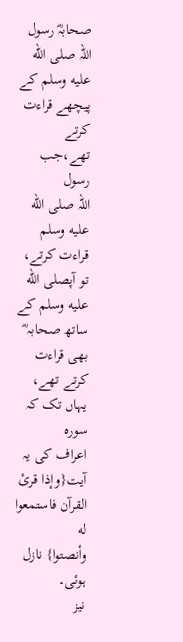صحابہؓ رسول اللہ صلى الله عليه وسلم کے پیچھے قراءت کرتے تھے،جب رسول
اللہ صلى الله عليه وسلم قراءت کرتے، تو آپصلى الله عليه وسلم کے ساتھ صحابہ ؓ بھی قراءت کرتے تھے، یہاں تک کہ سورہ
اعراف کی یہ آیت{وإذا قرئ القرآن فاستمعوا له
وأنصتوا} نازل ہوئی۔
نیز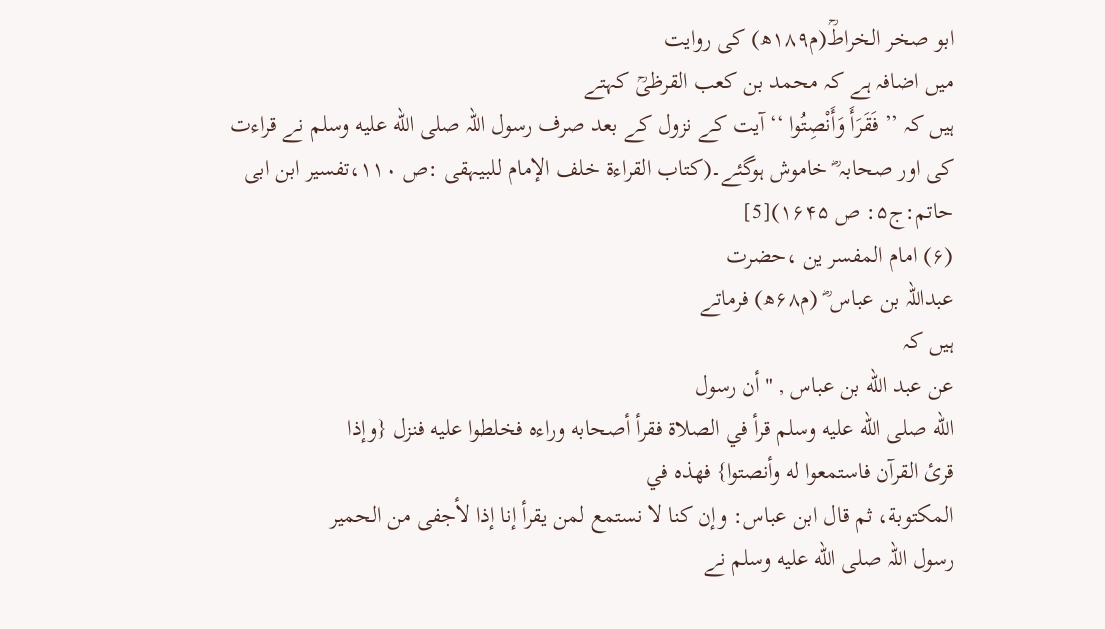ابو صخر الخراطؒ(م۱۸۹ھ) کی روایت
میں اضافہ ہے کہ محمد بن کعب القرظیؒ کہتے
ہیں کہ ’’ فَقَرَأَ وَأَنْصِتُوا ‘‘ آیت کے نزول کے بعد صرف رسول اللہ صلى الله عليه وسلم نے قراءت
کی اور صحابہ ؓ خاموش ہوگئے۔(كتاب القراءة خلف الإمام للبیہقی :ص ۱۱۰،تفسیر ابن ابی حاتم:ج۵: ص ۱۶۴۵)[5]
(۶) امام المفسر ین ،حضرت
عبداللہ بن عباس ؓ (م۶۸ھ) فرماتے
ہیں کہ
عن عبد الله بن عباس , " أن رسول
الله صلى الله عليه وسلم قرأ في الصلاة فقرأ أصحابه وراءه فخلطوا عليه فنزل {وإذا
قرئ القرآن فاستمعوا له وأنصتوا} فهذه في
المكتوبة، ثم قال ابن عباس: وإن كنا لا نستمع لمن يقرأ إنا إذا لأجفى من الحمير
رسول اللہ صلى الله عليه وسلم نے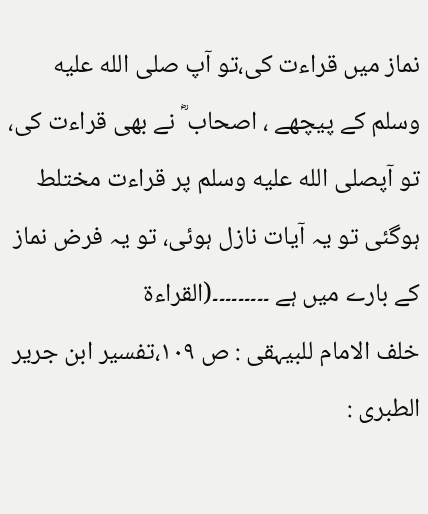نماز میں قراءت کی،تو آپ صلى الله عليه وسلم کے پیچھے ، اصحاب ؓ نے بھی قراءت کی، تو آپصلى الله عليه وسلم پر قراءت مختلط
ہوگئی تو یہ آیات نازل ہوئی، تو یہ فرض نماز کے بارے میں ہے ۔۔۔۔۔۔۔۔۔(القراءۃ
خلف الامام للبیہقی : ص ۱۰۹،تفسیر ابن جریر الطبری :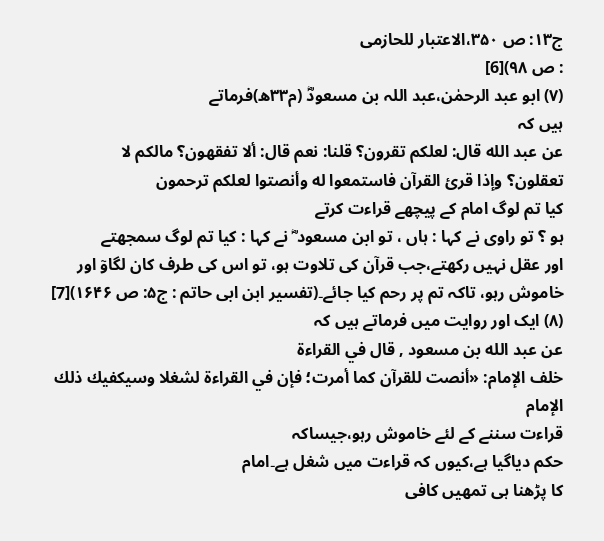ج۱۳: ص ۳۵۰،الاعتبار للحازمی
: ص ۹۸)[6]
(۷) ابو عبد الرحمٰن،عبد اللہ بن مسعودؓ (م۳۳ھ)فرماتے
ہیں کہ
عن عبد الله قال: لعلكم تقرون؟ قلنا: نعم قال: ألا تفقهون؟ مالكم لا
تعقلون؟ وإذا قرئ القرآن فاستمعوا له وأنصتوا لعلكم ترحمون
کیا تم لوگ امام کے پیچھے قراءت کرتے
ہو ؟ تو راوی نے کہا : ہاں ، تو ابن مسعود ؓ نے کہا : کیا تم لوگ سمجھتے
اور عقل نہیں رکھتے،جب قرآن کی تلاوت ہو، تو اس کی طرف کان لگاوٓ اور
خاموش رہو، تاکہ تم پر رحم کیا جائے۔(تفسیر ابن ابی حاتم : ج۵: ص ۱۶۴۶)[7]
(۸) ایک اور روایت میں فرماتے ہیں کہ
عن عبد الله بن مسعود , قال في القراءة
خلف الإمام: «أنصت للقرآن كما أمرت؛ فإن في القراءة لشغلا وسيكفيك ذلك الإمام
قراءت سننے کے لئے خاموش رہو،جیساکہ
حکم دیاگیا ہے،کیوں کہ قراءت میں شغل ہے۔امام
کا پڑھنا ہی تمھیں کافی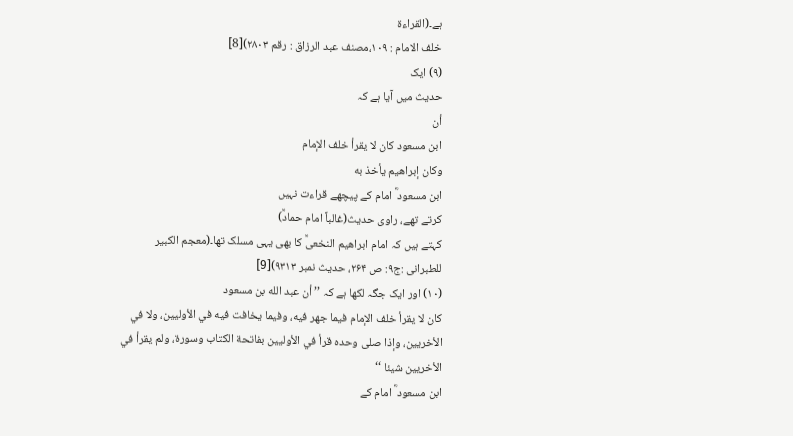ہے۔(القراءۃ
خلف الامام : ۱۰۹،مصنف عبد الرزاق : رقم ۲۸۰۳)[8]
(۹) ایک
حدیث میں آیا ہے کہ
أن
ابن مسعود كان لا يقرأ خلف الإمام
وكان إبراهيم يأخذ به
ابن مسعود ؓ امام کے پیچھے قراءت نہیں
کرتے تھے، راوی حدیث(غالباً امام حمادؒ)
کہتے ہیں کہ امام ابراھیم النخعیؒ کا بھی یہی مسلک تھا۔(معجم الکبیر
للطبرانی :ج۹: ص ۲۶۴، حدیث نمبر ۹۳۱۳)[9]
(۱۰) اور ایک جگہ لکھا ہے کہ ’’ أن عبد الله بن مسعود
كان لا يقرأ خلف الإمام فيما جهر فيه، وفيما يخافت فيه في الأوليين، ولا في
الأخريين، وإذا صلى وحده قرأ في الأوليين بفاتحة الكتاب وسورة، ولم يقرأ في
الأخريين شيئا ‘‘
ابن مسعود ؓ امام کے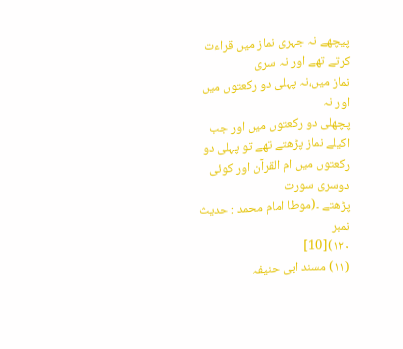پیچھے نہ جہری نماز میں قراءت کرتے تھے اور نہ سری
نماز میں،نہ پہلی دو رکعتوں میں اور نہ
پچھلی دو رکعتوں میں اور جب اکیلے نماز پڑھتے تھے تو پہلی دو رکعتوں میں ام القرآن اور کوئی دوسری سورت
پڑھتے ۔(موطا امام محمد : حدیث نمبر
۱۲۰)[10]
(۱۱) مسند ابی حنیفہ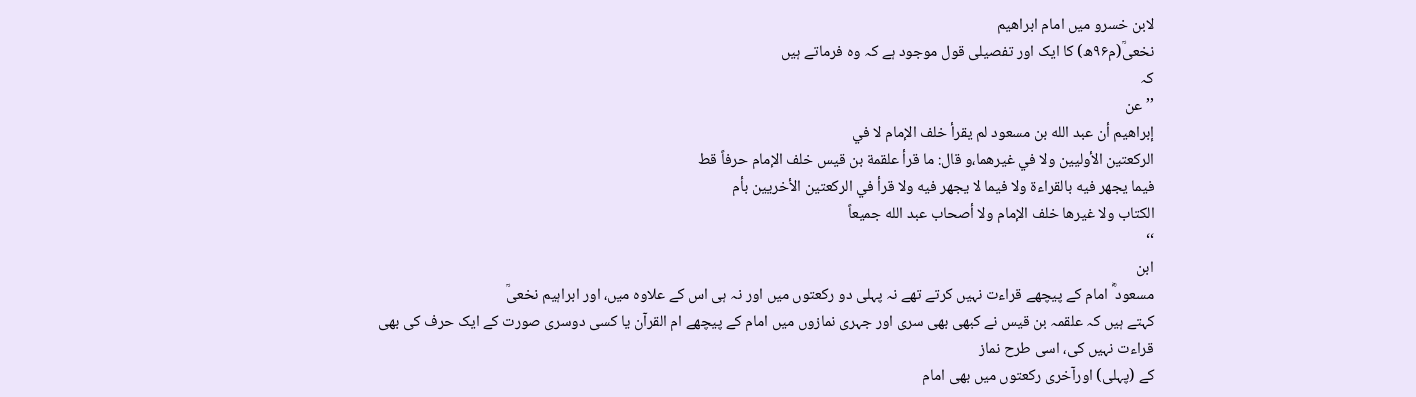لابن خسرو میں امام ابراھیم
نخعیؒ(م۹۶ھ) کا ایک اور تفصیلی قول موجود ہے کہ وہ فرماتے ہیں
کہ
’’ عن
إبراهيم أن عبد الله بن مسعود لم يقرأ خلف الإمام لا في
الركعتين الأوليين ولا في غيرهما،و قال: ما قرأ علقمة بن قيس خلف الإمام حرفاً قط
فيما يجهر فيه بالقراءة ولا فيما لا يجهر فيه ولا قرأ في الركعتين الأخريين بأم
الكتاب ولا غيرها خلف الإمام ولا أصحاب عبد الله جميعاً
‘‘
ابن
مسعود ؓ امام کے پیچھے قراءت نہیں کرتے تھے نہ پہلی دو رکعتوں میں اور نہ ہی اس کے علاوہ میں، اور ابراہیم نخعیؒ
کہتے ہیں کہ علقمہ بن قیس نے کبھی بھی سری اور جہری نمازوں میں امام کے پیچھے ام القرآن یا کسی دوسری صورت کے ایک حرف کی بھی
قراءت نہیں کی، اسی طرح نماز
کے (پہلی) اورآخری رکعتوں میں بھی امام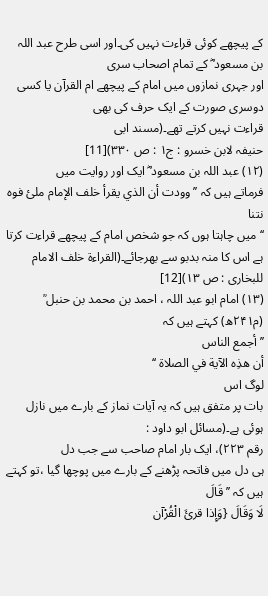کے پیچھے کوئی قراءت نہیں کی۔اور اسی طرح عبد اللہ بن مسعود ؓ کے تمام اصحاب سری
اور جہری نمازوں میں امام کے پیچھے ام القرآن یا کسی دوسری صورت کے ایک حرف کی بھی
قراءت نہیں کرتے تھے۔(مسند ابی
حنیفہ لابن خسرو : ج۱ : ص ۳۳۰)[11]
(۱۲) عبد اللہ بن مسعود ؓ ایک اور روایت میں
فرماتے ہیں کہ ’’وودت أن الذي يقرأ خلف الإمام ملئ فوه نتنا
‘‘ میں چاہتا ہوں کہ جو شخص امام کے پیچھے قراءت کرتا
ہے اس کا منہ بدبو سے بھرجائے۔(القراءۃ خلف الامام للبخاری : ص ۱۳)[12]
(۱۳) امام ابو عبد اللہ ، احمد بن محمد بن حنبل ؒ (م۲۴۱ھ) کہتے ہیں کہ
’’ أجمع الناس
أن هذِه الآية في الصلاة ‘‘
لوگ اس
بات پر متفق ہیں کہ یہ آیات نماز کے بارے میں نازل ہوئی ہے۔(مسائل ابو داود :
رقم ۲۲۳)، ایک بار امام صاحب سے جب دل
ہی دل میں فاتحہ پڑھنے کے بارے میں پوچھا گیا ،تو کہتے ہیں کہ ’’قَالَ
لَا وَقَالَ {وَإِذا قرئَ الْقُرْآن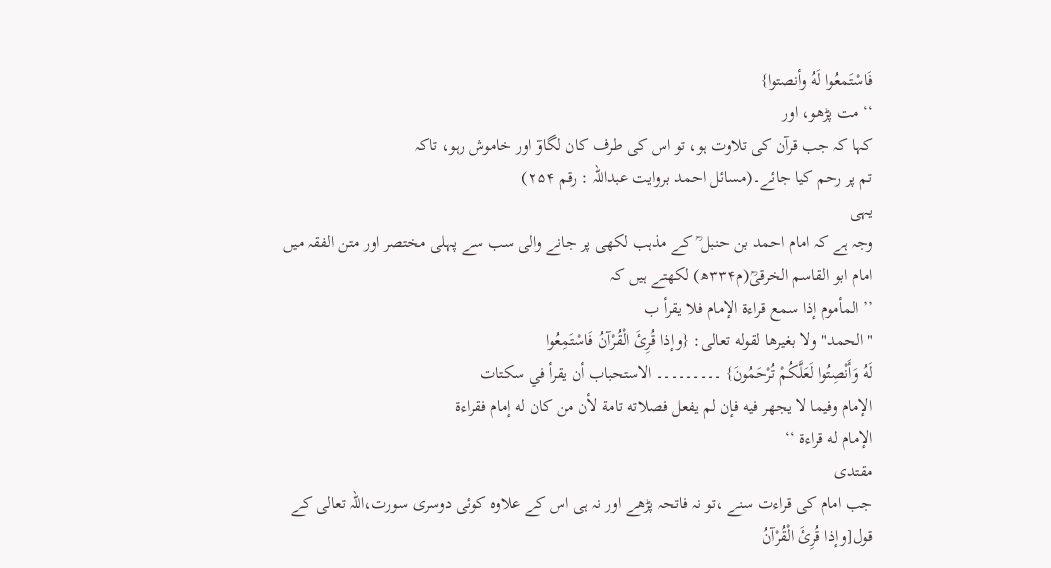فَاسْتَمعُوا لَهُ وأنصتوا}
‘‘ مت پڑھو، اور
کہا کہ جب قرآن کی تلاوت ہو، تو اس کی طرف کان لگاوٓ اور خاموش رہو، تاکہ
تم پر رحم کیا جائے۔(مسائل احمد بروایت عبداللہ : رقم ۲۵۴)
یہی
وجہ ہے کہ امام احمد بن حنبل ؒ کے مذہب لکھی پر جانے والی سب سے پہلی مختصر اور متن الفقہ میں
امام ابو القاسم الخرقیؒ(م۳۳۴ھ) لکھتے ہیں کہ
’’ المأموم إذا سمع قراءة الإمام فلا يقرأ ب
"الحمد" ولا بغيرها لقوله تعالى: {وإذا قُرِئَ الْقُرْآنُ فَاسْتَمِعُوا
لَهُ وَأَنْصِتُوا لَعَلَّكُمْ تُرْحَمُونَ} ۔۔۔۔۔۔۔۔۔ الاستحباب أن يقرأ في سكتات
الإمام وفيما لا يجهر فيه فإن لم يفعل فصلاته تامة لأن من كان له إمام فقراءة
الإمام له قراءة ‘‘
مقتدی
جب امام کی قراءت سنے ،تو نہ فاتحہ پڑھے اور نہ ہی اس کے علاوہ کوئی دوسری سورت،اللہ تعالی کے
قول[وإذا قُرِئَ الْقُرْآنُ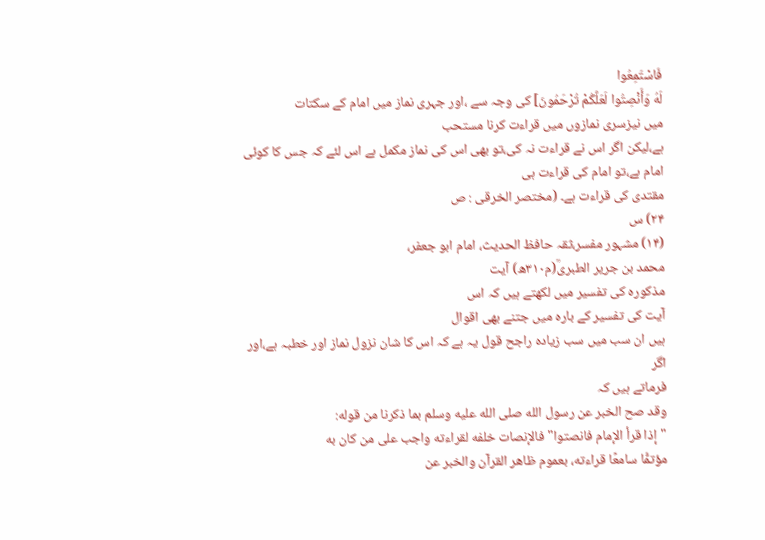فَاسْتَمِعُوا
لَهُ وَأَنْصِتُوا لَعَلَّكُمْ تُرْحَمُونَ] کی وجہ سے ،اور جہری نماز میں امام کے سکتات
میں نیزسری نمازوں میں قراءت کرنا مستحب
ہے،لیکن اگر اس نے قراءت نہ کی،تو بھی اس کی نماز مکمل ہے اس لئے کہ جس کا کوئی امام ہے،تو امام کی قراءت ہی
مقتدی کی قراءت ہے۔ (مختصر الخرقی : ص
۲۴) س
(۱۴) مشہور مفسر،ثقہ حافظ الحدیث، امام ابو جعفر،
محمد بن جریر الطبریؒ(م۳۱۰ھ) آیت
مذکورہ کی تفسیر میں لکھتے ہیں کہ اس
آیت کی تفسیر کے بارہ میں جتنے بھی اقوال
ہیں ان سب میں سب زیادہ راجح قول یہ ہے کہ اس کا شان نزول نماز اور خطبہ ہے،اور اگر
فرماتے ہیں کہ
وقد صح الخبر عن رسول الله صلى الله عليه وسلم بما ذكرنا من قوله:
"إذا قرأ الإمام فانصتوا" فالإنصات خلفه لقراءته واجب على من كان به
مؤتمًّا سامعًا قراءته، بعموم ظاهر القرآن والخبر عن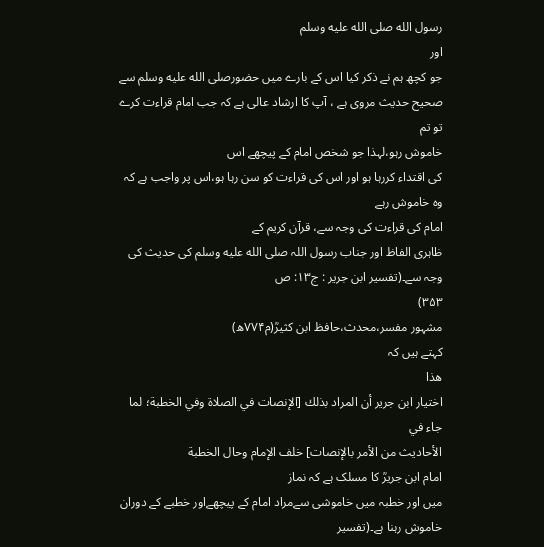رسول الله صلى الله عليه وسلم
اور
جو کچھ ہم نے ذکر کیا اس کے بارے میں حضورصلى الله عليه وسلم سے
صحیح حدیث مروی ہے ، آپ کا ارشاد عالی ہے کہ جب امام قراءت کرے تو تم
خاموش رہو،لہذا جو شخص امام کے پیچھے اس
کی اقتداء کررہا ہو اور اس کی قراءت کو سن رہا ہو،اس پر واجب ہے کہ وہ خاموش رہے
امام کی قراءت کی وجہ سے، قرآن کریم کے
ظاہری الفاظ اور جناب رسول اللہ صلى الله عليه وسلم کی حدیث کی وجہ سے۔(تفسیر ابن جریر : ج۱۳: ص
۳۵۳)
مشہور مفسر،محدث،حافظ ابن کثیرؒ(م۷۷۴ھ)
کہتے ہیں کہ
هذا
اختيار ابن جرير أن المراد بذلك [الإنصات في الصلاة وفي الخطبة؛ لما جاء في
الأحاديث من الأمر بالإنصات] خلف الإمام وحال الخطبة
امام ابن جریرؒ کا مسلک ہے کہ نماز
میں اور خطبہ میں خاموشی سےمراد امام کے پیچھےاور خطبے کے دوران خاموش رہنا ہے۔(تفسیر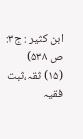ابن کثیر : ج۳: ص ۵۳۸)
(۱۵) ثقہ،ثبت
فقیہ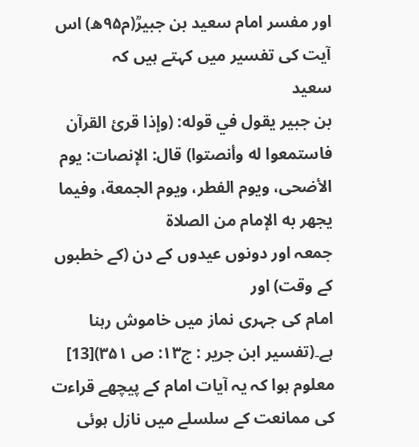اور مفسر امام سعید بن جبیرؒ(م۹۵ھ) اس آیت کی تفسیر میں کہتے ہیں کہ
سعيد
بن جبير يقول في قوله: (وإذا قرئ القرآن فاستمعوا له وأنصتوا) قال: الإنصات: يوم
الأضحى، ويوم الفطر، ويوم الجمعة، وفيما يجهر به الإمام من الصلاة
جمعہ اور دونوں عیدوں کے دن (کے خطبوں کے وقت) اور
امام کی جہری نماز میں خاموش رہنا ہے۔(تفسیر ابن جریر : ج۱۳: ص ۳۵۱)[13]
معلوم ہوا کہ یہ آیات امام کے پیچھے قراءت کی ممانعت کے سلسلے میں نازل ہوئی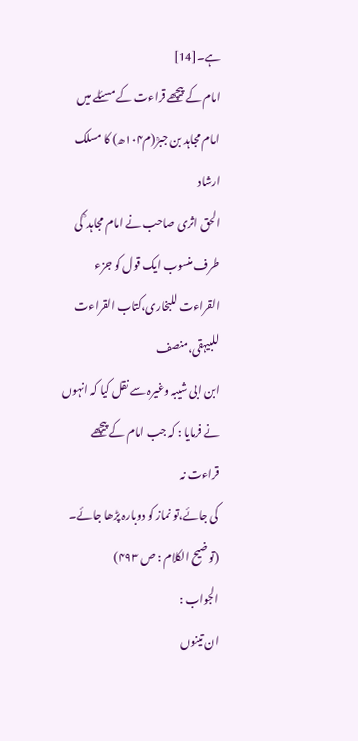ہے۔[14]
امام کے پیچھے قراءت کے مسئلے میں
امام مجاہد بن جبرؒ(م۱۰۴ھ) کا مسلک
ارشاد
الحق اثری صاحب نے امام مجاہد ؒ کی طرف منسوب ایک قول کو جزء القراءت للبخاری،کتاب القراءت للبیہقی،منصف
ابن ابی شیبہ وغیرہ سے نقل کیا کہ انہوں نے فرمایا : کہ جب امام کے پیچھے قراءت نہ
کی جائے،تو نماز کو دوبارہ پڑھا جائے۔ (توضیح الکلام : ص ۴۹۳)
الجواب :
ان تینوں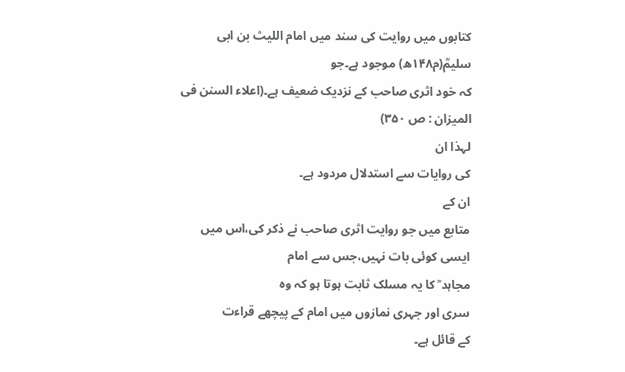کتابوں میں روایت کی سند میں امام اللیث بن ابی سلیمؒ(م۱۴۸ھ) موجود ہے۔جو
کہ خود اثری صاحب کے نزدیک ضعیف ہے۔(اعلاء السنن فی المیزان : ص ۳۵۰)
لہذا ان
کی روایات سے استدلال مردود ہے۔
ان کے
متابع میں جو روایت اثری صاحب نے ذکر کی،اس میں ایسی کوئی بات نہیں،جس سے امام
مجاہد ؒ کا یہ مسلک ثابت ہوتا ہو کہ وہ
سری اور جہری نمازوں میں امام کے پیچھے قراءت
کے قائل ہے۔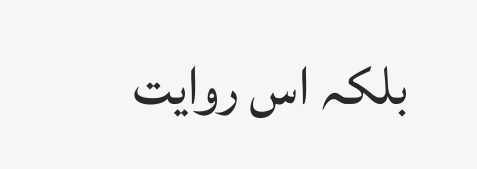بلکہ اس روایت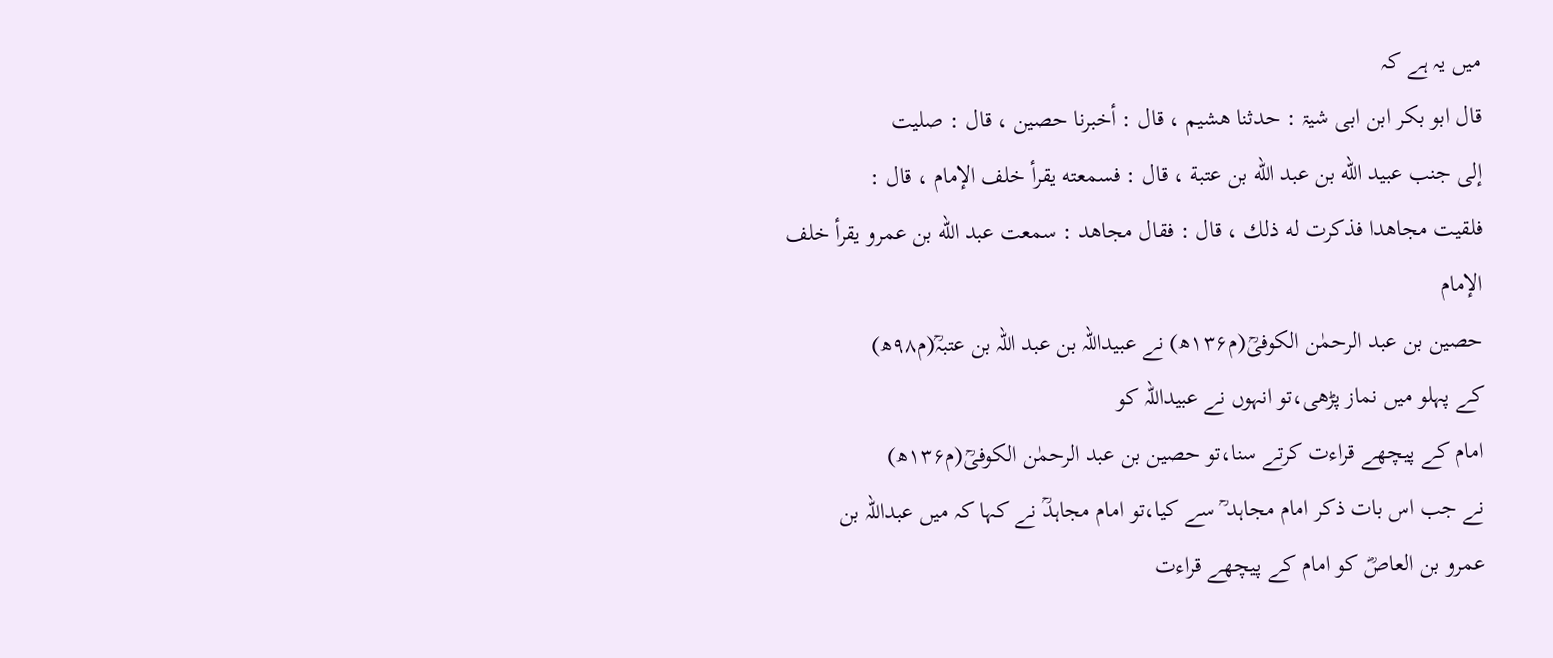میں یہ ہے کہ
قال ابو بکر ابن ابی شیۃ : حدثنا هشيم ، قال : أخبرنا حصين ، قال : صليت
إلى جنب عبيد الله بن عبد الله بن عتبة ، قال : فسمعته يقرأ خلف الإمام ، قال :
فلقيت مجاهدا فذكرت له ذلك ، قال : فقال مجاهد : سمعت عبد الله بن عمرو يقرأ خلف
الإمام
حصین بن عبد الرحمٰن الکوفیؒ(م۱۳۶ھ) نے عبیداللہ بن عبد اللہ بن عتبہؒ(م۹۸ھ)
کے پہلو میں نماز پڑھی،تو انہوں نے عبیداللہ کو
امام کے پیچھے قراءت کرتے سنا،تو حصین بن عبد الرحمٰن الکوفیؒ(م۱۳۶ھ)
نے جب اس بات ذکر امام مجاہد ؒ سے کیا،تو امام مجاہدؒ نے کہا کہ میں عبداللہ بن
عمرو بن العاصؓ کو امام کے پیچھے قراءت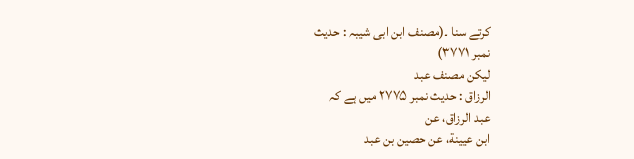کرتے سنا ۔(مصنف ابن ابی شیبہ : حدیث
نمبر ۳۷۷۱)
لیکن مصنف عبد
الرزاق : حدیث نمبر ۲۷۷۵ میں ہے کہ
عبد الرزاق، عن
ابن عيينة، عن حصين بن عبد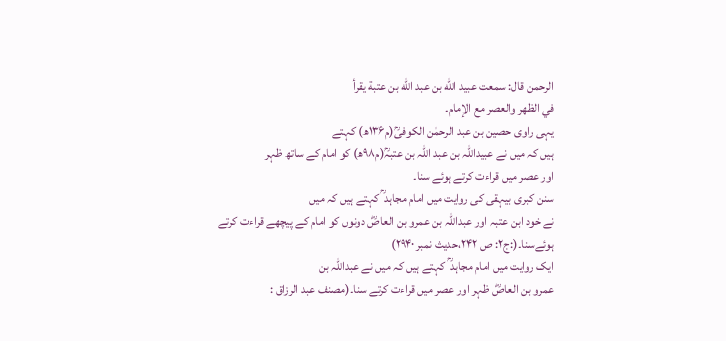الرحمن قال: سمعت عبيد الله بن عبد الله بن عتبة يقرأ
في الظهر والعصر مع الإمام۔
یہی راوی حصین بن عبد الرحمٰن الکوفیؒ(م۱۳۶ھ) کہتے
ہیں کہ میں نے عبیداللہ بن عبد اللہ بن عتبہؒ(م۹۸ھ) کو امام کے ساتھ ظہر
اور عصر میں قراءت کرتے ہوئے سنا۔
سنن کبری بیہقی کی روایت میں امام مجاہد ؒ کہتے ہیں کہ میں
نے خود ابن عتبہ اور عبداللہ بن عمرو بن العاصؓ دونوں کو امام کے پیچھے قراءت کرتے
ہوئےسنا۔(:ج۲: ص ۲۴۲،حدیث نمبر ۲۹۴۰)
ایک روایت میں امام مجاہد ؒ کہتے ہیں کہ میں نے عبداللہ بن
عمرو بن العاصؓ ظہر اور عصر میں قراءت کرتے سنا۔(مصنف عبد الرزاق :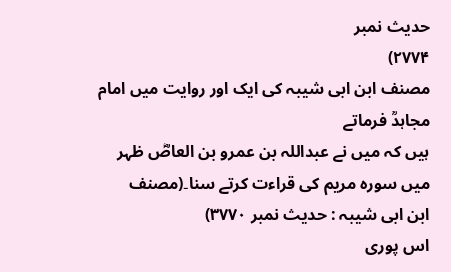حدیث نمبر
۲۷۷۴)
مصنف ابن ابی شیبہ کی ایک اور روایت میں امام مجاہدؒ فرماتے
ہیں کہ میں نے عبداللہ بن عمرو بن العاصؓ ظہر میں سورہ مریم کی قراءت کرتے سنا۔(مصنف
ابن ابی شیبہ : حدیث نمبر ۳۷۷۰)
اس پوری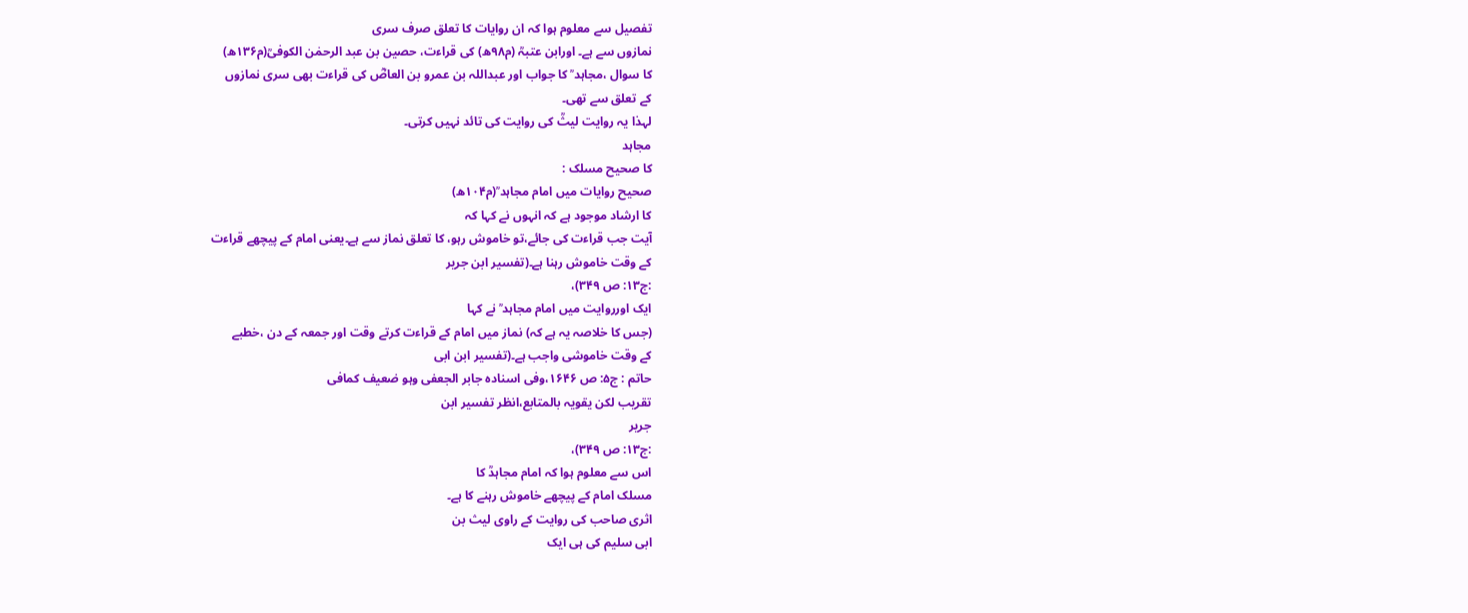تفصیل سے معلوم ہوا کہ ان روایات کا تعلق صرف سری
نمازوں سے ہے۔ اورابن عتبہؒ (م۹۸ھ) کی قراءت، حصین بن عبد الرحمٰن الکوفیؒ(م۱۳۶ھ)
کا سوال ،مجاہد ؒ کا جواب اور عبداللہ بن عمرو بن العاصؓ کی قراءت بھی سری نمازوں
کے تعلق سے تھی۔
لہذا یہ روایت لیثؒ کی روایت کی تائد نہیں کرتی۔
مجاہد
کا صحیح مسلک :
صحیح روایات میں امام مجاہد ؒ(م۱۰۴ھ)
کا ارشاد موجود ہے کہ انہوں نے کہا کہ
آیت جب قراءت کی جائے،تو خاموش رہو، کا تعلق نماز سے ہے۔یعنی امام کے پیچھے قراءت
کے وقت خاموش رہنا ہے۔(تفسیر ابن جریر
:ج۱۳: ص ۳۴۹)،
ایک اورروایت میں امام مجاہد ؒ نے کہا
(جس کا خلاصہ یہ ہے کہ) نماز میں امام کے قراءت کرتے وقت اور جمعہ کے دن ،خطبے
کے وقت خاموشی واجب ہے۔(تفسیر ابن ابی
حاتم : ج۵: ص ۱۶۴۶،وفی اسنادہ جابر الجعفی وہو ضعیف کمافی
تقریب لکن یقویہ بالمتابع،انظر تفسیر ابن
جریر
:ج۱۳: ص ۳۴۹)،
اس سے معلوم ہوا کہ امام مجاہدؒ کا
مسلک امام کے پیچھے خاموش رہنے کا ہے۔
اثری صاحب کی روایت کے راوی لیث بن
ابی سلیم کی ہی ایک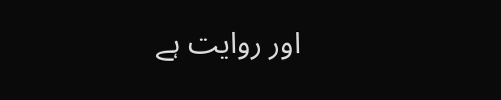اور روایت ہے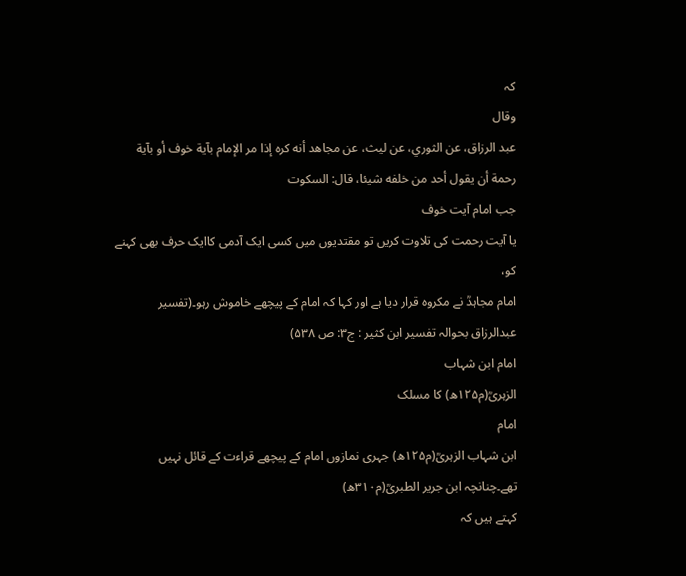کہ
وقال
عبد الرزاق، عن الثوري، عن ليث، عن مجاهد أنه كره إذا مر الإمام بآية خوف أو بآية
رحمة أن يقول أحد من خلفه شيئا، قال: السكوت
جب امام آیت خوف
یا آیت رحمت کی تلاوت کریں تو مقتدیوں میں کسی ایک آدمی کاایک حرف بھی کہنے کو،
امام مجاہدؒ نے مکروہ قرار دیا ہے اور کہا کہ امام کے پیچھے خاموش رہو۔(تفسیر
عبدالرزاق بحوالہ تفسیر ابن کثیر : ج۳: ص ۵۳۸)
امام ابن شہاب
الزہریؒ(م۱۲۵ھ) کا مسلک
امام
ابن شہاب الزہریؒ(م۱۲۵ھ) جہری نمازوں امام کے پیچھے قراءت کے قائل نہیں
تھے۔چنانچہ ابن جریر الطبریؒ(م۳۱۰ھ)
کہتے ہیں کہ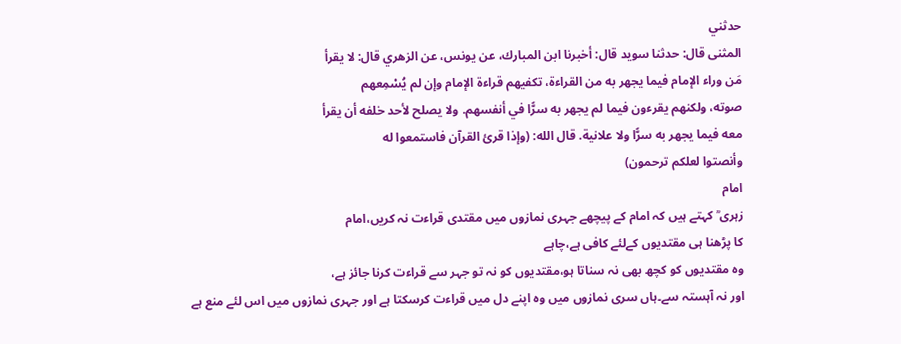حدثني
المثنى قال: حدثنا سويد قال: أخبرنا ابن المبارك، عن يونس، عن الزهري قال: لا يقرأ
مَن وراء الإمام فيما يجهر به من القراءة، تكفيهم قراءة الإمام وإن لم يُسْمِعهم
صوته، ولكنهم يقرءون فيما لم يجهر به سرًّا في أنفسهم. ولا يصلح لأحد خلفه أن يقرأ
معه فيما يجهر به سرًّا ولا علانية. قال الله: (وإذا قرئ القرآن فاستمعوا له
وأنصتوا لعلكم ترحمون)
امام
زہری ؒ کہتے ہیں کہ امام کے پیچھے جہری نمازوں میں مقتدی قراءت نہ کریں،امام
کا پڑھنا ہی مقتدیوں کےلئے کافی ہے،چاہے
وہ مقتدیوں کو کچھ بھی نہ سناتا ہو،مقتدیوں کو نہ تو جہر سے قراءت کرنا جائز ہے،
اور نہ آہستہ سے۔ہاں سری نمازوں میں وہ اپنے دل میں قراءت کرسکتا ہے اور جہری نمازوں میں اس لئے منع ہے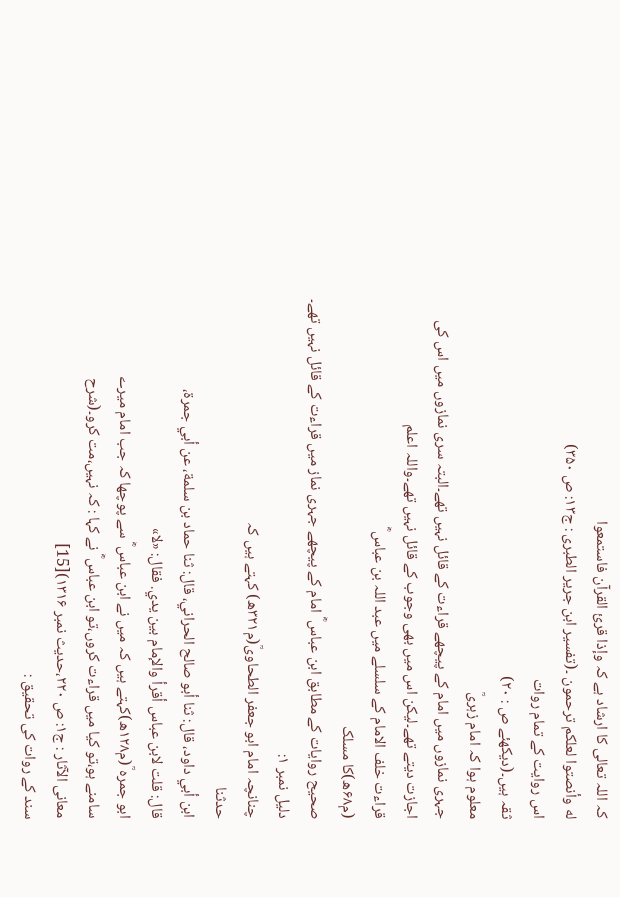کہ اللہ تعالی کا ارشاد ہے کہ وإذا قرئ القرآن فاستمعوا
له وأنصتوا لعلكم ترحمون ۔(تفسیر ابن جریر الطبری : ج۱۳: ص ۳۵۰)
اس روایت کے تمام روات
ثقہ ہیں۔(دیکھئے ص : ۲۰)
معلوم ہوا کہ امام زہریؒ
جہری نمازوں میں امام کے پیچھے قراءت کے قائل نہیں تھے۔البتہ سری نمازوں میں اس کی
اجازت دیتے تھے۔لیکن اس میں بھی وجوب کے قائل نہیں تھے۔واللہ اعلم
قراءت خلف الامام کے سلسلے میں عبد اللہ بن عباس ؓ
(م۶۸ھ)کا مسلک
صحیح روایات کے مطابق ابن عباس ؓ امام کے پیچھے جہری نماز میں قراءت کے قائل نہیں تھے۔
دلیل نمبر ۱:
چنانچہ امام ابو جعفر الطحاویؒ(م۳۲۱ھ) کہتے ہیں کہ
حدثنا
ابن أبي داود، قال: ثنا أبو صالح الحراني، قال: ثنا حماد بن سلمة، عن أبي جمرة،
قال: قلت لابن عباس أقرأ والإمام بين يدي. فقال: «لا»
ابو جمرہ ؒ(م۱۲۸ھ)کہتے ہیں کہ میں نے ابن عباس ؓ سے پوچھا کہ جب امام میرے
سامنے ہو،تو کیا میں قراءت کروں،تو ابن عباس ؓ نے کہا : کہ نہیں،مت کرو۔(شرح
معانی الآثار : ج۱: ص ۲۲۰،حدیث نمبر ۱۳۱۶)[15]
سند کے روات کی تحقیق :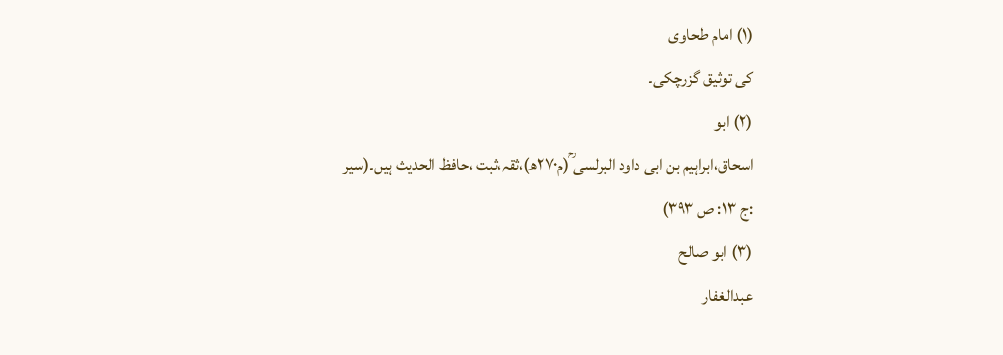(۱) امام طحاوی
کی توثیق گزرچکی۔
(۲) ابو
اسحاق،ابراہیم بن ابی داود البرلسی ؒ(م۲۷۰ھ)،ثقہ،ثبت ،حافظ الحدیث ہیں۔(سیر
:ج ۱۳: ص ۳۹۳)
(۳) ابو صالح
عبدالغفار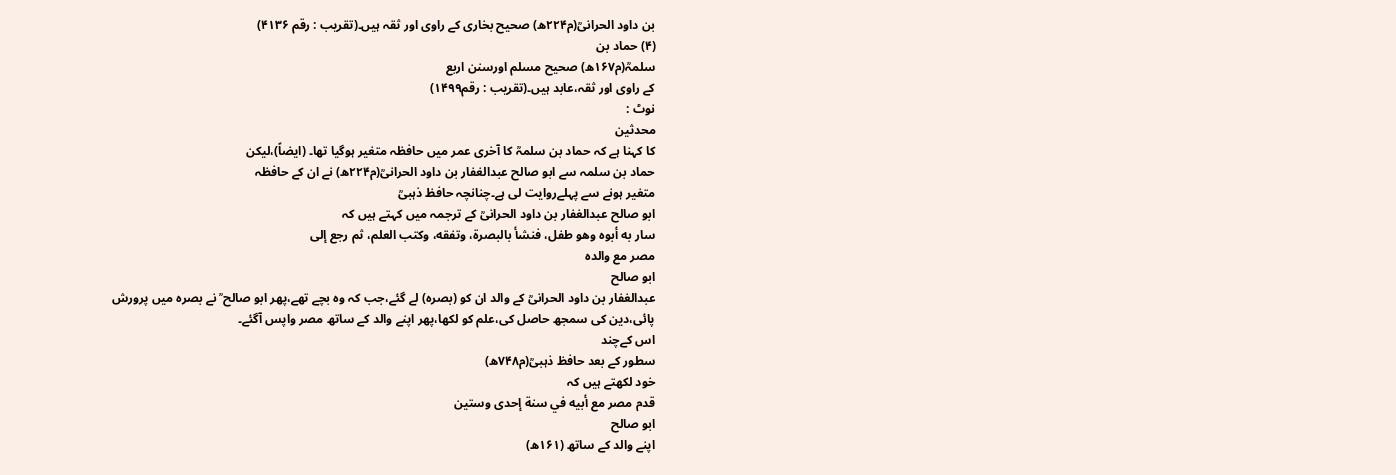بن داود الحرانیؒ(م۲۲۴ھ) صحیح بخاری کے راوی اور ثقہ ہیں۔(تقریب : رقم ۴۱۳۶)
(۴) حماد بن
سلمہؒ(م۱۶۷ھ) صحیح مسلم اورسنن اربع
کے راوی اور ثقہ،عابد ہیں۔(تقریب : رقم۱۴۹۹)
نوٹ :
محدثین
کا کہنا ہے کہ حماد بن سلمہؒ کا آخری عمر میں حافظہ متغیر ہوگیا تھا۔ (ایضاً)،لیکن
حماد بن سلمہ سے ابو صالح عبدالغفار بن داود الحرانیؒ(م۲۲۴ھ) نے ان کے حافظہ
متغیر ہونے سے پہلےروایت لی ہے۔چنانچہ حافظ ذہبیؒ
ابو صالح عبدالغفار بن داود الحرانیؒ کے ترجمہ میں کہتے ہیں کہ
سار به أبوه وهو طفل، فنشأ بالبصرة، وتفقه، وكتب العلم، ثم رجع إلى
مصر مع والده
ابو صالح
عبدالغفار بن داود الحرانیؒ کے والد ان کو (بصرہ) لے گئے،جب کہ وہ بچے تھے،پھر ابو صالح ؒ نے بصرہ میں پرورش
پائی،دین کی سمجھ حاصل کی،علم کو لکھا،پھر اپنے والد کے ساتھ مصر واپس آگئے۔
اس کےچند
سطور کے بعد حافظ ذہبیؒ(م۷۴۸ھ)
خود لکھتے ہیں کہ
قدم مصر مع أبيه في سنة إحدى وستين
ابو صالح
اپنے والد کے ساتھ (۱۶۱ھ)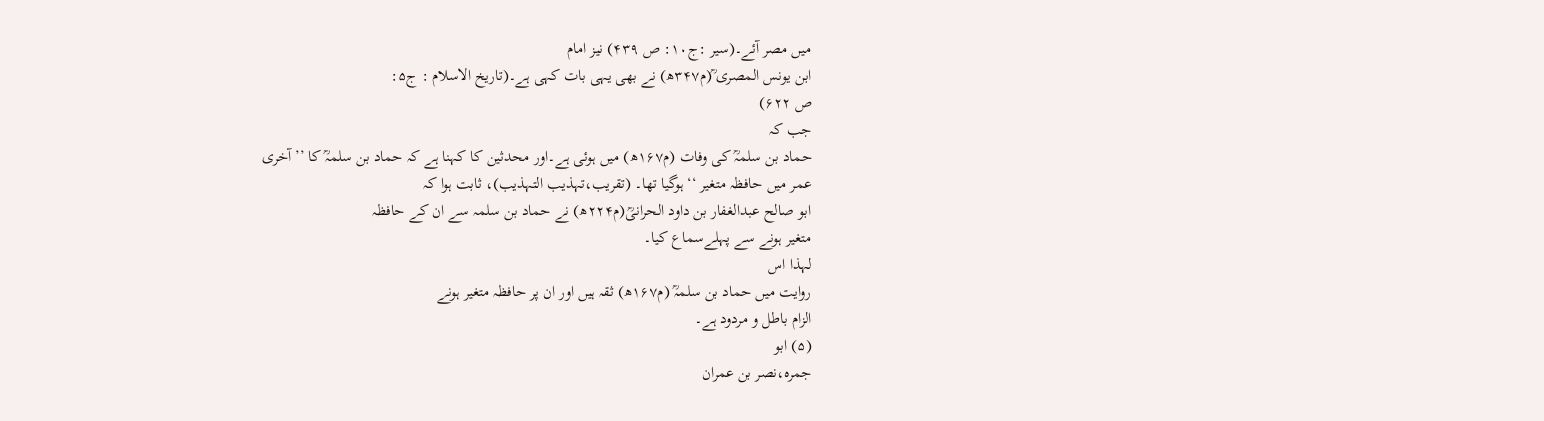میں مصر آئے۔(سیر :ج۱۰: ص ۴۳۹) نیز امام
ابن یونس المصری ؒ(م۳۴۷ھ) نے بھی یہی بات کہی ہے۔(تاریخ الاسلام : ج۵:
ص ۶۲۲)
جب کہ
حماد بن سلمہؒ کی وفات (م۱۶۷ھ) میں ہوئی ہے۔اور محدثین کا کہنا ہے کہ حماد بن سلمہؒ کا ’’آخری
عمر میں حافظہ متغیر ‘‘ ہوگیا تھا۔ (تقریب،تہذیب التہذیب)، ثابت ہوا کہ
ابو صالح عبدالغفار بن داود الحرانیؒ(م۲۲۴ھ) نے حماد بن سلمہ سے ان کے حافظہ
متغیر ہونے سے پہلےسماع کیا۔
لہذا اس
روایت میں حماد بن سلمہؒ (م۱۶۷ھ) ثقہ ہیں اور ان پر حافظہ متغیر ہونے
الزام باطل و مردود ہے۔
(۵) ابو
جمرہ،نصر بن عمران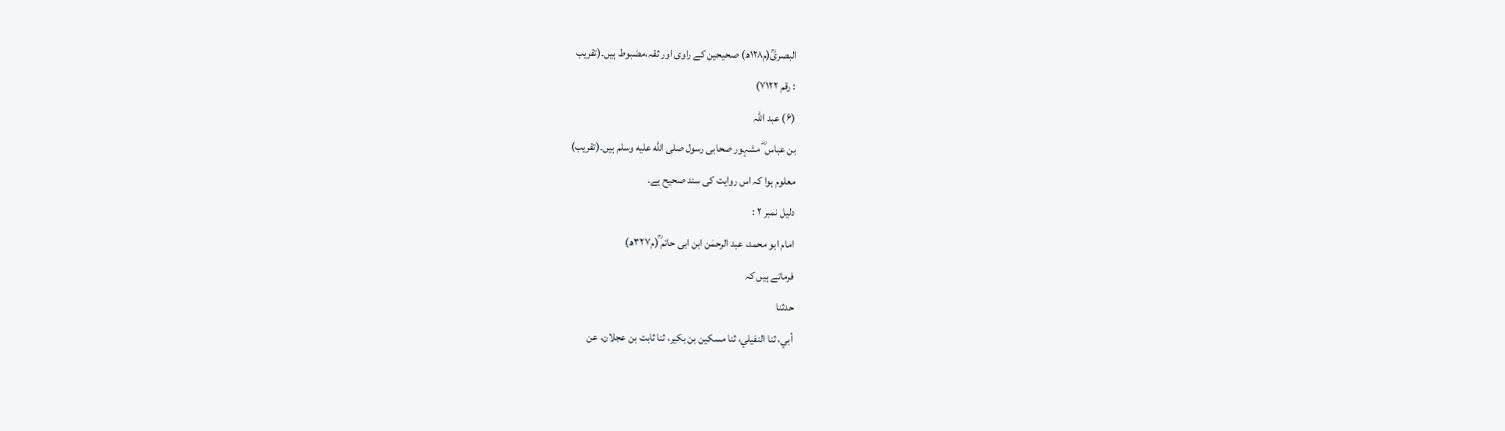البصریؒ(م۱۲۸ھ) صحیحین کے راوی اور ثقہ،مضبوط ہیں۔(تقریب
: رقم ۷۱۲۲)
(۶) عبد اللہ
بن عباس ؓ مشہور صحابی رسول صلى الله عليه وسلم ہیں۔(تقریب)
معلوم ہوا کہ اس روایت کی سند صحیح ہے۔
دلیل نمبر ۲ :
امام ابو محمد، عبد الرحمٰن ابن ابی حاتم ؒ(م۳۲۷ھ)
فرماتے ہیں کہ
حدثنا
أبي، ثنا النفيلي، ثنا مسكين بن بكير، ثنا ثابت بن عجلان، عن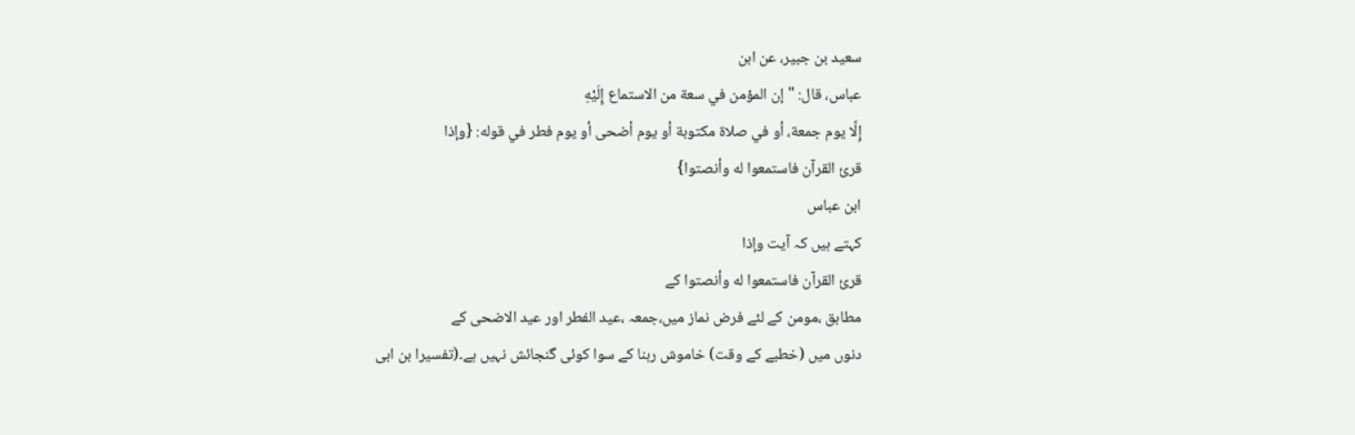سعيد بن جبير، عن ابن
عباس، قال: " إن المؤمن في سعة من الاستماع إِلَيْهِ
إِلَّا يوم جمعة، أو في صلاة مكتوبة أو يوم أضحى أو يوم فطر في قوله: {وإذا
قرئ القرآن فاستمعوا له وأنصتوا}
ابن عباس
کہتے ہیں کہ آیت وإذا
قرئ القرآن فاستمعوا له وأنصتوا کے
مطابق ،مومن کے لئے فرض نماز میں،جمعہ ،عید الفطر اور عید الاضحی کے
دنوں میں (خطبے کے وقت) خاموش رہنا کے سوا کوئی گنجائش نہیں ہے۔(تفسیرا بن ابی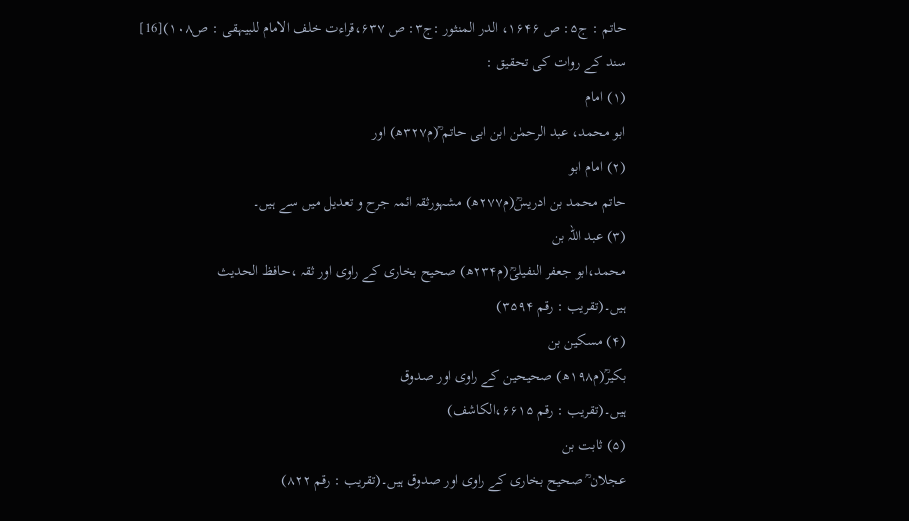حاتم : ج۵: ص ۱۶۴۶، الدر المنثور :ج۳: ص ۶۳۷،قراءت خلف الامام للبیہقی : ص۱۰۸)[16]
سند کے روات کی تحقیق :
(۱) امام
ابو محمد، عبد الرحمٰن ابن ابی حاتم ؒ(م۳۲۷ھ) اور
(۲) امام ابو
حاتم محمد بن ادریسؒ(م۲۷۷ھ) مشہورثقہ ائمہ جرح و تعدیل میں سے ہیں۔
(۳) عبد اللہ بن
محمد،ابو جعفر النفیلیؒ(م۲۳۴ھ) صحیح بخاری کے راوی اور ثقہ ،حافظ الحدیث
ہیں۔(تقریب : رقم ۳۵۹۴)
(۴) مسکین بن
بکیرؒ(م۱۹۸ھ) صحیحین کے راوی اور صدوق
ہیں۔(تقریب : رقم ۶۶۱۵،الکاشف)
(۵) ثابت بن
عجلان ؒ صحیح بخاری کے راوی اور صدوق ہیں۔(تقریب : رقم ۸۲۲)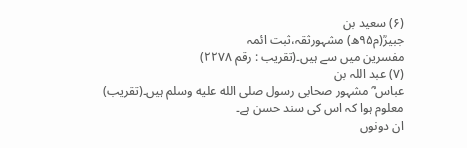(۶) سعید بن
جبیرؒ(م۹۵ھ) مشہورثقہ،ثبت ائمہ
مفسرین میں سے ہیں۔(تقریب : رقم ۲۲۷۸)
(۷) عبد اللہ بن
عباس ؓ مشہور صحابی رسول صلى الله عليه وسلم ہیں۔(تقریب)
معلوم ہوا کہ اس کی سند حسن ہے۔
ان دونوں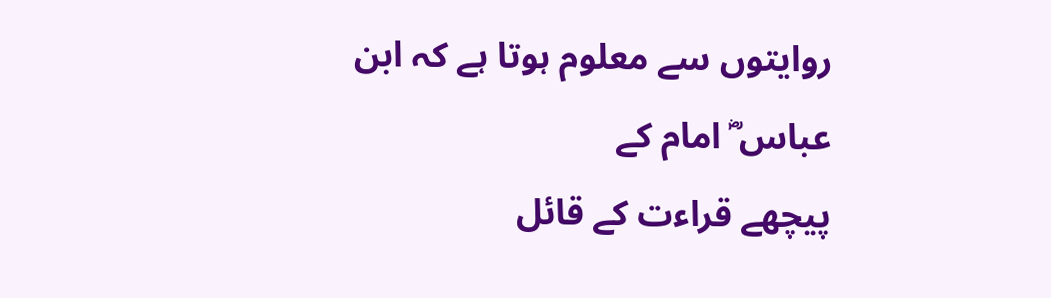روایتوں سے معلوم ہوتا ہے کہ ابن عباس ؓ امام کے
پیچھے قراءت کے قائل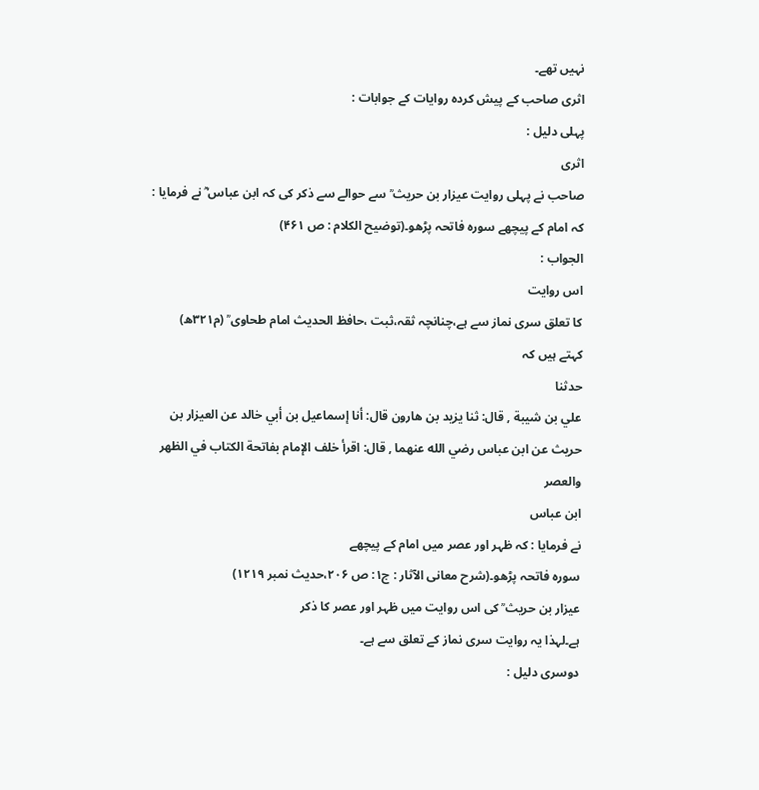نہیں تھے۔
اثری صاحب کے پیش کردہ روایات کے جوابات :
پہلی دلیل :
اثری
صاحب نے پہلی روایت عیزار بن حریث ؒ سے حوالے سے ذکر کی کہ ابن عباس ؓ نے فرمایا :
کہ امام کے پیچھے سورہ فاتحہ پڑھو۔(توضیح الکلام : ص ۴۶۱)
الجواب :
اس روایت
کا تعلق سری نماز سے ہے،چنانچہ ثقہ،ثبت ،حافظ الحدیث امام طحاوی ؒ (م۳۲۱ھ)
کہتے ہیں کہ
حدثنا
علي بن شيبة , قال: ثنا يزيد بن هارون قال: أنا إسماعيل بن أبي خالد عن العيزار بن
حريث عن ابن عباس رضي الله عنهما , قال: اقرأ خلف الإمام بفاتحة الكتاب في الظهر
والعصر
ابن عباس
نے فرمایا : کہ ظہر اور عصر میں امام کے پیچھے
سورہ فاتحہ پڑھو۔(شرح معانی الآثار : ج۱: ص ۲۰۶،حدیث نمبر ۱۲۱۹)
عیزار بن حریث ؒ کی اس روایت میں ظہر اور عصر کا ذکر
ہے۔لہذا یہ روایت سری نماز کے تعلق سے ہے۔
دوسری دلیل :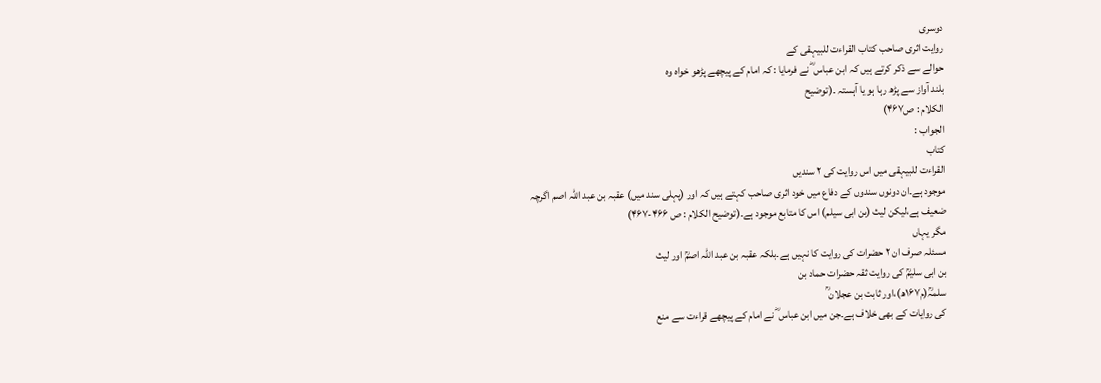دوسری
روایت اثری صاحب کتاب القراءت للبیہقی کے
حوالے سے ذکر کرتے ہیں کہ ابن عباس ؓ نے فرمایا : کہ امام کے پیچھے پڑھو خواہ وہ
بلند آواز سے پڑھ رہا ہو یا آہستہ ۔(توضیح
الکلام : ص۴۶۷)
الجواب :
کتاب
القراءت للبیہقی میں اس روایت کی ۲ سندیں
موجود ہے۔ان دونوں سندوں کے دفاع میں خود اثری صاحب کہتے ہیں کہ اور (پہلی سند میں) عقبہ بن عبد اللہ اصم اگرچہ
ضعیف ہے،لیکن لیث (بن ابی سیلم) اس کا متابع موجود ہے۔(توضیح الکلام : ص ۴۶۶-۴۶۷)
مگر یہاں
مسئلہ صرف ان ۲ حضرات کی روایت کا نہیں ہے۔بلکہ عقبہ بن عبد اللہ اصمؒ اور لیث
بن ابی سلیمؒ کی روایت ثقہ حضرات حماد بن
سلمہؒ(م۱۶۷ھ)،اور ثابت بن عجلان ؒ
کی روایات کے بھی خلاف ہے۔جن میں ابن عباس ؓ نے امام کے پیچھے قراءت سے منع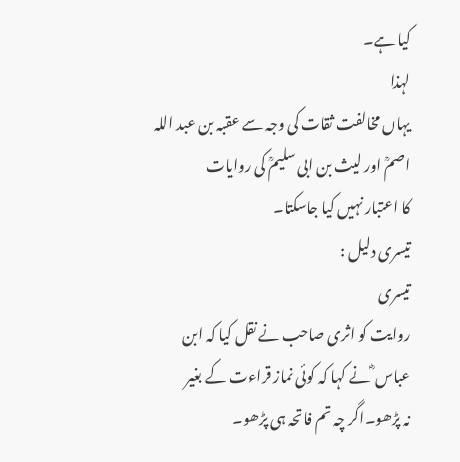کیا ہے۔
لہذا
یہاں مخالفت ثقات کی وجہ سے عقبہ بن عبد اللہ اصمؒ اور لیث بن ابی سلیمؒ کی روایات
کا اعتبار نہیں کیا جاسکتا۔
تیسری دلیل :
تیسری
روایت کو اثری صاحب نے نقل کیا کہ ابن عباس ؓ نے کہا کہ کوئی نماز قراءت کے بغیر
نہ پڑھو۔اگر چہ تم فاتحہ ہی پڑھو۔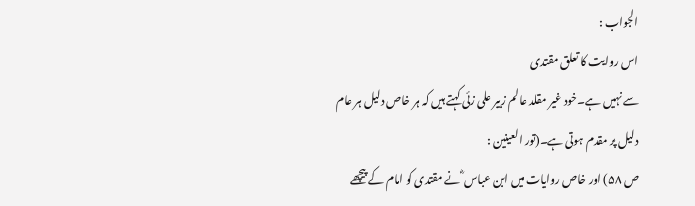الجواب :
اس روایت کا تعلق مقتدی
سے نہیں ہے۔خود غیر مقلد عالم زبیر علی زئی کہتے ہیں کہ ہر خاص دلیل ہر عام دلیل پر مقدم ہوتی ہے۔(تور العینین :
ص ۵۸) اور خاص روایات میں ابن عباس ؓ نے مقتدی کو امام کے پیچھے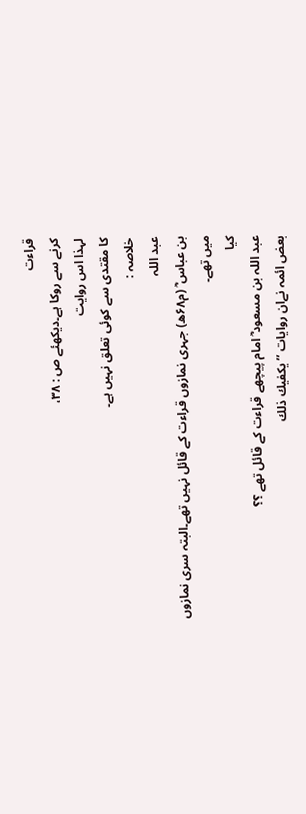قراءت
کرنے سے روکا ہے۔دیکھئے ص : ۳۸،
لہذا اس روایت
کا مقتدی سے کوئی تعلق نہیں ہے۔
خلاصہ :
عبد اللہ
بن عباس ؓ (م۶۸ھ) جہری نمازوں قراءت کے قائل نہیں تھے۔البتہ سری نمازوں
میں تھے۔
کیا
عبد اللہ بن مسعود ؓ امام پیچھے قراءت کے قائل تھے ؟؟
بعض ائمہ نےان روایات ’’ يكفيك ذلك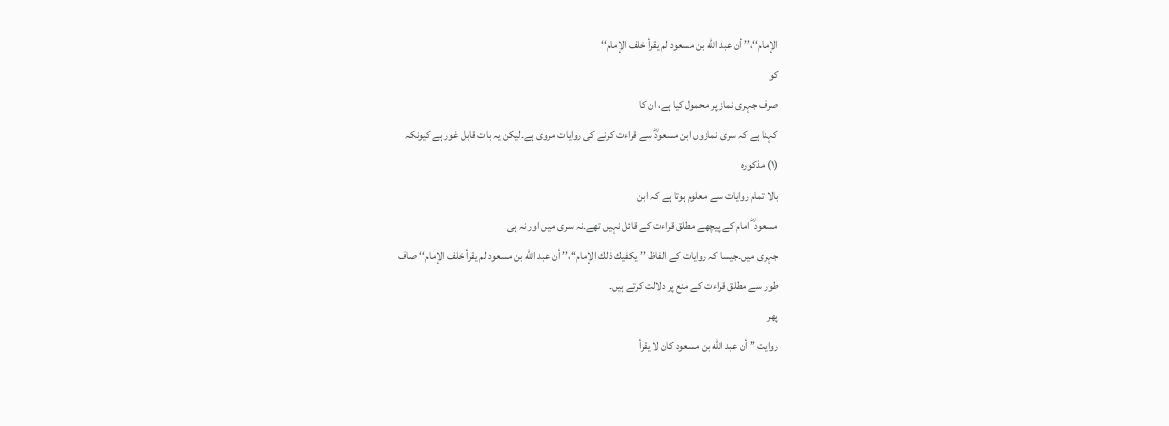الإمام‘‘،’’ أن عبد الله بن مسعود لم يقرأ خلف الإمام‘‘
کو
صرف جہری نماز پر محمول کیا ہے، ان کا
کہنا ہے کہ سری نمازوں ابن مسعودؓ سے قراءت کرنے کی روایات مروی ہے۔لیکن یہ بات قابل غور ہے کیونکہ
(۱) مذکورہ
بالا تمام روایات سے معلوم ہوتا ہے کہ ابن
مسعود ؓ امام کے پیچھے مطلق قراءت کے قائل نہیں تھے۔نہ سری میں اور نہ ہی
جہری میں۔جیسا کہ روایات کے الفاظ ’’ يكفيك ذلك الإمام‘‘،’’ أن عبد الله بن مسعود لم يقرأ خلف الإمام‘‘ صاف
طور سے مطلق قراءت کے منع پر دلالت کرتے ہیں۔
پھر
روایت ’’ أن عبد الله بن مسعود كان لا يقرأ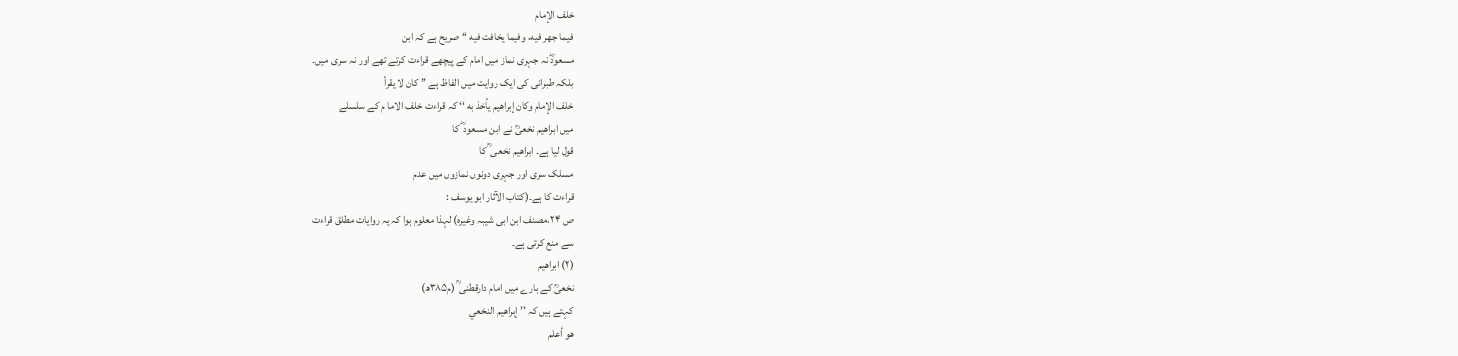خلف الإمام
فيما جهر فيه، وفيما يخافت فيه ‘‘ صریح ہے کہ ابن
مسعودؓ نہ جہری نماز میں امام کے پیچھے قراءت کرتے تھے اور نہ سری میں۔
بلکہ طبرانی کی ایک روایت میں الفاظ ہے ’’ كان لا يقرأ
خلف الإمام وكان إبراهيم يأخذ به ‘‘ کہ قراءت خلف الاما م کے سلسلے
میں ابراھیم نخعیؒ نے ابن مسعود ؓ کا
قول لیا ہے۔ ابراھیم نخعی ؒ کا
مسلک سری اور جہری دونوں نمازوں میں عدم
قراءت کا ہے۔(کتاب الآثار ابو یوسف :
ص ۲۴،مصنف ابن ابی شیبہ وغیرہ) لہذا معلوم ہوا کہ یہ روایات مطلق قراءت
سے منع کرتی ہے۔
(۲) ابراھیم
نخعیؒ کے بارے میں امام دارقطنی ؒ (م۳۸۵ھ)
کہتے ہیں کہ ’’ إبراهيم النخعي
هو أعلم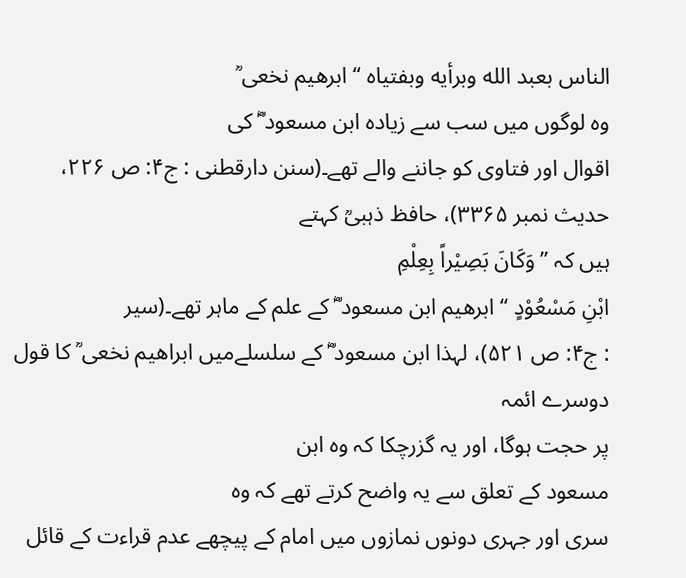الناس بعبد الله وبرأيه وبفتياه ‘‘ ابرھیم نخعی ؒ
وہ لوگوں میں سب سے زیادہ ابن مسعود ؓ کی
اقوال اور فتاوی کو جاننے والے تھے۔(سنن دارقطنی : ج۴: ص ۲۲۶، حدیث نمبر ۳۳۶۵)، حافظ ذہبیؒ کہتے
ہیں کہ ’’ وَكَانَ بَصِيْراً بِعِلْمِ
ابْنِ مَسْعُوْدٍ ‘‘ ابرھیم ابن مسعود ؓ کے علم کے ماہر تھے۔(سیر
: ج۴: ص ۵۲۱)، لہذا ابن مسعود ؓ کے سلسلےمیں ابراھیم نخعی ؒ کا قول دوسرے ائمہ
پر حجت ہوگا، اور یہ گزرچکا کہ وہ ابن
مسعود کے تعلق سے یہ واضح کرتے تھے کہ وہ
سری اور جہری دونوں نمازوں میں امام کے پیچھے عدم قراءت کے قائل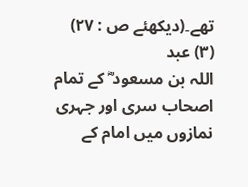تھے۔(دیکھئے ص : ۲۷)
(۳) عبد
اللہ بن مسعود ؓ کے تمام اصحاب سری اور جہری نمازوں میں امام کے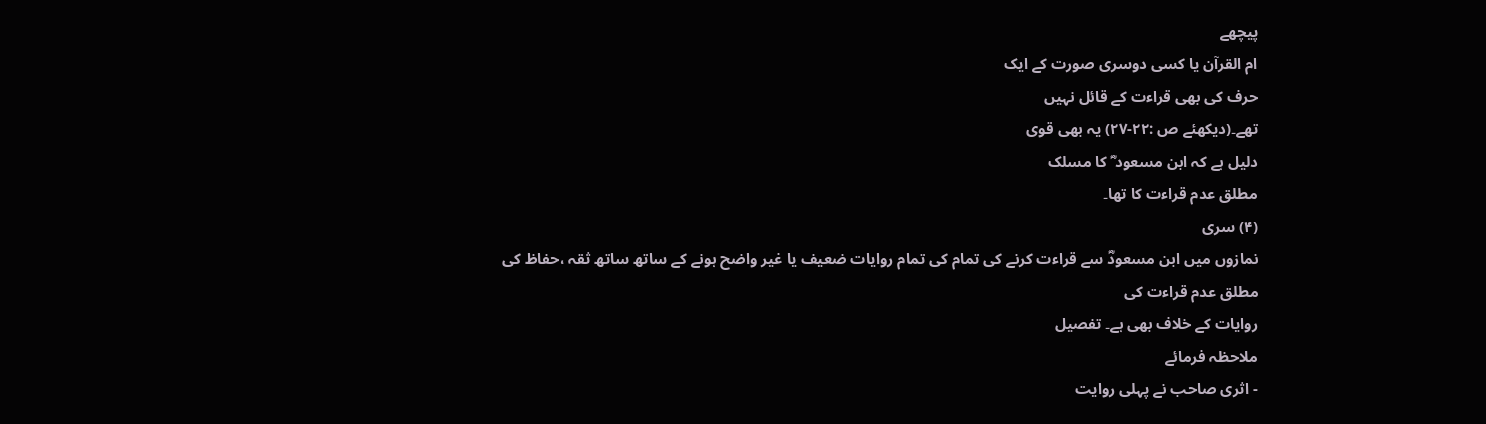پیچھے
ام القرآن یا کسی دوسری صورت کے ایک
حرف کی بھی قراءت کے قائل نہیں
تھے۔(دیکھئے ص :۲۲-۲۷) یہ بھی قوی
دلیل ہے کہ ابن مسعود ؓ کا مسلک
مطلق عدم قراءت کا تھا۔
(۴) سری
نمازوں میں ابن مسعودؓ سے قراءت کرنے کی تمام کی تمام روایات ضعیف یا غیر واضح ہونے کے ساتھ ساتھ ثقہ ،حفاظ کی مطلق عدم قراءت کی
روایات کے خلاف بھی ہے۔ تفصیل
ملاحظہ فرمائے
- اثری صاحب نے پہلی روایت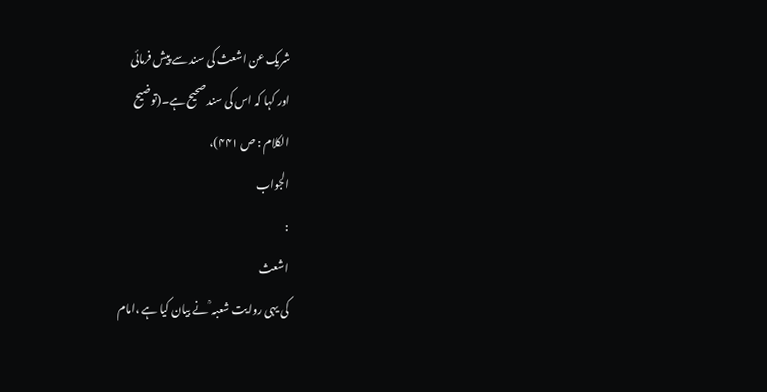شریک عن اشعث کی سند سے پیش فرمائی
اور کہا کہ اس کی سند صحیح ہے۔(توضیح
الکلام : ص ۴۴۱)،
الجواب
:
اشعث
کی یہی روایت شعبہ ؒ نے بیان کیا ہے ،امام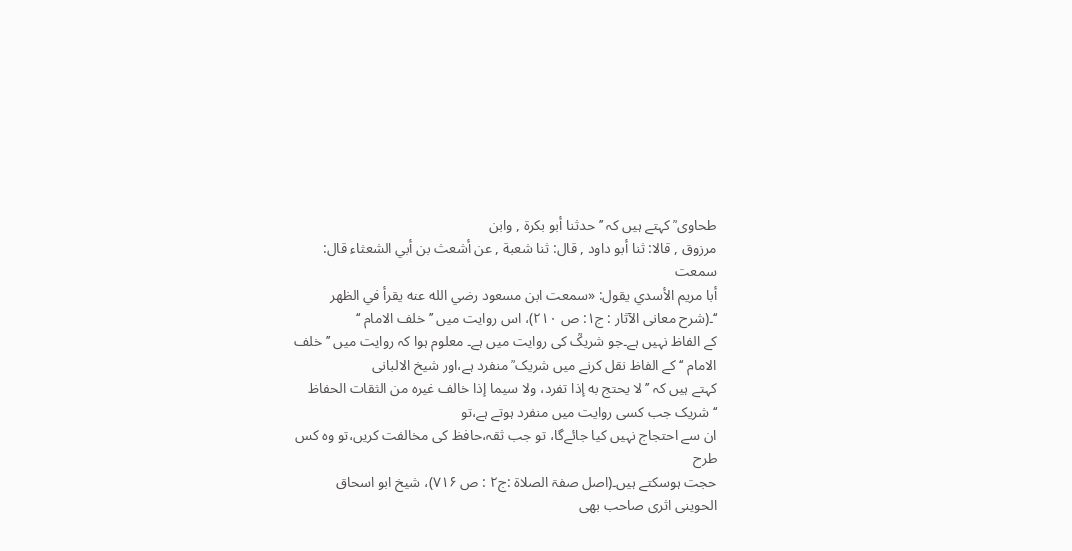طحاوی ؒ کہتے ہیں کہ ’’ حدثنا أبو بكرة , وابن
مرزوق , قالا: ثنا أبو داود , قال: ثنا شعبة , عن أشعث بن أبي الشعثاء قال: سمعت
أبا مريم الأسدي يقول: «سمعت ابن مسعود رضي الله عنه يقرأ في الظهر
‘‘۔(شرح معانی الآثار : ج۱: ص ۲۱۰)، اس روایت میں ’’خلف الامام ‘‘
کے الفاظ نہیں ہے۔جو شریکؒ کی روایت میں ہے۔ معلوم ہوا کہ روایت میں ’’خلف الامام ‘‘ کے الفاظ نقل کرنے میں شریک ؒ منفرد ہے،اور شیخ الالبانی
کہتے ہیں کہ ’’ لا يحتج به إذا تفرد، ولا سيما إذا خالف غيره من الثقات الحفاظ
‘‘ شریک جب کسی روایت میں منفرد ہوتے ہے،تو
ان سے احتجاج نہیں کیا جائےگا، تو جب ثقہ،حافظ کی مخالفت کریں،تو وہ کس طرح
حجت ہوسکتے ہیں۔(اصل صفۃ الصلاۃ :ج۲ : ص ۷۱۶)، شیخ ابو اسحاق
الحوینی اثری صاحب بھی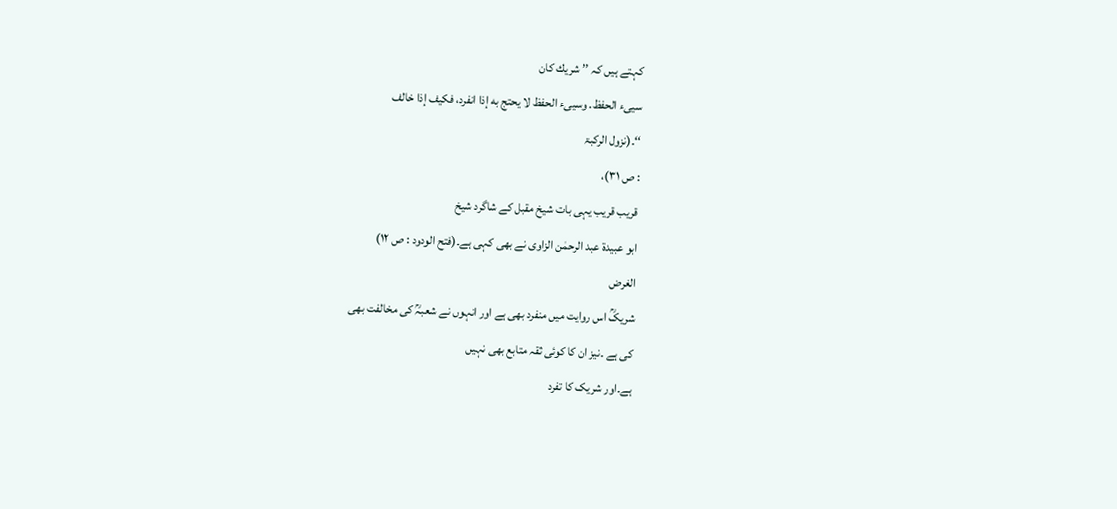کہتے ہیں کہ ’’ شريك كان
سيىء الحفظ. وسيىء الحفظ لا يحتج به إذا انفرد، فكيف إذا خالف
‘‘۔(نزول الرکبۃ
: ص ۳۱)،
قریب قریب یہی بات شیخ مقبل کے شاگرد شیخ
ابو عبیدۃ عبد الرحمٰن الزاوی نے بھی کہی ہے۔(فتح الودود : ص ۱۲)
الغرض
شریکؒ اس روایت میں منفرد بھی ہے اور انہوں نے شعبہؒ کی مخالفت بھی
کی ہے ۔نیز ان کا کوئی ثقہ متابع بھی نہیں
ہے۔اور شریک کا تفرد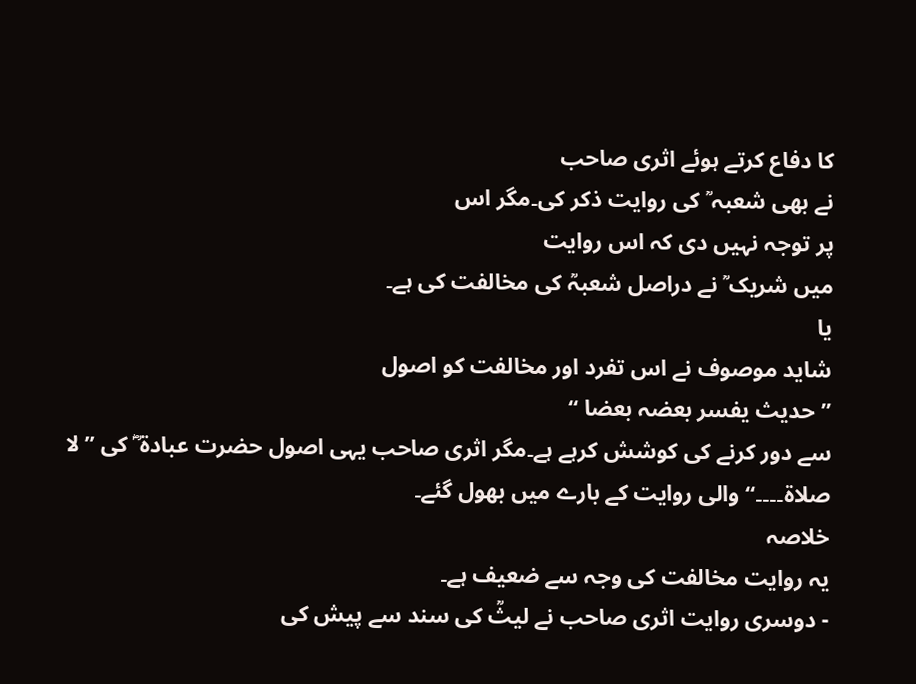کا دفاع کرتے ہوئے اثری صاحب
نے بھی شعبہ ؒ کی روایت ذکر کی۔مگر اس
پر توجہ نہیں دی کہ اس روایت
میں شریک ؒ نے دراصل شعبہؒ کی مخالفت کی ہے۔
یا
شاید موصوف نے اس تفرد اور مخالفت کو اصول
’’حدیث یفسر بعضہ بعضا ‘‘
سے دور کرنے کی کوشش کرہے ہے۔مگر اثری صاحب یہی اصول حضرت عبادۃ ؓ کی ’’لا
صلاۃ۔۔۔۔‘‘ والی روایت کے بارے میں بھول گئے۔
خلاصہ
یہ روایت مخالفت کی وجہ سے ضعیف ہے۔
- دوسری روایت اثری صاحب نے لیثؒ کی سند سے پیش کی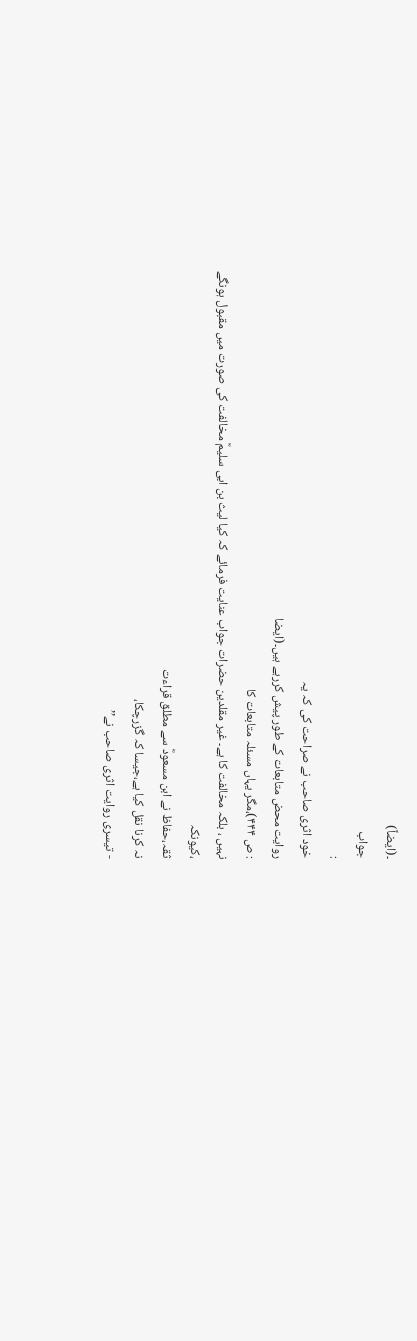۔(ایضاً)
جواب
:
خود اثری صاحب نے صراحت کی کہ یہ
روایت محض متابعات کے طور پیش کررہے ہیں۔(ایضا
: ص ۴۴۴)،مگر یہاں مسئلہ متابعات کا
نہیں ، بلکہ مخالفت کا ہے۔ غیر مقلدین حضرات جواب عنایت فرمائے کہ کیا لیث بن ابی سلیمؒ مخالفت کی صورت میں مقبول ہونگے ،کیونکہ
ثقہ،حفاظ نے ابن مسعودؓ سے مطلق قراءت
نہ کرنا نقل کیا ہے،جیسا کہ گزرچکا،
- تیسری روایت اثری صاحب نے’’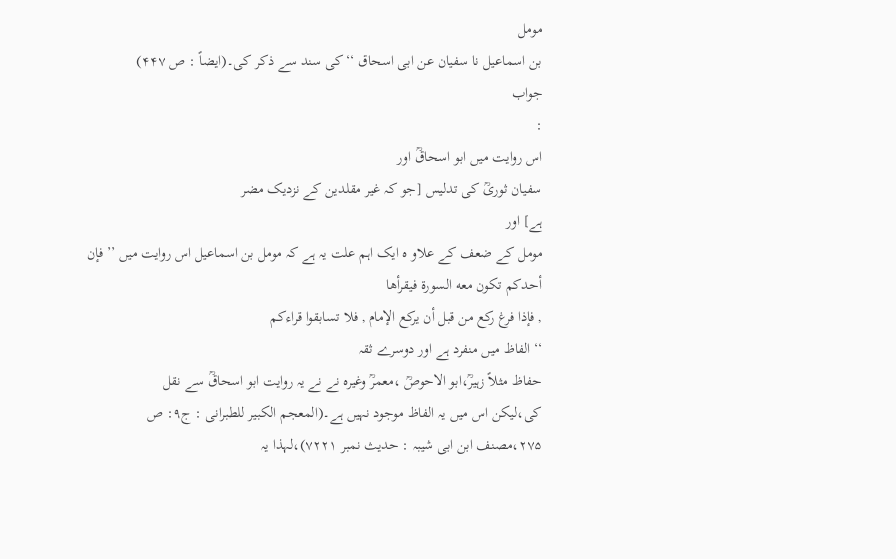مومل
بن اسماعیل نا سفیان عن ابی اسحاق ‘‘کی سند سے ذکر کی۔(ایضاً : ص ۴۴۷)
جواب
:
اس روایت میں ابو اسحاقؒ اور
سفیان ثوریؒ کی تدلیس [جو کہ غیر مقلدین کے نزدیک مضر
ہے] اور
مومل کے ضعف کے علاو ہ ایک اہم علت یہ ہے کہ مومل بن اسماعیل اس روایت میں ’’ فإن أحدكم تكون معه السورة فيقرأها
, فإذا فرغ ركع من قبل أن يركع الإمام , فلا تسابقوا قراءكم
‘‘ الفاظ میں منفرد ہے اور دوسرے ثقہ
حفاظ مثلاً زہیرؒ،ابو الاحوصؒ ،معمرؒ وغیرہ نے نے یہ روایت ابو اسحاقؒ سے نقل
کی،لیکن اس میں یہ الفاظ موجود نہیں ہے۔(المعجم الکبیر للطبرانی : ج۹: ص
۲۷۵،مصنف ابن ابی شیبہ : حدیث نمبر ۷۲۲۱)،لہذا یہ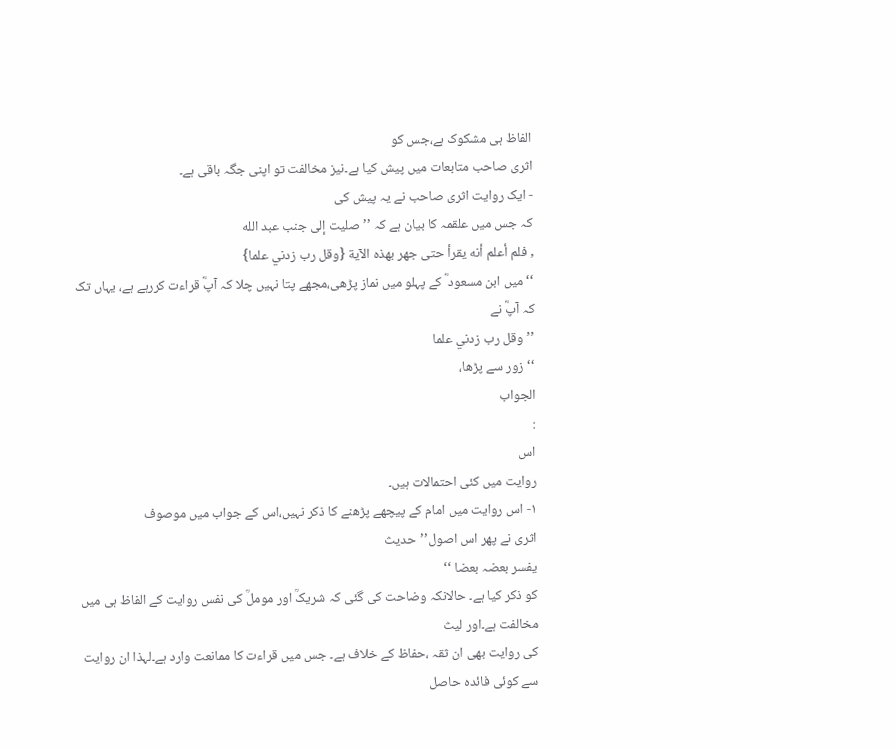الفاظ ہی مشکوک ہے،جس کو
اثری صاحب متابعات میں پیش کیا ہے۔نیز مخالفت تو اپنی جگہ باقی ہے۔
- ایک روایت اثری صاحب نے یہ پیش کی
کہ جس میں علقمہ کا بیان ہے کہ ’’ صليت إلى جنب عبد الله
, فلم أعلم أنه يقرأ حتى جهر بهذه الآية {وقل رب زدني علما}
‘‘ میں ابن مسعود ؓ کے پہلو میں نماز پڑھی،مجھے پتا نہیں چلا کہ آپؓ قراءت کررہے ہے، یہاں تک کہ آپؓ نے
’’ وقل رب زدني علما
‘‘ زور سے پڑھا،
الجواب
:
اس
روایت میں کئی احتمالات ہیں۔
۱- اس روایت میں امام کے پیچھے پڑھنے کا ذکر نہیں،اس کے جواب میں موصوف
اثری نے پھر اس اصول’’حدیث
یفسر بعضہ بعضا ‘‘
کو ذکر کیا ہے۔ حالانکہ وضاحت کی گئی کہ شریکؒ اور موملؒ کی نفس روایت کے الفاظ ہی میں مخالفت ہے۔اور لیث
کی روایت بھی ان ثقہ ،حفاظ کے خلاف ہے۔ جس میں قراءت کا ممانعت وارد ہے۔لہذا ان روایت سے کوئی فائدہ حاصل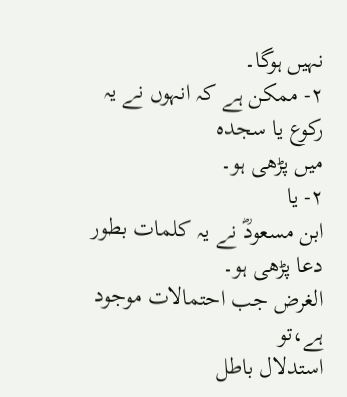نہیں ہوگا۔
۲- ممکن ہے کہ انہوں نے یہ رکوع یا سجدہ
میں پڑھی ہو۔
۲- یا
ابن مسعودؓ نے یہ کلمات بطور دعا پڑھی ہو۔
الغرض جب احتمالات موجود ہے،تو
استدلال باطل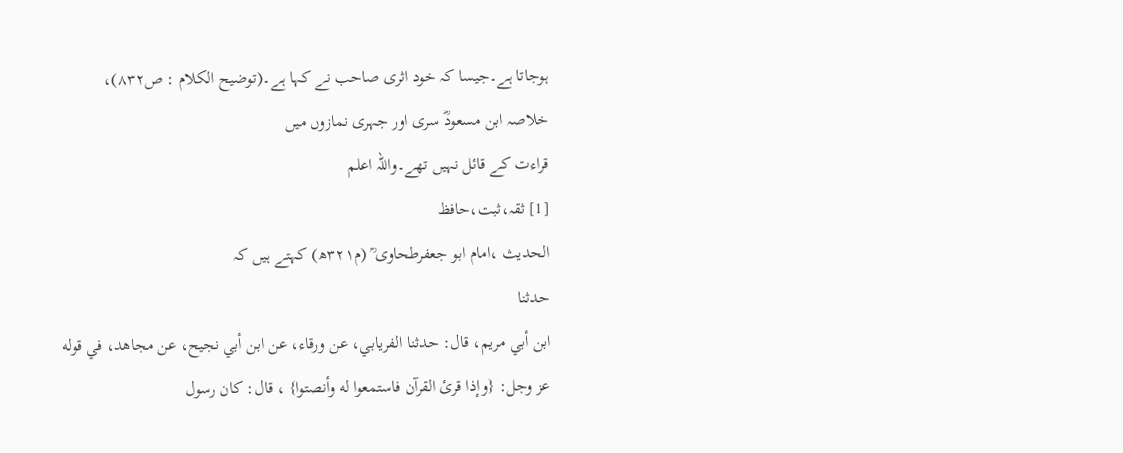ہوجاتا ہے۔جیسا کہ خود اثری صاحب نے کہا ہے۔(توضیح الکلام : ص۸۳۲)،
خلاصہ ابن مسعودؓ سری اور جہری نمازوں میں
قراءت کے قائل نہیں تھے۔واللہ اعلم
[1] ثقہ،ثبت،حافظ
الحدیث ،امام ابو جعفرطحاوی ؒ (م۳۲۱ھ) کہتے ہیں کہ
حدثنا
ابن أبي مريم، قال: حدثنا الفريابي، عن ورقاء، عن ابن أبي نجيح، عن مجاهد، في قوله
عز وجل: {وإذا قرئ القرآن فاستمعوا له وأنصتوا} ، قال: كان رسول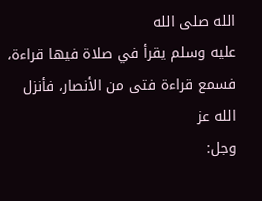الله صلى الله
عليه وسلم يقرأ في صلاة فيها قراءة، فسمع قراءة فتى من الأنصار، فأنزل الله عز
وجل: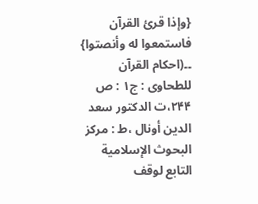{وإذا قرئ القرآن فاستمعوا له وأنصتوا} ۔۔(احکام القرآن للطحاوی : ج۱ : ص ۲۴۴،ت الدكتور سعد الدين أونال ،ط : مركز البحوث الإسلامية التابع لوقف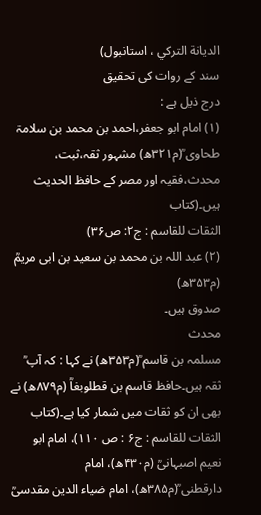الديانة التركي ، استانبول)
سند کے روات کی تحقیق
درج ذیل ہے :
(۱) امام ابو جعفر،احمد بن محمد بن سلامۃ
طحاوی ؒ(م۳۲۱ھ) مشہور ثقہ،ثبت، محدث،فقیہ اور مصر کے حافظ الحدیث ہیں۔(کتاب
الثقات للقاسم : ج۲: ص۳۶)
(۲) عبد اللہ بن محمد بن سعید بن ابی مریمؒ (م۳۵۳ھ)
صدوق ہیں۔
محدث
مسلمہ بن قاسم ؒ(م۳۵۳ھ) نے کہا : کہ آپ ؒ ثقہ ہیں۔حافظ قاسم بن قطلوبغاؒ (م۸۷۹ھ) نے بھی ان کو ثقات میں شمار کیا ہے۔(کتاب
الثقات للقاسم : ج۶ : ص ۱۱۰)، امام ابو نعیم اصبہانیؒ (م۴۳۰ھ)، امام
دارقطنی ؒ(م۳۸۵ھ)، امام ضیاء الدین مقدسیؒ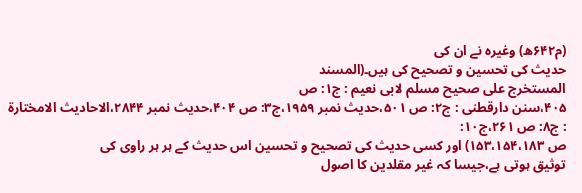(م۶۴۲ھ) وغیرہ نے ان کی
حدیث کی تحسین و تصحیح کی ہیں۔(المسند
المستخرج علی صحیح مسلم لابی نعیم : ج۱: ص
۴۰۵،سنن دارقطنی : ج۲: ص ۵۰۱،حدیث نمبر ۱۹۵۹،ج۳: ص ۴۰۴،حدیث نمبر ۲۸۴۴،الاحادیث الامختارۃ : ج۸: ص ۲۶۱،ج۱۰:
ص ۱۵۳،۱۵۴،۱۸۳) اور کسی حدیث کی تصحیح و تحسین اس حدیث کے ہر ہر راوی کی
توثیق ہوتی ہے،جیسا کہ غیر مقلدین کا اصول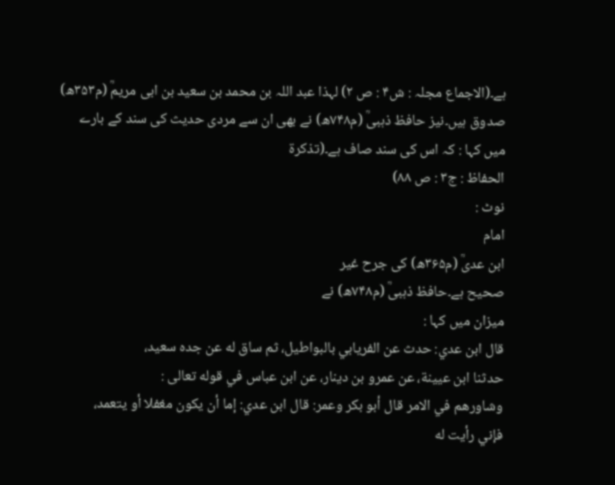ہے۔(الاجماع مجلہ : ش۴ : ص ۲) لہذا عبد اللہ بن محمد بن سعید بن ابی مریمؒ (م۳۵۳ھ)
صدوق ہیں۔نیز حافظ ذہبیؒ (م۷۴۸ھ) نے بھی ان سے مردی حدیث کی سند کے بارے
میں کہا : کہ اس کی سند صاف ہے۔(تذکرۃ
الحفاظ : ج۳ : ص ۸۸)
نوٹ :
امام
ابن عدیؒ (م۳۶۵ھ) کی جرح غیر
صحیح ہے۔حافظ ذہبیؒ (م۷۴۸ھ) نے
میزان میں کہا :
قال ابن عدي: حدث عن الفريابي بالبواطيل، ثم ساق له عن جده سعيد،
حدثنا ابن عيينة، عن عمرو بن دينار، عن ابن عباس في قوله تعالى :
وشاورهم في الامر قال أبو بكر وعمر: قال ابن عدي: إما أن يكون مغفلا أو يتعمد،
فإني رأيت له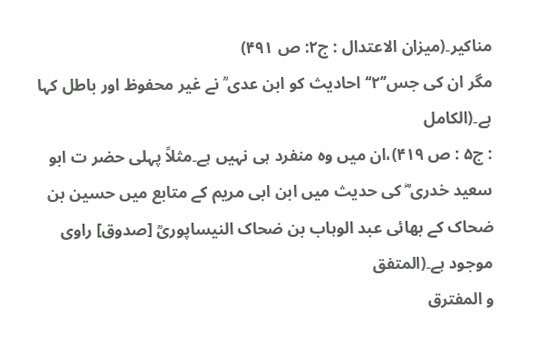مناكير۔(میزان الاعتدال : ج۲: ص ۴۹۱)
مگر ان کی جس’’۲‘‘ احادیث کو ابن عدی ؒ نے غیر محفوظ اور باطل کہا ہے۔(الکامل
: ج۵ : ص ۴۱۹)،ان میں وہ منفرد ہی نہیں ہے۔مثلاً پہلی حضر ت ابو سعید خدری ؓ کی حدیث میں ابن ابی مریم کے متابع میں حسین بن ضحاک کے بھائی عبد الوہاب بن ضحاک النیساپوریؒ [صدوق] راوی موجود ہے۔(المتفق
و المفترق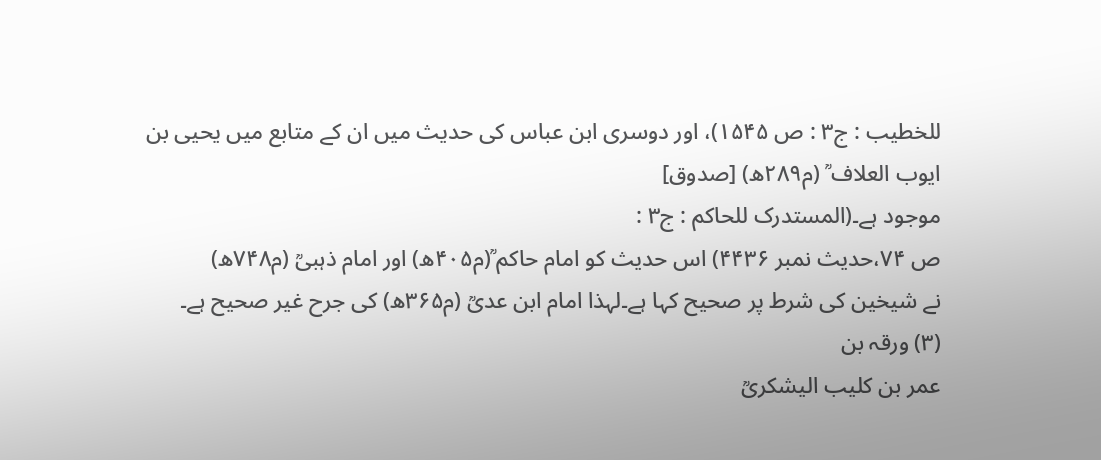للخطیب : ج۳ : ص ۱۵۴۵)، اور دوسری ابن عباس کی حدیث میں ان کے متابع میں یحیی بن ایوب العلاف ؒ (م۲۸۹ھ) [صدوق]
موجود ہے۔(المستدرک للحاکم : ج۳ :
ص ۷۴،حدیث نمبر ۴۴۳۶) اس حدیث کو امام حاکم ؒ(م۴۰۵ھ) اور امام ذہبیؒ (م۷۴۸ھ)
نے شیخین کی شرط پر صحیح کہا ہے۔لہذا امام ابن عدیؒ (م۳۶۵ھ) کی جرح غیر صحیح ہے۔
(۳) ورقہ بن
عمر بن کلیب الیشکریؒ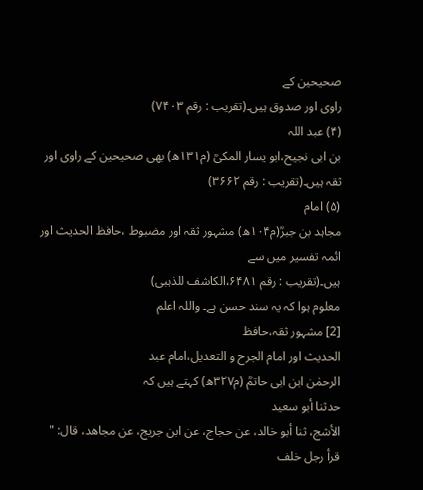صحیحین کے
راوی اور صدوق ہیں۔(تقریب : رقم ۷۴۰۳)
(۴) عبد اللہ
بن ابی نجیح،ابو یسار المکیؒ (م۱۳۱ھ) بھی صحیحین کے راوی اور ثقہ ہیں۔(تقریب : رقم ۳۶۶۲)
(۵) امام
مجاہد بن جبرؒ(م۱۰۴ھ) مشہور ثقہ اور مضبوط ،حافظ الحدیث اور ائمہ تفسیر میں سے
ہیں۔(تقریب : رقم ۶۴۸۱،الکاشف للذہبی)
معلوم ہوا کہ یہ سند حسن ہے۔ واللہ اعلم
[2] مشہور ثقہ،حافظ
الحدیث اور امام الجرح و التعدیل،امام عبد
الرحمٰن ابن ابی حاتمؒ (م۳۲۷ھ) کہتے ہیں کہ
حدثنا أبو سعيد
الأشج، ثنا أبو خالد، عن حجاج، عن ابن جريج، عن مجاهد، قال: " قرأ رجل خلف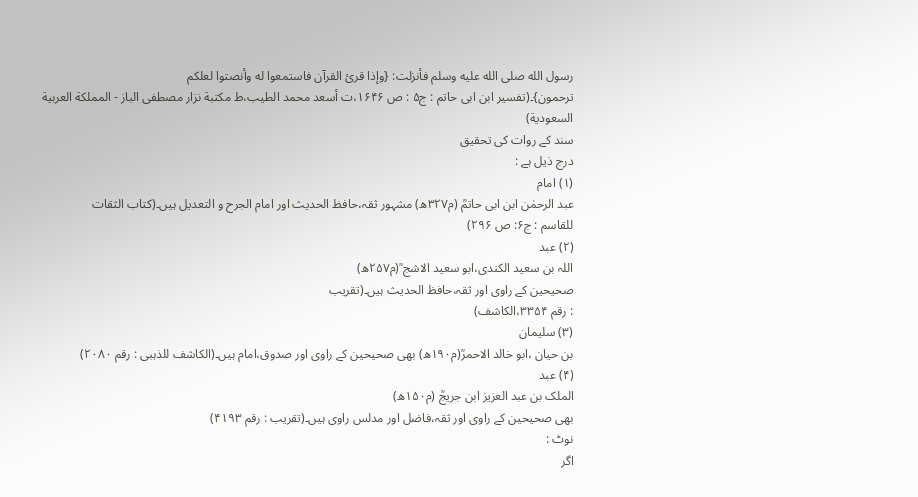رسول الله صلى الله عليه وسلم فأنزلت: {وإذا قرئ القرآن فاستمعوا له وأنصتوا لعلكم
ترحمون}۔(تفسیر ابن ابی حاتم : ج۵ : ص ۱۶۴۶،ت أسعد محمد الطيب،ط مكتبة نزار مصطفى الباز - المملكة العربية السعودية)
سند کے روات کی تحقیق
درج ذیل ہے :
(۱) امام
عبد الرحمٰن ابن ابی حاتمؒ (م۳۲۷ھ) مشہور ثقہ،حافظ الحدیث اور امام الجرح و التعدیل ہیں۔(کتاب الثقات
للقاسم : ج۶: ص ۲۹۶)
(۲) عبد
اللہ بن سعید الکندی،ابو سعید الاشج ؒ(م۲۵۷ھ)
صحیحین کے راوی اور ثقہ،حافظ الحدیث ہیں۔(تقریب
: رقم ۳۳۵۴،الکاشف)
(۳) سلیمان
بن حیان ،ابو خالد الاحمرؒ(م۱۹۰ھ) بھی صحیحین کے راوی اور صدوق،امام ہیں۔(الکاشف للذہبی : رقم ۲۰۸۰)
(۴) عبد
الملک بن عبد العزیز ابن جریجؒ (م۱۵۰ھ)
بھی صحیحین کے راوی اور ثقہ،فاضل اور مدلس راوی ہیں۔(تقریب : رقم ۴۱۹۳)
نوٹ :
اگر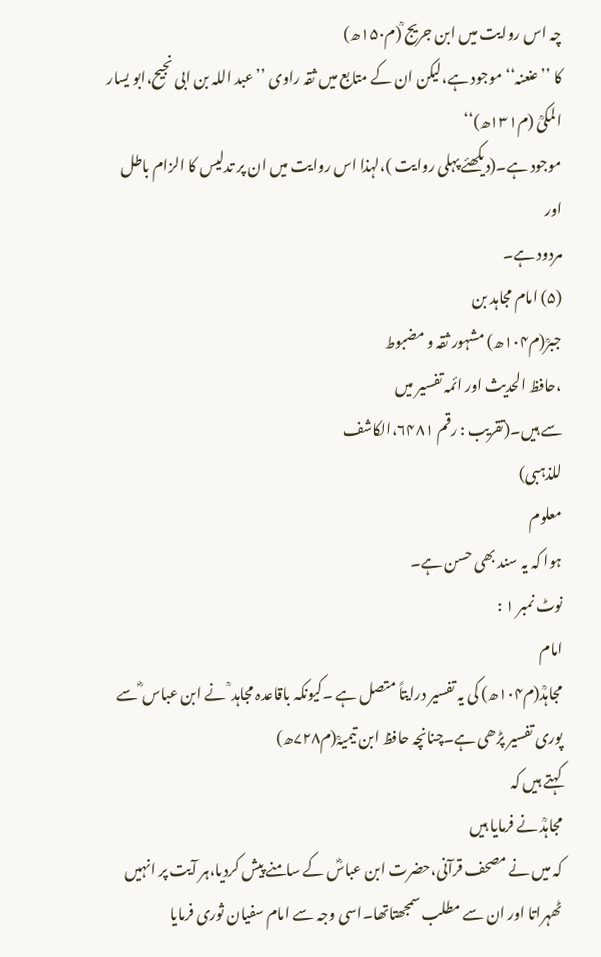چہ اس روایت میں ابن جریج ؒ(م۱۵۰ھ)
کا ’’عنعنہ‘‘ موجود ہے،لیکن ان کے متابع میں ثقہ راوی ’’ عبد اللہ بن ابی نجیح،ابو یسار المکیؒ (م۱۳۱ھ)‘‘
موجود ہے۔(دیکھئے پہلی روایت )،لہذا اس روایت میں ان پر تدلیس کا الزام باطل اور
مردود ہے۔
(۵) امام مجاہد بن
جبرؒ(م۱۰۴ھ) مشہور ثقہ و مضبوط
،حافظ الحدیث اور ائمہ تفسیر میں
سے ہیں۔(تقریب : رقم ۶۴۸۱،الکاشف
للذہبی)
معلوم
ہوا کہ یہ سند بھی حسن ہے۔
نوٹ نمبر ۱ :
امام
مجاہدؒ(م۱۰۴ھ) کی یہ تفسیر درایتاً متصل ہے ۔کیونکہ باقاعدہ مجاہد ؒ نے ابن عباس ؓ سے پوری تفسیر پڑھی ہے۔چنانچہ حافظ ابن تیمیہؒ(م۷۲۸ھ)
کہتے ہیں کہ
مجاہدؒ نے فرمایا ہیں
کہ میں نے مصحف قرآنی،حضرت ابن عباسؓ کے سامنے پیش کردیا،ہر آیت پر انہیں
ٹھہراتا اور ان سے مطلب سمجھتاتھا۔اسی وجہ سے امام سفیان ثوری فرمایا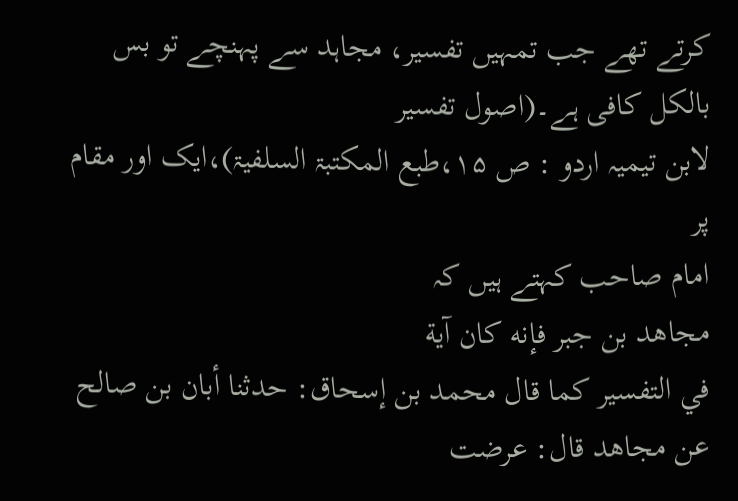کرتے تھے جب تمہیں تفسیر، مجاہد سے پہنچے تو بس بالکل کافی ہے۔(اصول تفسیر
لابن تیمیہ اردو : ص ۱۵،طبع المکتبۃ السلفیۃ)،ایک اور مقام پر
امام صاحب کہتے ہیں کہ
مجاهد بن جبر فإنه كان آية
في التفسير كما قال محمد بن إسحاق: حدثنا أبان بن صالح عن مجاهد قال: عرضت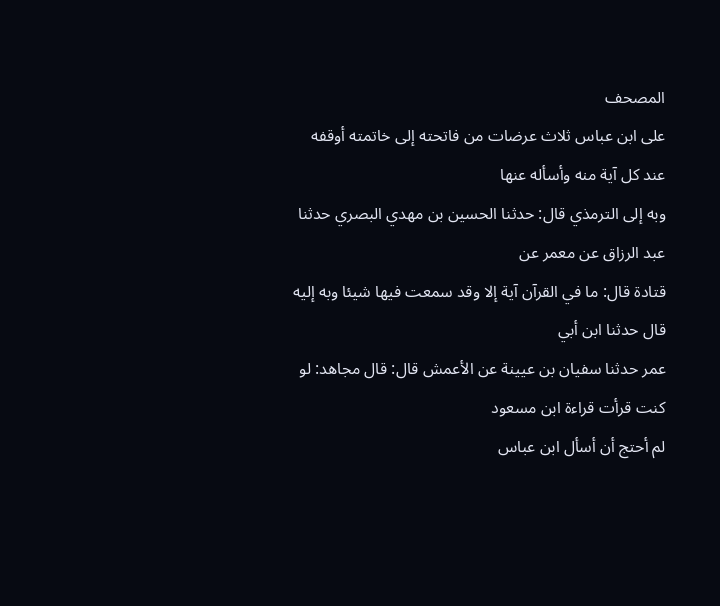المصحف
على ابن عباس ثلاث عرضات من فاتحته إلى خاتمته أوقفه عند كل آية منه وأسأله عنها
وبه إلى الترمذي قال: حدثنا الحسين بن مهدي البصري حدثنا عبد الرزاق عن معمر عن
قتادة قال: ما في القرآن آية إلا وقد سمعت فيها شيئا وبه إليه قال حدثنا ابن أبي
عمر حدثنا سفيان بن عيينة عن الأعمش قال: قال مجاهد: لو كنت قرأت قراءة ابن مسعود
لم أحتج أن أسأل ابن عباس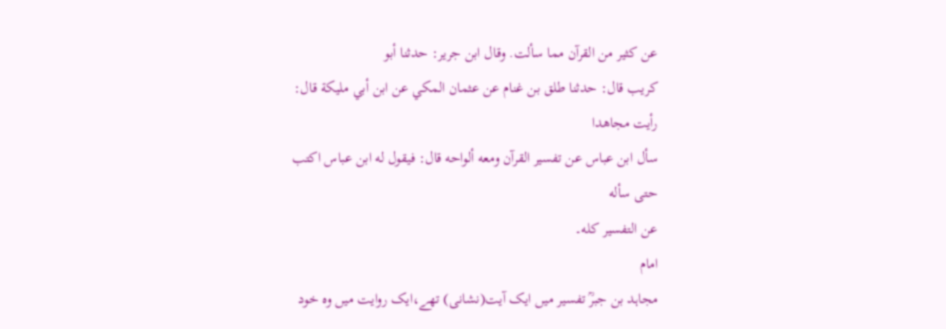عن كثير من القرآن مما سألت. وقال ابن جرير: حدثنا أبو
كريب قال: حدثنا طلق بن غنام عن عثمان المكي عن ابن أبي مليكة قال: رأيت مجاهدا
سأل ابن عباس عن تفسير القرآن ومعه ألواحه قال: فيقول له ابن عباس اكتب حتى سأله
عن التفسير كله۔
امام
مجاہد بن جبرؒ تفسیر میں ایک آیت(نشانی) تھے،ایک روایت میں وہ خود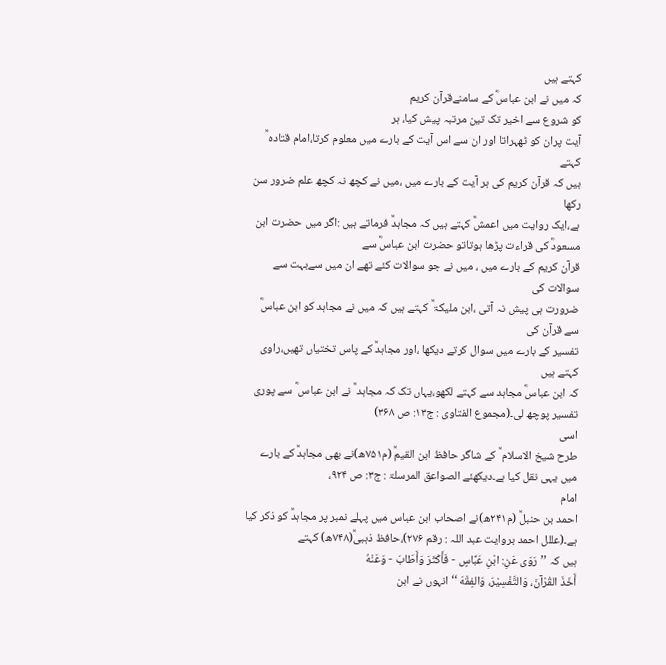کہتے ہیں
کہ میں نے ابن عباسؓ کے سامنےقرآن کریم
کو شروع سے اخیر تک تین مرتبہ پیش کیا، ہر
آیت پران کو ٹھہراتا اور ان سے اس آیت کے بارے میں معلوم کرتا،امام قتادہ ؒ کہتے
ہیں کہ قرآن کریم کی ہر آیت کے بارے میں ،میں نے کچھ نہ کچھ علم ضرور سن رکھا
ہے،ایک روایت میں اعمشؒ کہتے ہیں کہ مجاہدؒ فرماتے ہیں :اگر میں حضرت ابن مسعودؓ کی قراءت پڑھا ہوتاتو حضرت ابن عباسؓ سے
قرآن کریم کے بارے میں ، میں نے جو سوالات کئے تھے ان میں سےبہت سے سوالات کی
ضرورت ہی پیش نہ آتی ،ابن ملیکۃ ؒ کہتے ہیں کہ میں نے مجاہد کو ابن عباسؓ سے قرآن کی
تفسیر کے بارے میں سوال کرتے دیکھا ،اور مجاہدؒ کے پاس تختیاں تھیں،راوی کہتے ہیں
کہ ابن عباسؓ مجاہد سے کہتے لکھو،یہاں تک کہ مجاہد ؒ نے ابن عباس ؓ سے پوری
تفسیر پوچھ لی۔(مجموع الفتاوی : ج۱۳: ص ۳۶۸)
اسی
طرح شیخ الاسلام ؒ کے شاگر حافظ ابن القیمؒ (م۷۵۱ھ)نے بھی مجاہدؒ کے بارے میں یہی نقل کیا ہے۔دیکھئے الصواعق المرسلۃ : ج۳: ص ۹۲۴،
امام
احمد بن حنبلؒ (م۲۴۱ھ)نے اصحاب ابن عباس میں پہلے نمبر پر مجاہدؒ کو ذکر کیا ہے۔(عللل احمد بروایت عبد اللہ : رقم ۲۷۶)،حافظ ذہبیؒ(۷۴۸ھ) کہتے
ہیں کہ ’’رَوَى عَنِ: ابْنِ عَبَّاسٍ - فَأَكْثَرَ وَأَطَابَ - وَعَنْهُ
أَخَذَ القُرْآنَ، وَالتَّفْسِيْرَ، وَالفِقْهَ ‘‘ انہوں نے ابن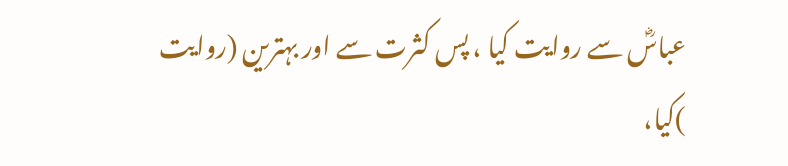عباسؓ سے روایت کیا ، پس کثرت سے اور بہترین (روایت
)کیا،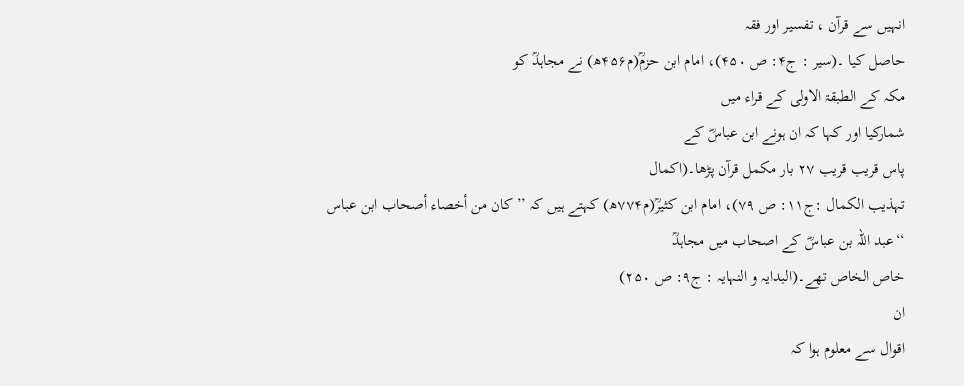انہیں سے قرآن ، تفسیر اور فقہ
حاصل کیا ۔(سیر : ج۴: ص ۴۵۰)، امام ابن حزمؒ(م۴۵۶ھ) نے مجاہدؒ کو
مکہ کے الطبقۃ الاولی کے قراء میں
شمارکیا اور کہا کہ ان ہونے ابن عباسؓ کے
پاس قریب قریب ۲۷ بار مکمل قرآن پڑھا۔(اکمال
تہذیب الکمال :ج۱۱: ص ۷۹)، امام ابن کثیرؒ(م۷۷۴ھ) کہتے ہیں کہ ’’ كان من أخصاء أصحاب ابن عباس ‘‘عبد اللہ بن عباسؓ کے اصحاب میں مجاہدؒ
خاص الخاص تھے۔(البدایہ و النہایہ : ج۹: ص ۲۵۰)
ان
اقوال سے معلوم ہوا کہ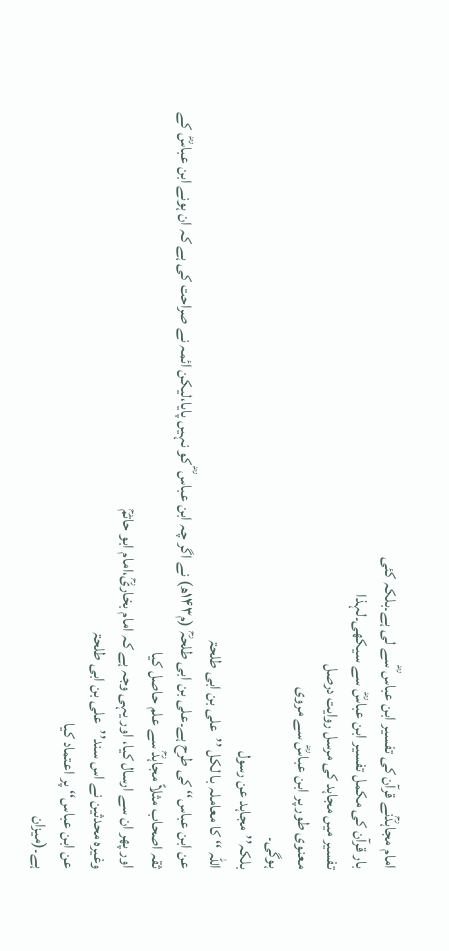امام مجاہدؒنے قرآن کی تفسیر ابن عباس ؓسے لی ہے۔بلکہ کئی
بار قرآن کی مکمل تفسیر ابن عباسؓ سے سیکھی۔لہذا
تفسیر میں مجاہد کی مرسل روایت درصل
معنوی طور پر ابن عباسؓ سے مروی
ہوگی۔
بلکہ’’مجاہد عن رسول
اللہ ‘‘ کا معاملہ با لکل ’’علی بن ابی طلحۃ
عن ابن عباس‘‘ کی طرح ہے۔علی بن ابی طلحہؒ (م۱۴۳ھ) نے اگر چہ ابن عباس ؓ کو نہیں پایا،لیکن ائمہ نے صراحت کی ہے کہ ان ہونے ابن عباسؓ کے
ثقہ اصحاب مثلاً مجاہدؒ سے علم حاصل کیا
اور پھر ان سے ارسال کیا، اور یہی وجہ ہے کہ امام بخاریؒ،امام ابو حاتمؒ
وغیرہ محدثین نے اس سند’’علی بن ابی طلحۃ
عن ابن عباس‘‘ پر اعتماد کیا
ہے۔(میزان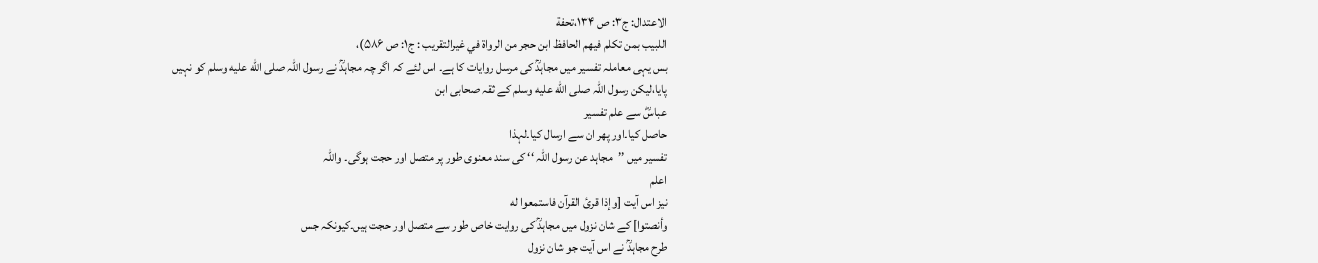الاعتدال: ج۳: ص ۱۳۴،تحفة
اللبيب بمن تكلم فيهم الحافظ ابن حجر من الرواة في غيرالتقريب : ج۱: ص ۵۸۶)،
بس یہی معاملہ تفسیر میں مجاہدؒ کی مرسل روایات کا ہے۔ اس لئے کہ اگر چہ مجاہدؒ نے رسول اللہ صلى الله عليه وسلم کو نہیں
پایا،لیکن رسول اللہ صلى الله عليه وسلم کے ثقہ صحابی ابن
عباسؓ سے علم تفسیر
حاصل کیا۔اور پھر ان سے ارسال کیا۔لہذا
تفسیر میں ’’مجاہد عن رسول اللہ ‘‘ کی سند معنوی طور پر متصل اور حجت ہوگی۔ واللہ
اعلم
نیز اس آیت [وإذا قرئ القرآن فاستمعوا له
وأنصتوا] کے شان نزول میں مجاہدؒ کی روایت خاص طور سے متصل اور حجت ہیں۔کیونکہ جس
طرح مجاہدؒ نے اس آیت جو شان نزول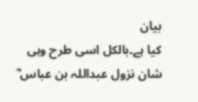بیان
کیا ہے۔بالکل اسی طرح وہی شان نزول عبداللہ بن عباس ؓ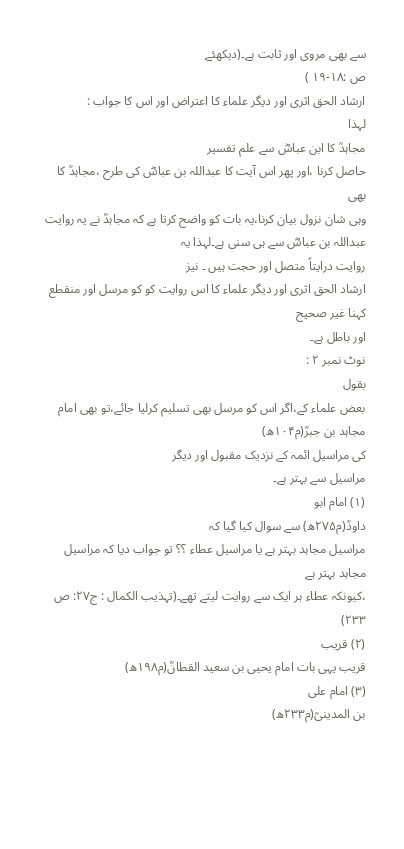سے بھی مروی اور ثابت ہے۔(دیکھئے
ص :۱۸-۱۹ )
ارشاد الحق اثری اور دیگر علماء کا اعتراض اور اس کا جواب :
لہذا
مجاہدؒ کا ابن عباسؓ سے علم تفسیر
حاصل کرنا ،اور پھر اس آیت کا عبداللہ بن عباسؓ کی طرح ،مجاہدؒ کا بھی
وہی شان نزول بیان کرنا،یہ بات کو واضح کرتا ہے کہ مجاہدؒ نے یہ روایت
عبداللہ بن عباسؓ سے ہی سنی ہے۔لہذا یہ
روایت درایتاً متصل اور حجت ہیں ۔ نیز
ارشاد الحق اثری اور دیگر علماء کا اس روایت کو کو مرسل اور منقطع کہنا غیر صحیح
اور باطل ہے۔
نوٹ نمبر ۲ :
بقول
بعض علماء کے،اگر اس کو مرسل بھی تسلیم کرلیا جائے،تو بھی امام مجاہد بن جبرؒ(م۱۰۴ھ)
کی مراسیل ائمہ کے نزدیک مقبول اور دیگر
مراسیل سے بہتر ہے۔
(۱) امام ابو
داودؒ(م۲۷۵ھ) سے سوال کیا گیا کہ
مراسیل مجاہد بہتر ہے یا مراسیل عطاء ؟؟ تو جواب دیا کہ مراسیل مجاہد بہتر ہے
،کیونکہ عطاء ہر ایک سے روایت لیتے تھے۔(تہذیب الکمال : ج۲۷: ص ۲۳۳)
(۲) قریب
قریب یہی بات امام یحیی بن سعید القطانؒ(م۱۹۸ھ)
(۳) امام علی
بن المدینیؒ(م۲۳۳ھ)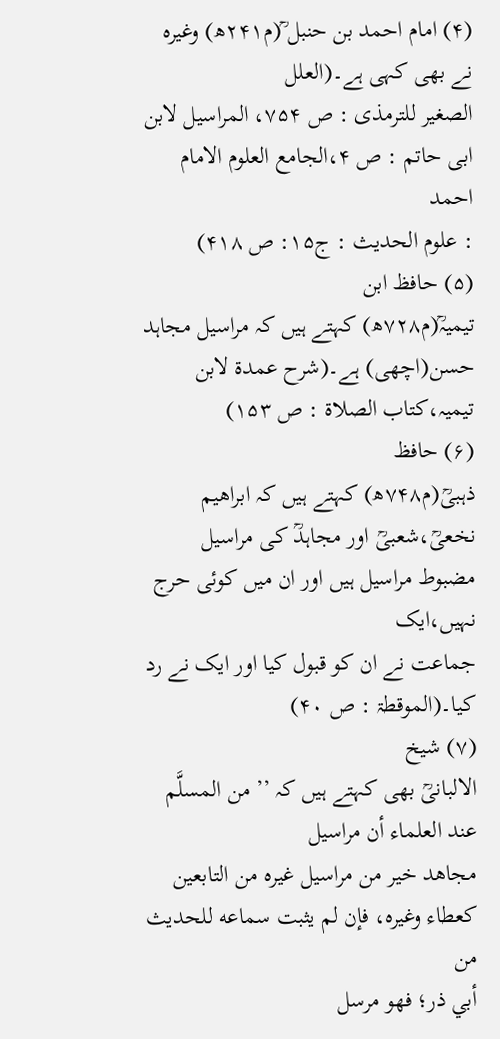(۴) امام احمد بن حنبل ؒ(م۲۴۱ھ) وغیرہ نے بھی کہی ہے۔(العلل
الصغیر للترمذی : ص ۷۵۴، المراسیل لابن ابی حاتم : ص ۴،الجامع العلوم الامام احمد
: علوم الحدیث : ج۱۵: ص ۴۱۸)
(۵) حافظ ابن
تیمیہؒ(م۷۲۸ھ) کہتے ہیں کہ مراسیل مجاہد حسن(اچھی) ہے۔(شرح عمدۃ لابن تیمیہ،کتاب الصلاۃ : ص ۱۵۳)
(۶) حافظ
ذہبیؒ(م۷۴۸ھ) کہتے ہیں کہ ابراھیم
نخعیؒ،شعبیؒ اور مجاہدؒ کی مراسیل مضبوط مراسیل ہیں اور ان میں کوئی حرج نہیں،ایک
جماعت نے ان کو قبول کیا اور ایک نے رد کیا۔(الموقطۃ : ص ۴۰)
(۷) شیخ
الالبانیؒ بھی کہتے ہیں کہ ’’ من المسلَّم عند العلماء أن مراسيل
مجاهد خير من مراسيل غيره من التابعين كعطاء وغيره، فإن لم يثبت سماعه للحديث من
أبي ذر؛ فهو مرسل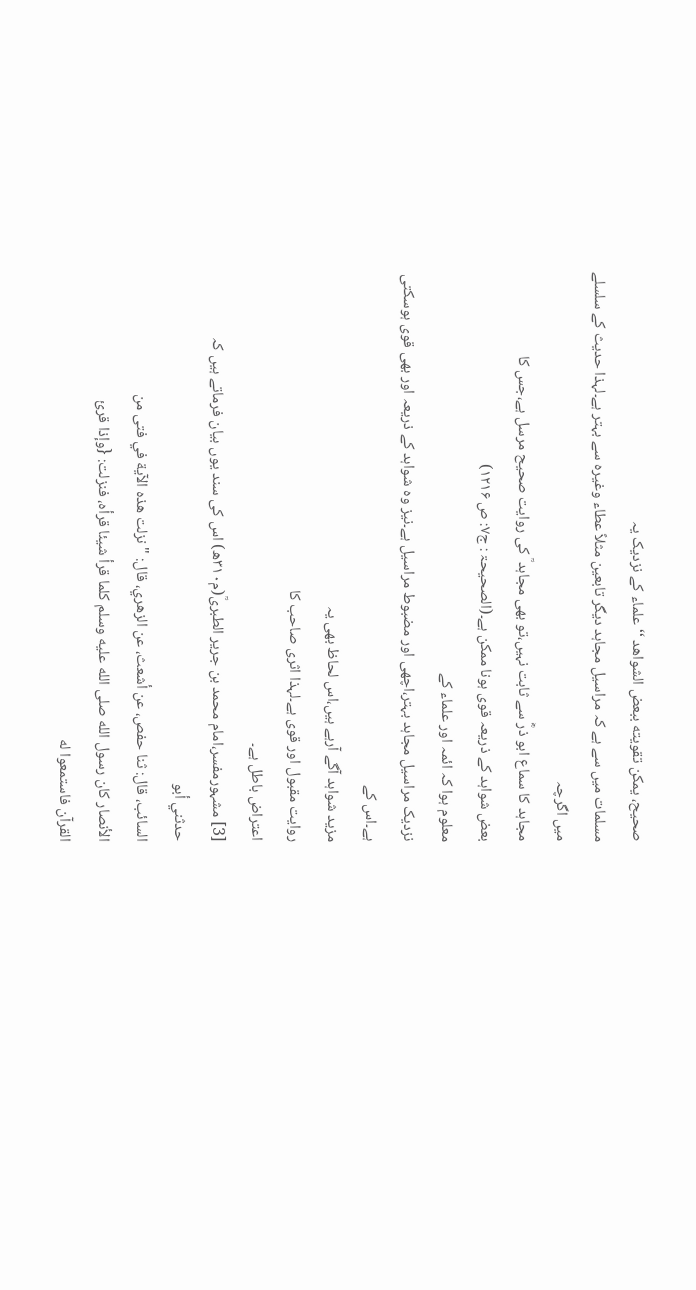صحيح، يمكن تقويته ببعض الشواهد ‘‘ علماء کے نزدیک یہ
مسلمات میں سے ہے کہ مراسیل مجاہد دیگر تابعین مثلاً عطاء وغیرہ سے بہتر ہے۔لہذا حدیث کے سلسلے میں اگرچہ
مجاہد کا سماع ابو ذرؓ سے ثابت نہیں،تو بھی مجاہد ؒ کی روایت صحیح مرسل ہے،جس کا
بعض شواہد کے ذریعہ قوی ہونا ممکن ہے۔(الصحیحۃ : ج۷: ص ۱۲۱۶)
معلوم ہوا کہ ائمہ اور علماء کے
نزدیک مراسیل مجاہد بہتر،اچھی اور مضبوط مراسیل ہے۔نیز وہ شواہد کے ذریعہ اور بھی قوی ہوسکتی ہے۔اس کے
مزید شواہد آگے آرہے ہیں،اس لحاظ بھی یہ
روایت مقبول اور قوی ہے۔لہذا اثری صاحب کا
اعتراض باطل ہے۔
[3] مشہورمفسر،امام محمد بن جریر الطبریؒ(م۳۱۰ھ) اس کی سند یوں بیان فرماتے ہیں کہ
حدثني أبو
السائب، قال: ثنا حفص، عن أشعث، عن الزهري، قال: " نزلت هذه الآية في فتى من
الأنصار كان رسول الله صلى الله عليه وسلم كلما قرأ شيئا قرأه، فنزلت: {وإذا قرئ
القرآن فاستمعوا له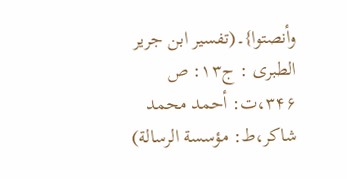وأنصتوا}۔(تفسیر ابن جریر الطبری : ج۱۳: ص ۳۴۶،ت: أحمد محمد
شاكر،ط: مؤسسة الرسالة)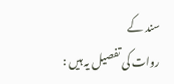سند کے
روات کی تفصیل یہ ہیں :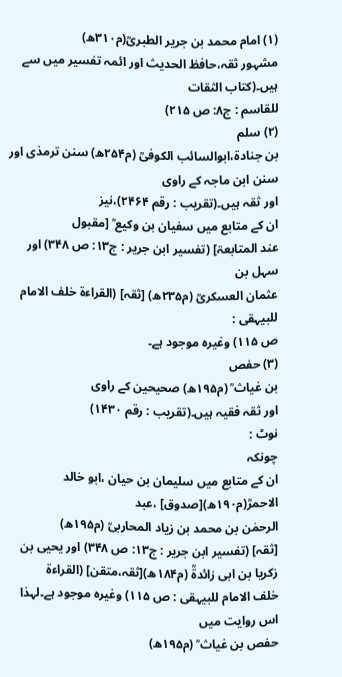(۱) امام محمد بن جریر الطبریؒ(م۳۱۰ھ)
مشہور ثقہ،حافظ الحدیث اور ائمہ تفسیر میں سے ہیں۔(کتاب الثقات
للقاسم : ج۸: ص ۲۱۵)
(۲) سلم
بن جنادۃ،ابوالسائب الکوفیؒ (م۲۵۴ھ) سنن ترمذی اور سنن ابن ماجہ کے راوی
اور ثقہ ہیں۔(تقریب : رقم ۲۴۶۴)،نیز
ان کے متابع میں سفیان بن وکیع ؒ [مقبول
عند المتابعۃ] (تفسیر ابن جریر : ج۱۳: ص ۳۴۸) اور سہل بن
عثمان العسکریؒ (م۲۳۵ھ) [ثقہ] (القراءۃ خلف الامام للبیہقی :
ص ۱۱۵) وغیرہ موجود ہے۔
(۳) حفص
بن غیاث ؒ (م۱۹۵ھ) صحیحین کے راوی
اور ثقہ فقیہ ہیں۔(تقریب : رقم ۱۴۳۰)
نوٹ :
چونکہ
ان کے متابع میں سلیمان بن حیان ،ابو خالد الاحمرؒ(م۱۹۰ھ)[صدوق] ،عبد
الرحمٰن بن محمد بن زیاد المحاربیؒ (م۱۹۵ھ)
[ثقہ] (تفسیر ابن جریر : ج۱۳: ص ۳۴۸) اور یحیی بن زکریا بن ابی زائدۃؒ (م۱۸۴ھ)[ثقہ،متقن] (القراءۃ
خلف الامام للبیہقی : ص ۱۱۵) وغیرہ موجود ہے۔لہذا اس روایت میں
حفص بن غیاث ؒ (م۱۹۵ھ)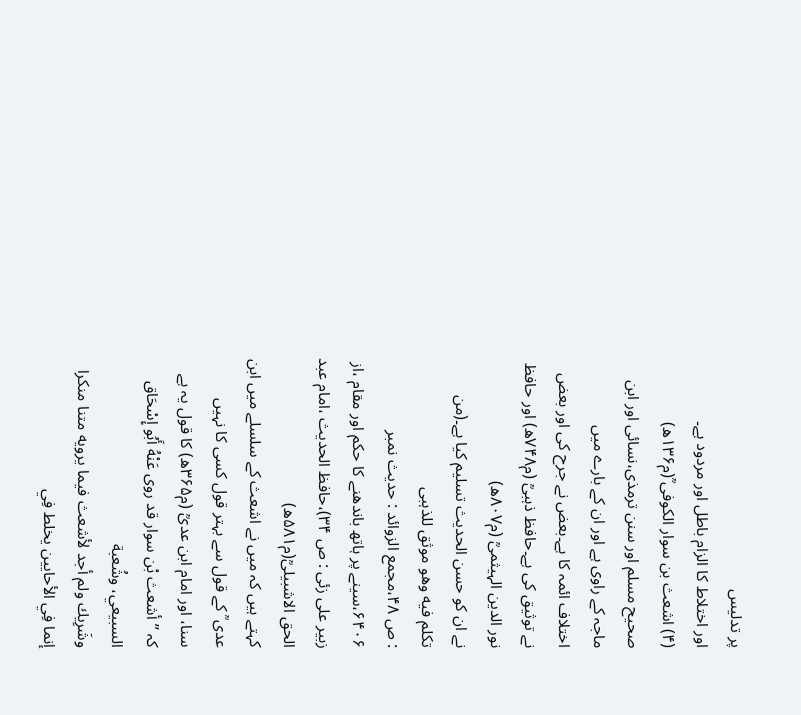پر تدلیس
اور اختلاط کا الزام باطل اور مردود ہے۔
(۴) اشعث بن سوار الکوفی ؒ(م۱۳۶ھ)
صحیح مسلم اور سنن ترمذی،نسائی اور ابن ماجہ کے راوی ہے اور ان کے بارے میں
اختلاف ائمہ کا ہے۔بعض نے جرح کی اور بعض
نے توثیق کی ہے۔حافظ ذہبیؒ (م۷۴۸ھ) اور حافظ نور الدین الہیثمیؒ (م۸۰۷ھ)
نے ان کو حسن الحدیث تسلیم کیا ہے۔(من
تكلم فيه وهو موثق للذہبی
: ص ۴۸،مجمع الزوائد : حدیث نمبر ۶۴۰۶،سینے پر ہاتھ باندھنے کا حکم اور مقام ،از
زبیر علی زئی : ص ۳۴)،حافظ الحدیث ،امام عبد الحق الاشبیلیؒ(م۵۸۱ھ)
کہتے ہیں کہ میں نے اشعث کے سلسلے میں ابن
عدی ؒ کے قول سے بہتر قول کسی کا نہیں
سنا، اور امام ابن عدیؒ (م۳۶۵ھ) کا قول یہ ہے کہ ’’ أشعث بْن سوار قد روى عَنْهُ أَبُو إِسْحَاق السبيعي، وشُعبة
وشَرِيك ولم أجد لأشعث فيما يرويه متنا منكرا إنما فِي الأحايين يخلط فِي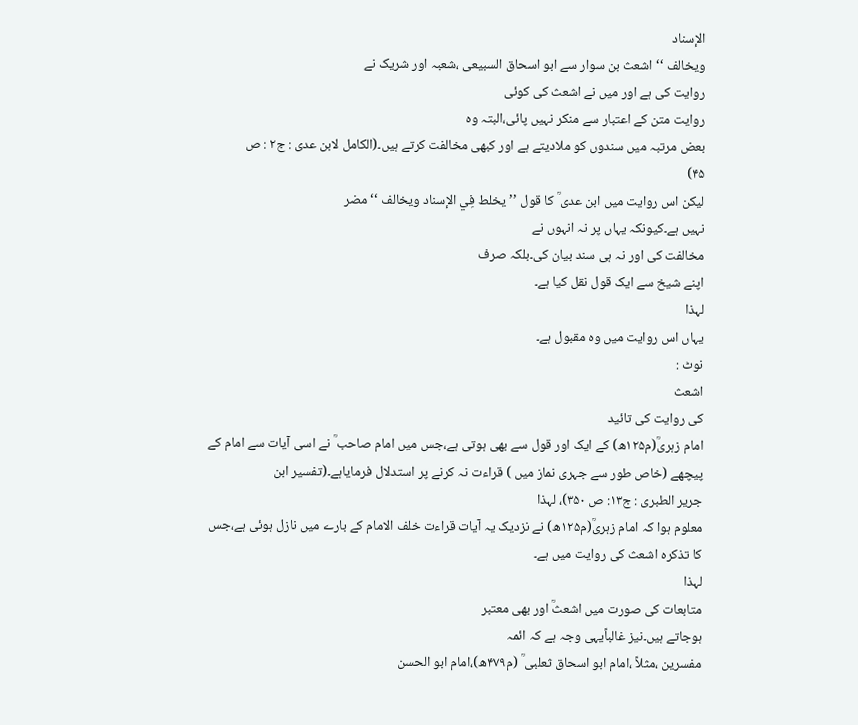الإسناد
ويخالف ‘‘اشعث بن سوار سے ابو اسحاق السبیعی ،شعبہ اور شریک نے
روایت کی ہے اور میں نے اشعث کی کوئی
روایت متن کے اعتبار سے منکر نہیں پائی،البتہ وہ
بعض مرتبہ میں سندوں کو ملادیتے ہے اور کبھی مخالفت کرتے ہیں۔(الکامل لابن عدی : ج۲ : ص
۴۵)
لیکن اس روایت میں ابن عدی ؒ کا قول ’’ يخلط فِي الإسناد ويخالف ‘‘ مضر
نہیں ہے۔کیونکہ یہاں پر نہ انہوں نے
مخالفت کی اور نہ ہی سند بیان کی۔بلکہ صرف
اپنے شیخ سے ایک قول نقل کیا ہے۔
لہذا
یہاں اس روایت میں وہ مقبول ہے۔
نوٹ :
اشعث
کی روایت کی تائید
امام زہریؒ(م۱۲۵ھ) کے ایک اور قول سے بھی ہوتی ہے،جس میں امام صاحب ؒ نے اسی آیات سے امام کے
پیچھے (خاص طور سے جہری نماز میں ) قراءت نہ کرنے پر استدلال فرمایاہے۔(تفسیر ابن
جریر الطبری : ج۱۳: ص ۳۵۰)، لہذا
معلوم ہوا کہ امام زہریؒ(م۱۲۵ھ) نے نزدیک یہ آیات قراءت خلف الامام کے بارے میں نازل ہوئی ہے،جس
کا تذکرہ اشعث کی روایت میں ہے۔
لہذا
متابعات کی صورت میں اشعثؒ اور بھی معتبر
ہوجاتے ہیں۔نیز غالباًیہی وجہ ہے کہ ائمہ
مفسرین ،مثلاً ،امام ابو اسحاق ثعلبی ؒ (م۴۷۹ھ)،امام ابو الحسن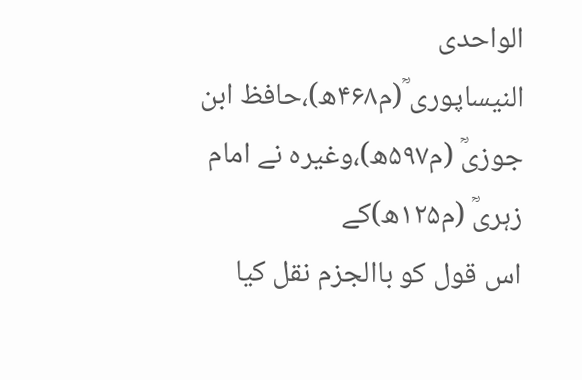الواحدی
النیساپوری ؒ(م۴۶۸ھ)،حافظ ابن جوزیؒ (م۵۹۷ھ)،وغیرہ نے امام زہریؒ (م۱۲۵ھ)کے
اس قول کو باالجزم نقل کیا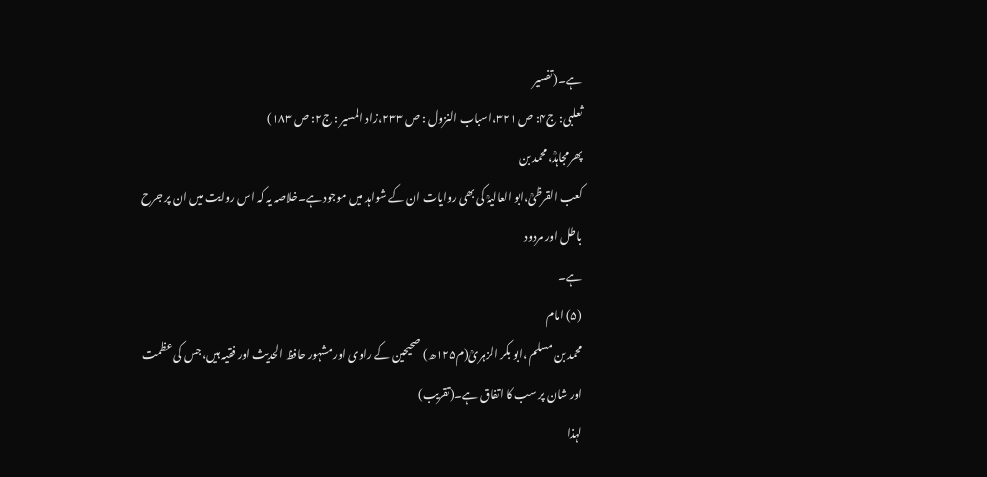ہے۔(تفسیر
ثعلبی: ج۴: ص ۳۲۱،اسباب النزول : ص ۲۳۳،زاد المسیر : ج۲: ص ۱۸۳)
پھرمجاہدؒ،محمد بن
کعب القرظیؒ،ابو العالیہؒ کی بھی روایات ان کے شواہد میں موجود ہے۔خلاصہ یہ کہ اس روایت میں ان پر جرح باطل اور مردود
ہے۔
(۵) امام
محمد بن مسلم ،ابو بکر الزہریؒ(م۱۲۵ھ) صحیحین کے راوی اور مشہور حافظ الحدیث اور فقیہ ہیں،جس کی عظمت اور شان پر سب کا اتفاق ہے۔(تقریب)
لہذا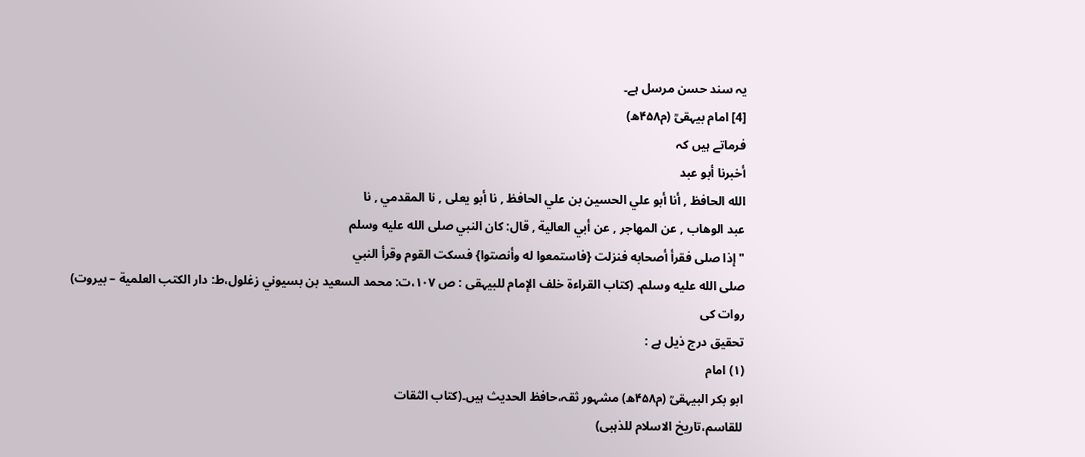یہ سند حسن مرسل ہے۔
[4] امام بیہقیؒ (م۴۵۸ھ)
فرماتے ہیں کہ
أخبرنا أبو عبد
الله الحافظ , أنا أبو علي الحسين بن علي الحافظ , نا أبو يعلى , نا المقدمي , نا
عبد الوهاب , عن المهاجر , عن أبي العالية , قال: كان النبي صلى الله عليه وسلم
" إذا صلى فقرأ أصحابه فنزلت {فاستمعوا له وأنصتوا} فسكت القوم وقرأ النبي
صلى الله عليه وسلم۔ (كتاب القراءة خلف الإمام للبیہقی : ص ۱۰۷،ت: محمد السعيد بن بسيوني زغلول،ط: دار الكتب العلمية – بيروت)
روات کی
تحقیق درج ذیل ہے :
(۱) امام
ابو بکر البیہقیؒ (م۴۵۸ھ) مشہور ثقہ،حافظ الحدیث ہیں۔(کتاب الثقات
للقاسم،تاریخ الاسلام للذہبی)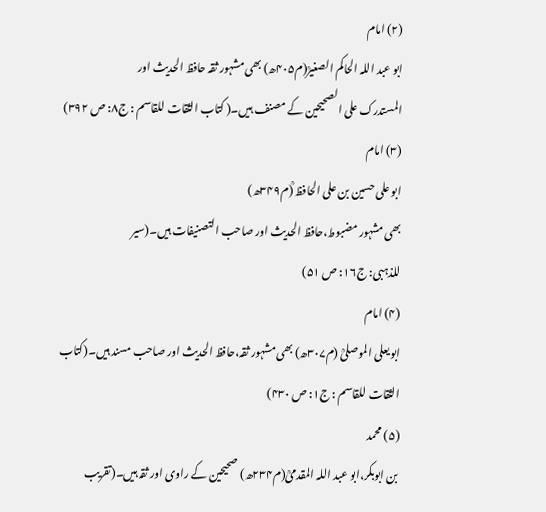(۲) امام
ابو عبد اللہ الحاکم الصغیرؒ(م۴۰۵ھ) بھی مشہور ثقہ حافظ الحدیث اور
المستدرک علی الصحیحین کے مصنف ہیں۔( کتاب الثقات للقاسم : ج۸: ص ۳۹۲)
(۳) امام
ابو علی حسین بن علی الحافظ ؒ(م۳۴۹ھ)
بھی مشہور مضبوط،حافظ الحدیث اور صاحب التصنیفات ہیں۔(سیر
للذہبی: ج۱۶: ص ۵۱)
(۴) امام
ابو یعلی الموصلیؒ (م۳۰۷ھ) بھی مشہور ثقہ،حافظ الحدیث اور صاحب مسند ہیں۔(کتاب
الثقات للقاسم : ج۱: ص ۴۳۰)
(۵) محمد
بن ابوبکر،ابو عبد اللہ المقدمیؒ(م۲۳۴ھ) صحیحین کے راوی اور ثقہ ہیں۔(تقریب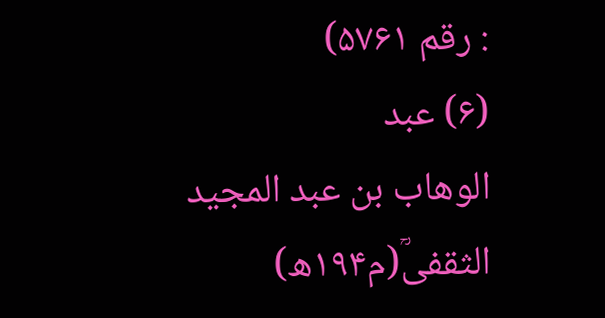: رقم ۵۷۶۱)
(۶) عبد
الوھاب بن عبد المجید الثقفیؒ(م۱۹۴ھ)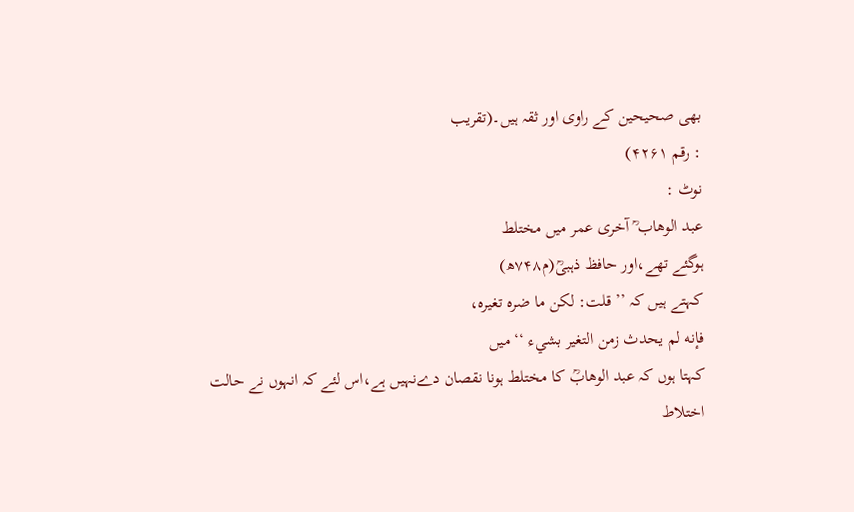بھی صحیحین کے راوی اور ثقہ ہیں۔(تقریب
: رقم ۴۲۶۱)
نوٹ :
عبد الوھاب ؒ آخری عمر میں مختلط
ہوگئے تھے،اور حافظ ذہبیؒ(م۷۴۸ھ)
کہتے ہیں کہ ’’ قلت: لكن ما ضره تغيره،
فإنه لم يحدث زمن التغير بشيء ‘‘ میں
کہتا ہوں کہ عبد الوھابؒ کا مختلط ہونا نقصان دےنہیں ہے،اس لئے کہ انہوں نے حالت
اختلاط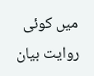میں کوئی روایت بیان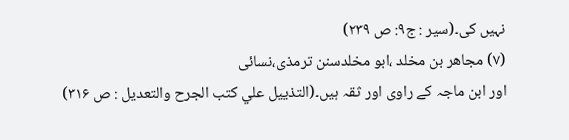نہیں کی۔(سیر : ج۹: ص ۲۳۹)
(۷) مجاھر بن مخلد ،ابو مخلدسنن ترمذی،نسائی
اور ابن ماجہ کے راوی اور ثقہ ہیں۔(التذييل علي كتب الجرح والتعديل : ص ۳۱۶)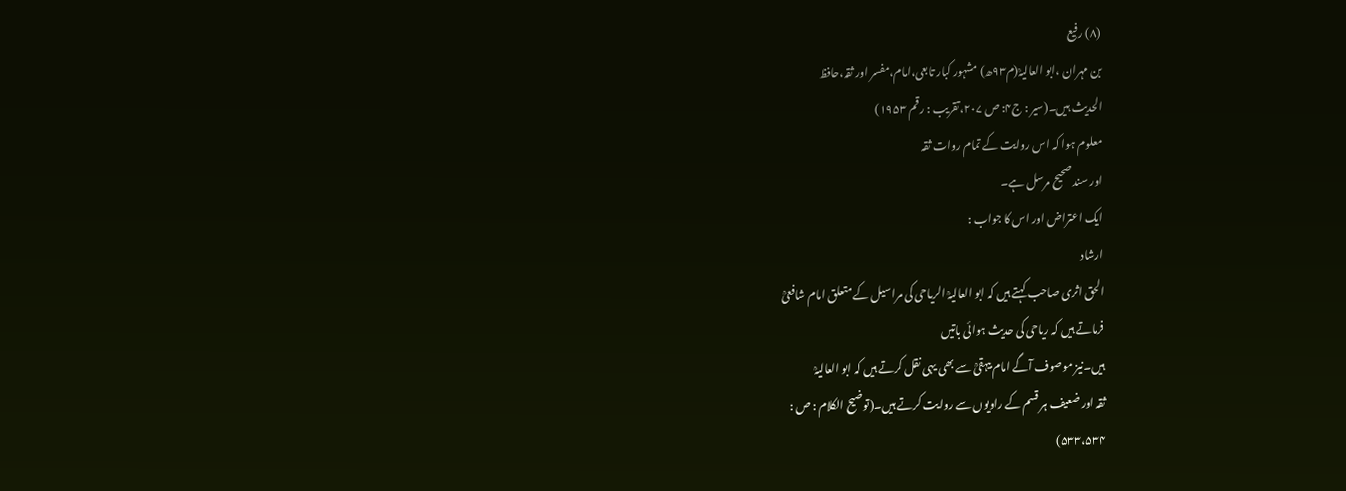(۸) رفیع
بن مہران ،ابو العالیہؒ(م۹۳ھ) مشہور کبار تابعی،امام،مفسر اور ثقہ،حافظ
الحدیث ہیں۔(سیر : ج۴: ص ۲۰۷،تقریب : رقم ۱۹۵۳)
معلوم ہوا کہ اس روایت کے تمام روات ثقہ
اور سند صحیح مرسل ہے۔
ایک اعتراض اور اس کا جواب :
ارشاد
الحق اثری صاحب کہتے ہیں کہ ابو العالیہؒ الریاحی کی مراسیل کے متعلق امام شافعیؒ
فرماتے ہیں کہ ریاحی کی حدیث ہوائی باتیں
ہیں۔نیز موصوف آگے امام بیہقیؒ سے بھی یہی نقل کرتے ہیں کہ ابو العالیہؒ
ثقہ اور ضعیف ہر قسم کے راویوں سے روایت کرتے ہیں۔(توضیح الکلام : ص :
۵۳۳،۵۳۴)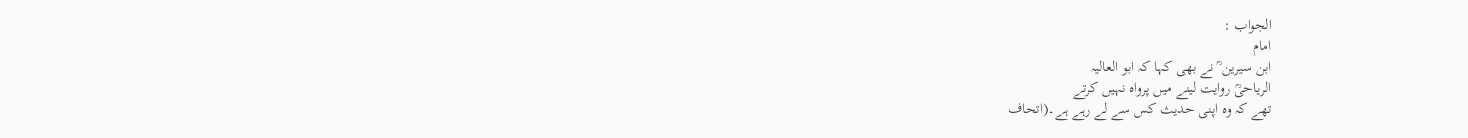الجواب :
امام
ابن سیرین ؒ نے بھی کہا کہ ابو العالیہ
الریاحیؒ روایت لینے میں پرواہ نہیں کرتے
تھے کہ وہ اپنی حدیث کس سے لے رہے ہے۔(اتحاف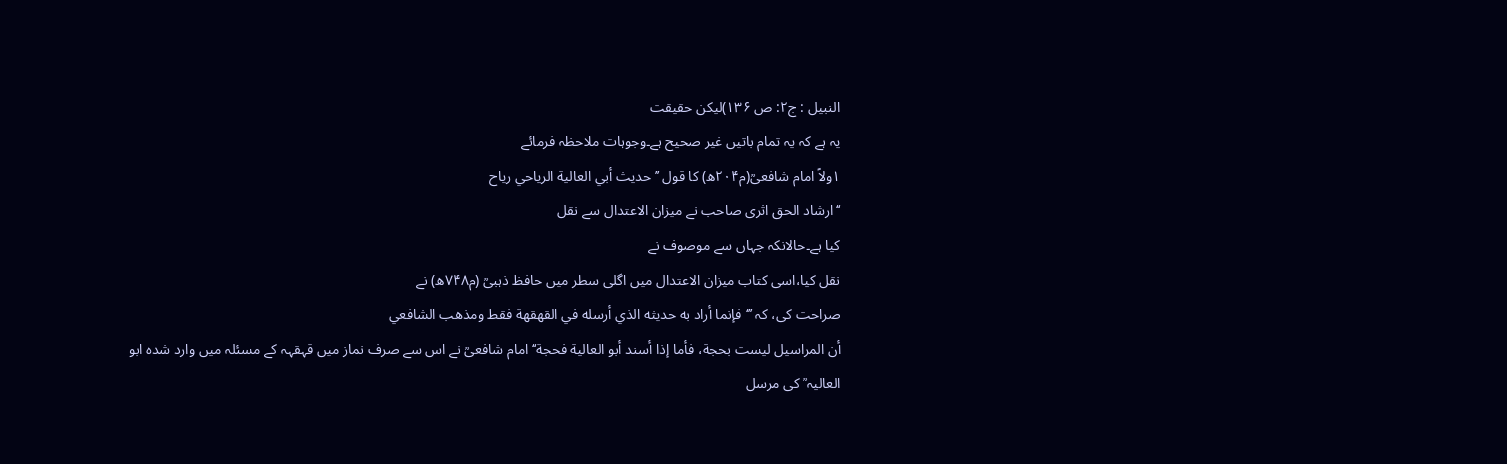النبیل : ج۲: ص ۱۳۶)لیکن حقیقت
یہ ہے کہ یہ تمام باتیں غیر صحیح ہے۔وجوہات ملاحظہ فرمائے
۱ولاً امام شافعیؒ(م۲۰۴ھ) کا قول ’’ حديث أبي العالية الرياحي رياح
‘‘ارشاد الحق اثری صاحب نے میزان الاعتدال سے نقل
کیا ہے۔حالانکہ جہاں سے موصوف نے
نقل کیا،اسی کتاب میزان الاعتدال میں اگلی سطر میں حافظ ذہبیؒ (م۷۴۸ھ) نے
صراحت کی، کہ ’’‘فإنما أراد به حديثه الذي أرسله في القهقهة فقط ومذهب الشافعي
أن المراسيل ليست بحجة، فأما إذا أسند أبو العالية فحجة‘‘ امام شافعیؒ نے اس سے صرف نماز میں قہقہہ کے مسئلہ میں وارد شدہ ابو
العالیہ ؒ کی مرسل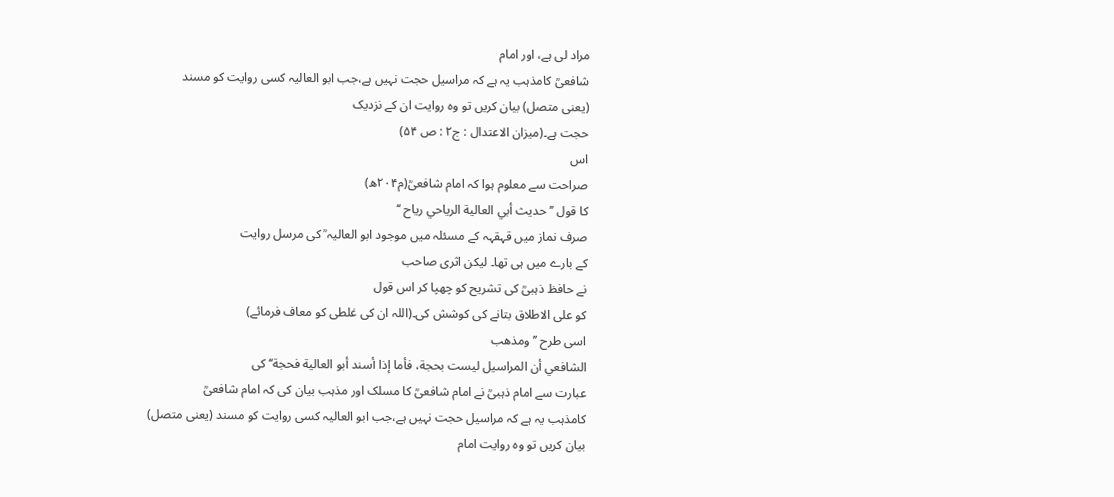مراد لی ہے، اور امام
شافعیؒ کامذہب یہ ہے کہ مراسیل حجت نہیں ہے،جب ابو العالیہ کسی روایت کو مسند
(یعنی متصل) بیان کریں تو وہ روایت ان کے نزدیک
حجت ہے۔(میزان الاعتدال : ج۲ : ص ۵۴)
اس
صراحت سے معلوم ہوا کہ امام شافعیؒ(م۲۰۴ھ)
کا قول ’’ حديث أبي العالية الرياحي رياح ‘‘
صرف نماز میں قہقہہ کے مسئلہ میں موجود ابو العالیہ ؒ کی مرسل روایت
کے بارے میں ہی تھا۔ لیکن اثری صاحب
نے حافظ ذہبیؒ کی تشریح کو چھپا کر اس قول
کو علی الاطلاق بتانے کی کوشش کی۔(اللہ ان کی غلطی کو معاف فرمائے)
اسی طرح ’’ومذهب
الشافعي أن المراسيل ليست بحجة، فأما إذا أسند أبو العالية فحجة‘‘کی
عبارت سے امام ذہبیؒ نے امام شافعیؒ کا مسلک اور مذہب بیان کی کہ امام شافعیؒ
کامذہب یہ ہے کہ مراسیل حجت نہیں ہے،جب ابو العالیہ کسی روایت کو مسند (یعنی متصل)
بیان کریں تو وہ روایت امام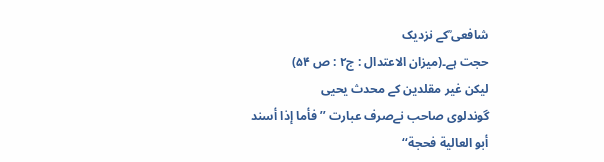شافعی ؒکے نزدیک
حجت ہے۔(میزان الاعتدال : ج۲ : ص ۵۴)
لیکن غیر مقلدین کے محدث یحیی
گوندلوی صاحب نےصرف عبارت ’’ فأما إذا أسند أبو العالية فحجة‘‘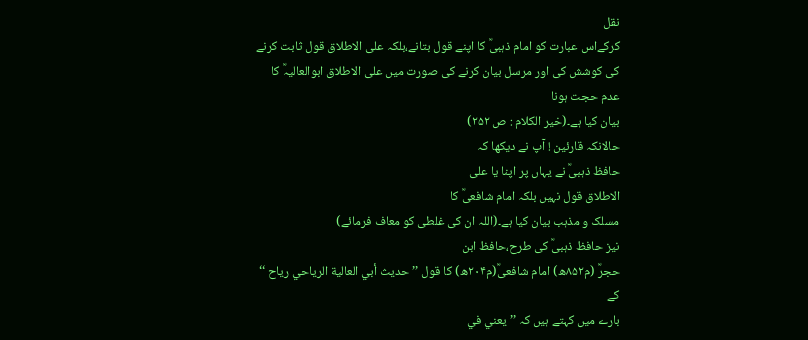نقل
کرکےاس عبارت کو امام ذہبیؒ کا اپنے قول بتانے،بلکہ علی الاطلاق قول ثابت کرنے
کی کوشش کی اور مرسل بیان کرنے کی صورت میں علی الاطلاق ابوالعالیہؒ کا عدم حجت ہونا
بیان کیا ہے۔(خیر الکلام : ص ۲۵۲)
حالانکہ قارئین ! آپ نے دیکھا کہ
حافظ ذہبیؒ نے یہاں پر اپنا یا علی
الاطلاق قول نہیں بلکہ امام شافعیؒ کا
مسلک و مذہب بیان کیا ہے۔(اللہ ان کی غلطی کو معاف فرمائے)
نیز حافظ ذہبیؒ کی طرح،حافظ ابن
حجرؒ (م۸۵۲ھ) امام شافعیؒ(م۲۰۴ھ) کا قول ’’ حديث أبي العالية الرياحي رياح ‘‘ کے
بارے میں کہتے ہیں کہ ’’ يعني في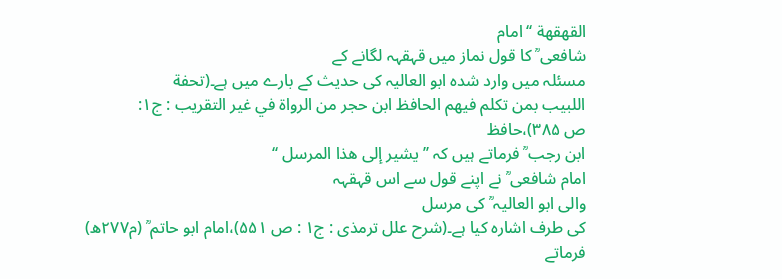القهقهة ‘‘امام
شافعی ؒ کا قول نماز میں قہقہہ لگانے کے
مسئلہ میں وارد شدہ ابو العالیہ کی حدیث کے بارے میں ہے۔(تحفة
اللبيب بمن تكلم فيهم الحافظ ابن حجر من الرواة في غير التقريب : ج۱:
ص ۳۸۵)،حافظ
ابن رجب ؒ فرماتے ہیں کہ ’’ يشير إلى هذا المرسل ‘‘
امام شافعی ؒ نے اپنے قول سے اس قہقہہ
والی ابو العالیہ ؒ کی مرسل
کی طرف اشارہ کیا ہے۔(شرح علل ترمذی : ج۱ : ص ۵۵۱)،امام ابو حاتم ؒ (م۲۷۷ھ)
فرماتے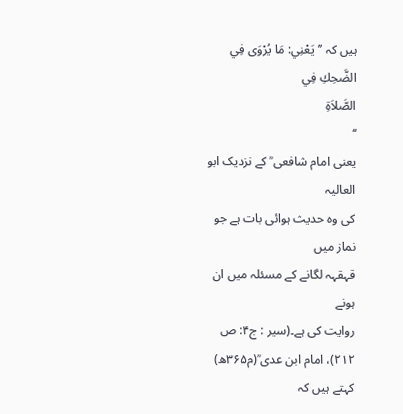ہیں کہ ’’يَعْنِي: مَا يُرْوَى فِي الضَّحِكِ فِي
الصَّلاَةِ
‘‘
یعنی امام شافعی ؒ کے نزدیک ابو العالیہ
کی وہ حدیث ہوائی بات ہے جو نماز میں
قہقہہ لگانے کے مسئلہ میں ان ہونے
روایت کی ہے۔(سیر : ج۴: ص ۲۱۲)، امام ابن عدی ؒ(م۳۶۵ھ) کہتے ہیں کہ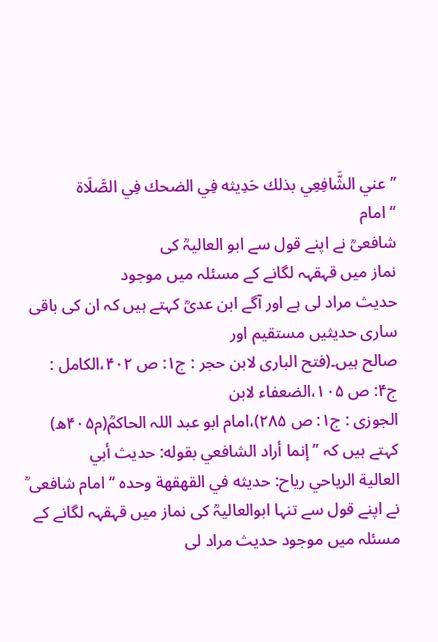’’ عني الشَّافِعِي بذلك حَدِيثه فِي الضحك فِي الصَّلَاة
‘‘ امام
شافعیؒ نے اپنے قول سے ابو العالیہؒ کی
نماز میں قہقہہ لگانے کے مسئلہ میں موجود
حدیث مراد لی ہے اور آگے ابن عدیؒ کہتے ہیں کہ ان کی باقی ساری حدیثیں مستقیم اور
صالح ہیں۔(فتح الباری لابن حجر : ج۱: ص ۴۰۲،الکامل : ج۴: ص ۱۰۵،الضعفاء لابن
الجوزی : ج۱: ص ۲۸۵)،امام ابو عبد اللہ الحاکمؒ(م۴۰۵ھ) کہتے ہیں کہ ’’ إنما أراد الشافعي بقوله: حديث أبي
العالية الرياحي رياح: حديثه في القهقهة وحده ‘‘ امام شافعی ؒ نے اپنے قول سے تنہا ابوالعالیہؒ کی نماز میں قہقہہ لگانے کے
مسئلہ میں موجود حدیث مراد لی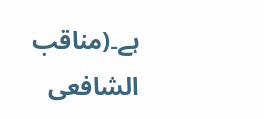ہے۔(مناقب
الشافعی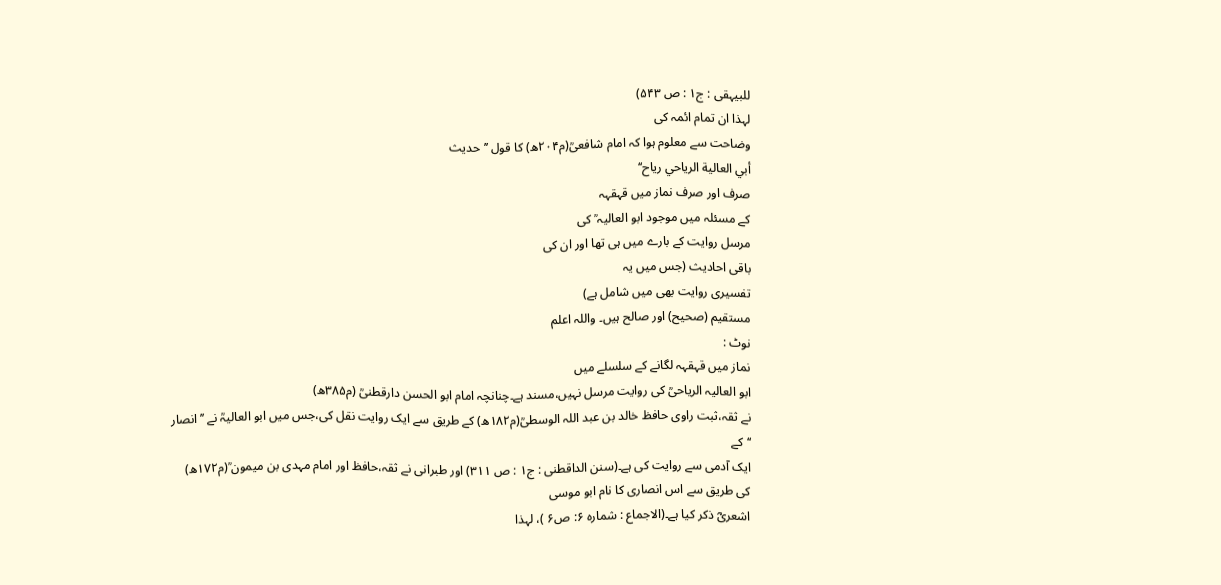للبیہقی : ج۱ : ص ۵۴۳)
لہذا ان تمام ائمہ کی
وضاحت سے معلوم ہوا کہ امام شافعیؒ(م۲۰۴ھ) کا قول ’’حديث
أبي العالية الرياحي رياح‘‘
صرف اور صرف نماز میں قہقہہ
کے مسئلہ میں موجود ابو العالیہ ؒ کی
مرسل روایت کے بارے میں ہی تھا اور ان کی
باقی احادیث (جس میں یہ
تفسیری روایت بھی میں شامل ہے)
مستقیم (صحیح) اور صالح ہیں۔ واللہ اعلم
نوٹ :
نماز میں قہقہہ لگانے کے سلسلے میں
ابو العالیہ الریاحیؒ کی روایت مرسل نہیں،مسند ہے۔چنانچہ امام ابو الحسن دارقطنیؒ (م۳۸۵ھ)
نے ثقہ،ثبت راوی حافظ خالد بن عبد اللہ الوسطیؒ(م۱۸۲ھ) کے طریق سے ایک روایت نقل کی،جس میں ابو العالیہؒ نے ’’انصار ‘‘کے
ایک آدمی سے روایت کی ہے۔(سنن الداقطنی : ج۱ : ص ۳۱۱) اور طبرانی نے ثقہ،حافظ اور امام مہدی بن میمون ؒ(م۱۷۲ھ)
کی طریق سے اس انصاری کا نام ابو موسی
اشعریؓ ذکر کیا ہے۔(الاجماع : شمارہ ۶: ص۶ )، لہذا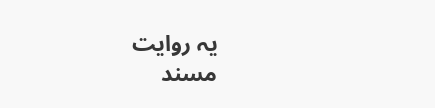یہ روایت
مسند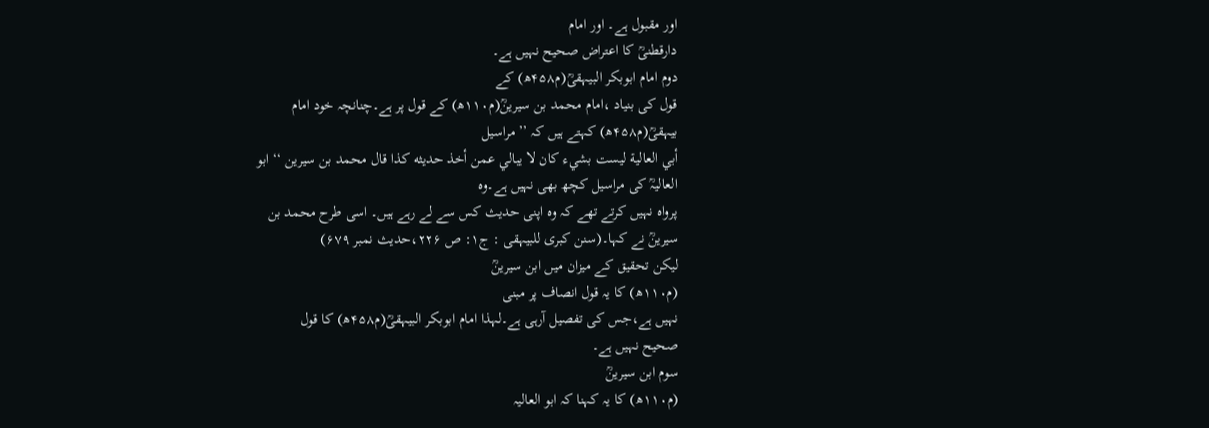اور مقبول ہے۔ اور امام
دارقطنیؒ کا اعتراض صحیح نہیں ہے۔
دوم امام ابوبکر البیہقیؒ(م۴۵۸ھ) کے
قول کی بنیاد ،امام محمد بن سیرینؒ(م۱۱۰ھ) کے قول پر ہے۔چنانچہ خود امام
بیہقیؒ(م۴۵۸ھ) کہتے ہیں کہ ’’ مراسيل
أبي العالية ليست بشيء كان لا يبالي عمن أخذ حديثه كذا قال محمد بن سيرين ‘‘ ابو
العالیہؒ کی مراسیل کچھ بھی نہیں ہے۔وہ
پرواہ نہیں کرتے تھے کہ وہ اپنی حدیث کس سے لے رہے ہیں۔ اسی طرح محمد بن
سیرینؒ نے کہا۔(سنن کبری للبیہقی : ج۱: ص ۲۲۶،حدیث نمبر ۶۷۹)
لیکن تحقیق کے میزان میں ابن سیرینؒ
(م۱۱۰ھ) کا یہ قول انصاف پر مبنی
نہیں ہے،جس کی تفصیل آرہی ہے۔لہذا امام ابوبکر البیہقیؒ(م۴۵۸ھ) کا قول
صحیح نہیں ہے۔
سوم ابن سیرینؒ
(م۱۱۰ھ) کا یہ کہنا کہ ابو العالیہ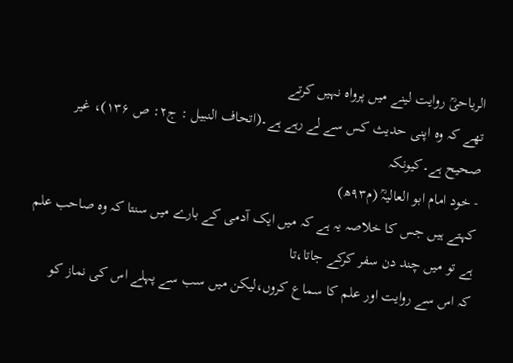الریاحیؒ روایت لینے میں پرواہ نہیں کرتے
تھے کہ وہ اپنی حدیث کس سے لے رہے ہے۔(اتحاف النبیل : ج۲: ص ۱۳۶)، غیر
صحیح ہے۔کیونکہ
- خود امام ابو العالیہؒ (م۹۳ھ)
کہتے ہیں جس کا خلاصہ یہ ہے کہ میں ایک آدمی کے بارے میں سنتا کہ وہ صاحب علم ہے تو میں چند دن سفر کرکے جاتا،تا
کہ اس سے روایت اور علم کا سماع کروں،لیکن میں سب سے پہلے اس کی نماز کو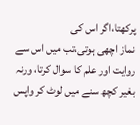پرکھتا،اگر اس کی
نماز اچھی ہوتی،تب میں اس سے روایت اور علم کا سوال کرتا، ورنہ بغیر کچھ سنے میں لوٹ کر واپس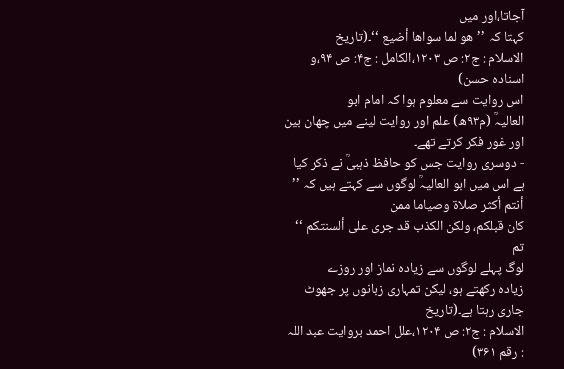آجاتا،اور میں
کہتا کہ ’’هو لما سواها أضيع ‘‘۔(تاریخ
الاسلام : ج۲: ص ۱۲۰۳،الکامل : ج۴: ص ۹۴،و اسنادہ حسن)
اس روایت سے معلوم ہوا کہ امام ابو
العالیہؒ (م۹۳ھ) علم اور روایت لینے میں چھان بین اور غور فکر کرتے تھے۔
- دوسری روایت جس کو حافظ ذہبیؒ نے ذکر کیا ہے اس میں ابو العالیہؒ لوگوں سے کہتے ہیں کہ ’’ أنتم أكثر صلاة وصياما ممن
كان قبلكم، ولكن الكذب قد جرى على ألسنتكم ‘‘ تم
لوگ پہلے لوگوں سے زیادہ نماز اور روزے
زیادہ رکھتے ہو، لیکن تمہاری زبانوں پر جھوٹ جاری رہتا ہے۔(تاریخ
الاسلام : ج۲: ص ۱۲۰۴،علل احمد بروایت عبد اللہ : رقم ۳۶۱)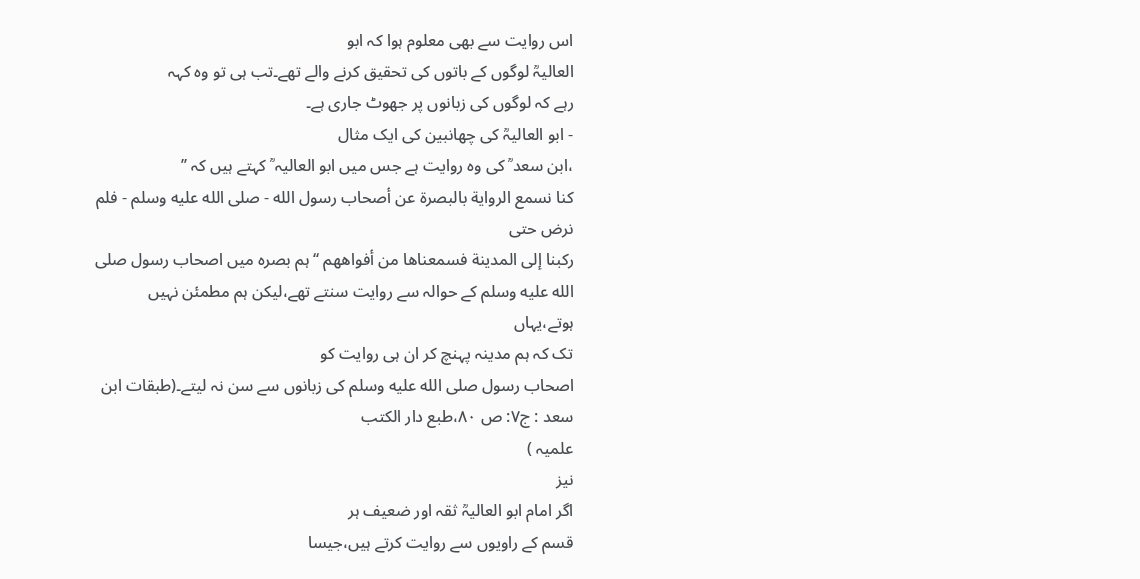اس روایت سے بھی معلوم ہوا کہ ابو
العالیہؒ لوگوں کے باتوں کی تحقیق کرنے والے تھے۔تب ہی تو وہ کہہ
رہے کہ لوگوں کی زبانوں پر جھوٹ جاری ہے۔
- ابو العالیہؒ کی چھانبین کی ایک مثال
،ابن سعد ؒ کی وہ روایت ہے جس میں ابو العالیہ ؒ کہتے ہیں کہ ’’
كنا نسمع الرواية بالبصرة عن أصحاب رسول الله - صلى الله عليه وسلم - فلم نرض حتى
ركبنا إلى المدينة فسمعناها من أفواههم ‘‘ ہم بصرہ میں اصحاب رسول صلى الله عليه وسلم کے حوالہ سے روایت سنتے تھے،لیکن ہم مطمئن نہیں ہوتے،یہاں
تک کہ ہم مدینہ پہنچ کر ان ہی روایت کو
اصحاب رسول صلى الله عليه وسلم کی زبانوں سے سن نہ لیتے۔(طبقات ابن سعد : ج۷: ص ۸۰،طبع دار الکتب
علمیہ )
نیز
اگر امام ابو العالیہؒ ثقہ اور ضعیف ہر
قسم کے راویوں سے روایت کرتے ہیں،جیسا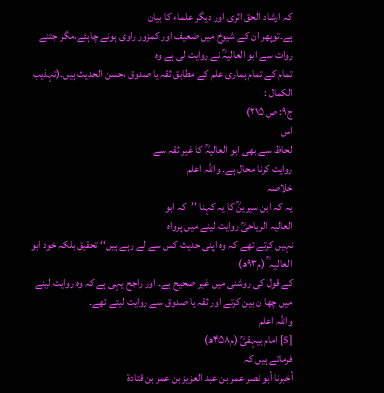کہ ارشاد الحق اثری اور دیگر علماء کا بیان
ہے۔توپھر ان کے شیوخ میں ضعیف اور کمزور راوی ہونے چاہئے،مگر جتنے روات سے ابو العالیہؒ نے روایت لی ہے وہ
تمام کے تمام ہماری علم کے مطابق ثقہ یا صدوق ،حسن الحدیث ہیں۔(تہذیب الکمال :
ج۹: ص ۲۱۵)
اس
لحاظ سے بھی ابو العالیہؒ کا غیر ثقہ سے
روایت کرنا محال ہے۔ واللہ اعلم
خلاصہ
یہ کہ ابن سیرینؒ کا یہ کہنا ’’کہ ابو
العالیہ الریاحیؒ روایت لینے میں پرواہ
نہیں کرتے تھے کہ وہ اپنی حدیث کس سے لے رہے ہیں‘‘ تحقیق بلکہ خود ابو العالیہ ؒ (م۹۳ھ)
کے قول کی روشنی میں غیر صحیح ہے۔ اور راجح یہی ہے کہ وہ روایت لینے میں چھا ن بین کرتے اور ثقہ یا صدوق سے روایت لیتے تھے۔
واللہ اعلم
[5] امام بیہقیؒ (م۴۵۸ھ)
فرماتے ہیں کہ
أخبرنا أبو نصر عمر بن عبد العزيز بن عمر بن قتادة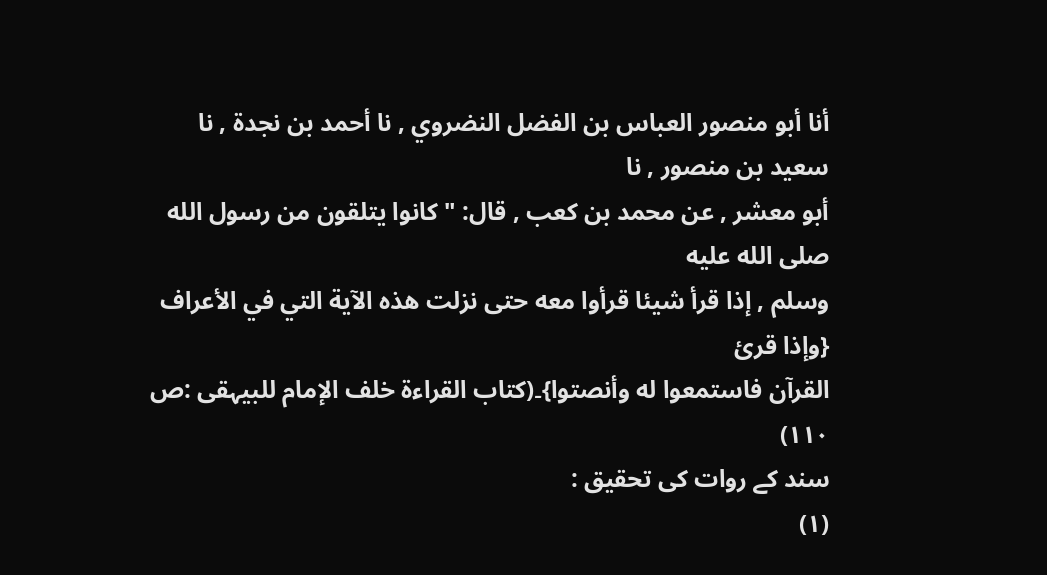أنا أبو منصور العباس بن الفضل النضروي , نا أحمد بن نجدة , نا سعيد بن منصور , نا
أبو معشر , عن محمد بن كعب , قال: " كانوا يتلقون من رسول الله صلى الله عليه
وسلم , إذا قرأ شيئا قرأوا معه حتى نزلت هذه الآية التي في الأعراف {وإذا قرئ
القرآن فاستمعوا له وأنصتوا}۔(كتاب القراءة خلف الإمام للبیہقی :ص ۱۱۰)
سند کے روات کی تحقیق :
(۱)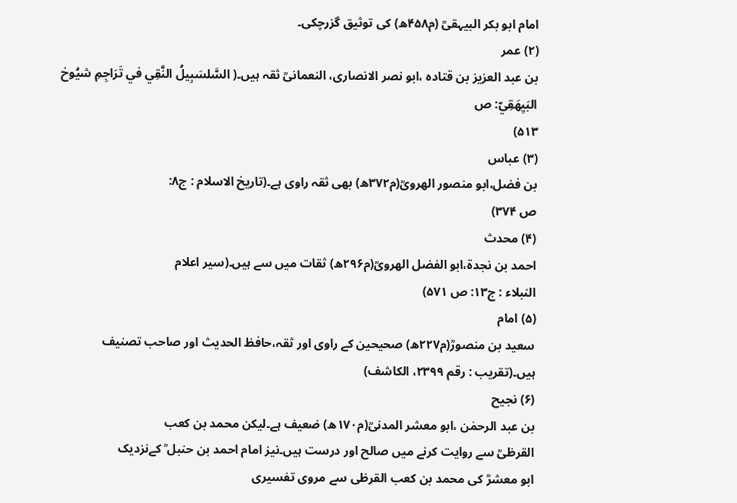امام ابو بکر البیہقیؒ (م۴۵۸ھ) کی توثیق گزرچکی۔
(۲) عمر
بن عبد العزیز بن قتادہ ،ابو نصر الانصاری، النعمانیؒ ثقہ ہیں۔( السَّلسَبِيلُ النَّقِي في تَرَاجِمِ شيُوخ البَيِهَقِيّ: ص
۵۱۳)
(۳) عباس
بن فضل،ابو منصور الھرویؒ(م۳۷۲ھ) بھی ثقہ راوی ہے۔(تاریخ الاسلام : ج۸:
ص ۳۷۴)
(۴) محدث
احمد بن نجدۃ،ابو الفضل الھرویؒ(م۲۹۶ھ) ثقات میں سے ہیں۔(سیر اعلام
النبلاء : ج۱۳: ص ۵۷۱)
(۵) امام
سعید بن منصورؒ(م۲۲۷ھ) صحیحین کے راوی اور ثقہ،حافظ الحدیث اور صاحب تصنیف
ہیں۔(تقریب : رقم ۲۳۹۹، الکاشف)
(۶) نجیح
بن عبد الرحمٰن ،ابو معشر المدنیؒ(م۱۷۰ھ) ضعیف ہے۔لیکن محمد بن کعب
القرظیؒ سے روایت کرنے میں صالح اور درست ہیں۔نیز امام احمد بن حنبل ؒ کےنزدیک
ابو معشرؒ کی محمد بن کعب القرظی سے مروی تفسیری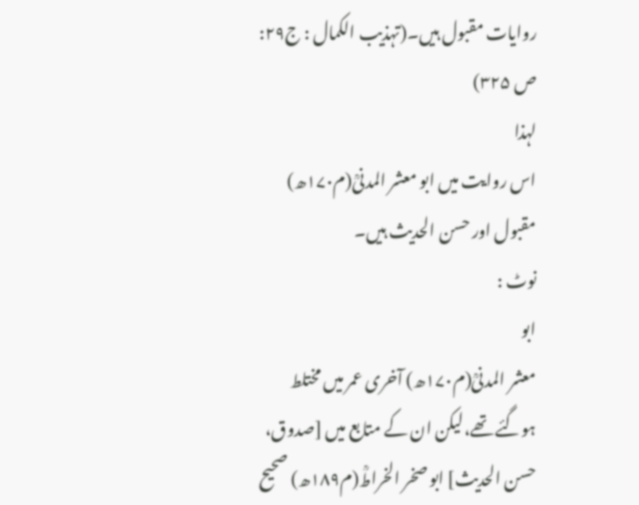روایات مقبول ہیں۔(تہذیب الکمال : ج۲۹: ص ۳۲۵)
لہذا
اس روایت میں ابو معشر المدنیؒ(م۱۷۰ھ) مقبول اور حسن الحدیث ہیں۔
نوٹ :
ابو
معشر المدنیؒ(م۱۷۰ھ) آخری عمر میں مختلط ہوگئے تھے،لیکن ان کے متابع میں [صدوق، حسن الحدیث] ابو صخر الخراطؒ(م۱۸۹ھ) صحیح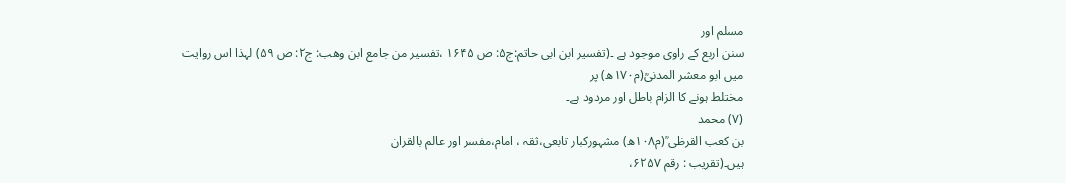مسلم اور
سنن اربع کے راوی موجود ہے ۔(تفسیر ابن ابی حاتم:ج۵: ص ۱۶۴۵ ،تفسیر من جامع ابن وھب: ج۲: ص ۵۹) لہذا اس روایت
میں ابو معشر المدنیؒ(م۱۷۰ھ) پر
مختلط ہونے کا الزام باطل اور مردود ہے۔
(۷) محمد
بن کعب القرظی ؒ(م۱۰۸ھ) مشہورکبار تابعی،ثقہ ، امام،مفسر اور عالم بالقران
ہیں۔(تقریب : رقم ۶۲۵۷،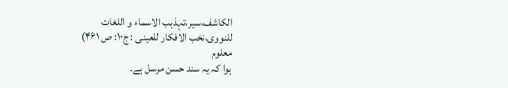الکاشف،سیر،تہذہب الاسماء و اللغات
للنووی،نخب الافکار للعینی : ج۱۰: ص ۴۶۱)
معلوم
ہوا کہ یہ سند حسن مرسل ہے۔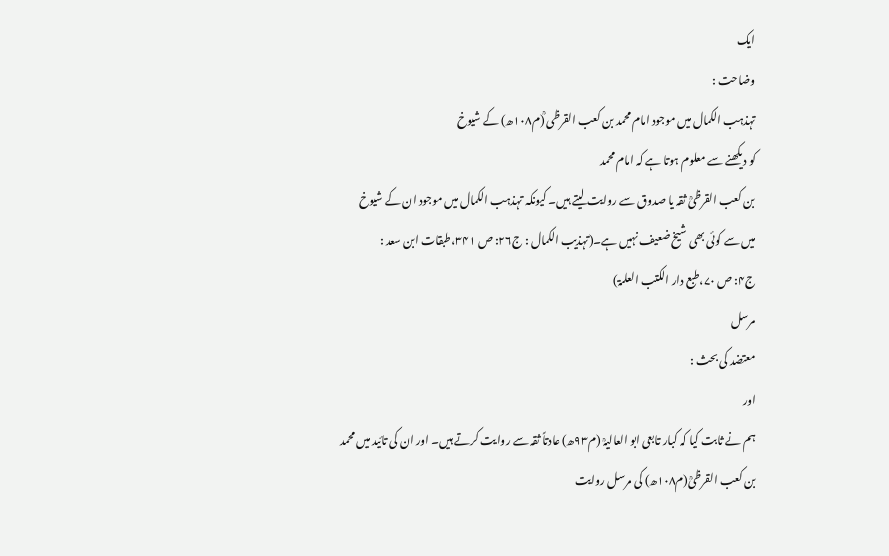ایک
وضاحت :
تہذہب الکمال میں موجود امام محمد بن کعب القرظی ؒ(م۱۰۸ھ) کے شیوخ
کو دیکھنے سے معلوم ہوتا ہے کہ امام محمد
بن کعب القرظیؒ ثقہ یا صدوق سے روایت لیتے ہیں۔ کیونکہ تہذہب الکمال میں موجود ان کے شیوخ
میں سے کوئی بھی شیخ ضعیف نہیں ہے۔(تہذیب الکمال : ج۲۶: ص ۳۴۱،طبقات ابن سعد :
ج۴: ص ۷۰،طبع دار الکتب العلمۃ)
مرسل
معتضد کی بحث :
اور
ہم نے ثابت کیا کہ کبار تابعی ابو العالیہؒ (م۹۳ھ) عادتاً ثقہ سے روایت کرتے ہیں۔ اور ان کی تائید میں محمد
بن کعب القرظیؒ(م۱۰۸ھ) کی مرسل روایت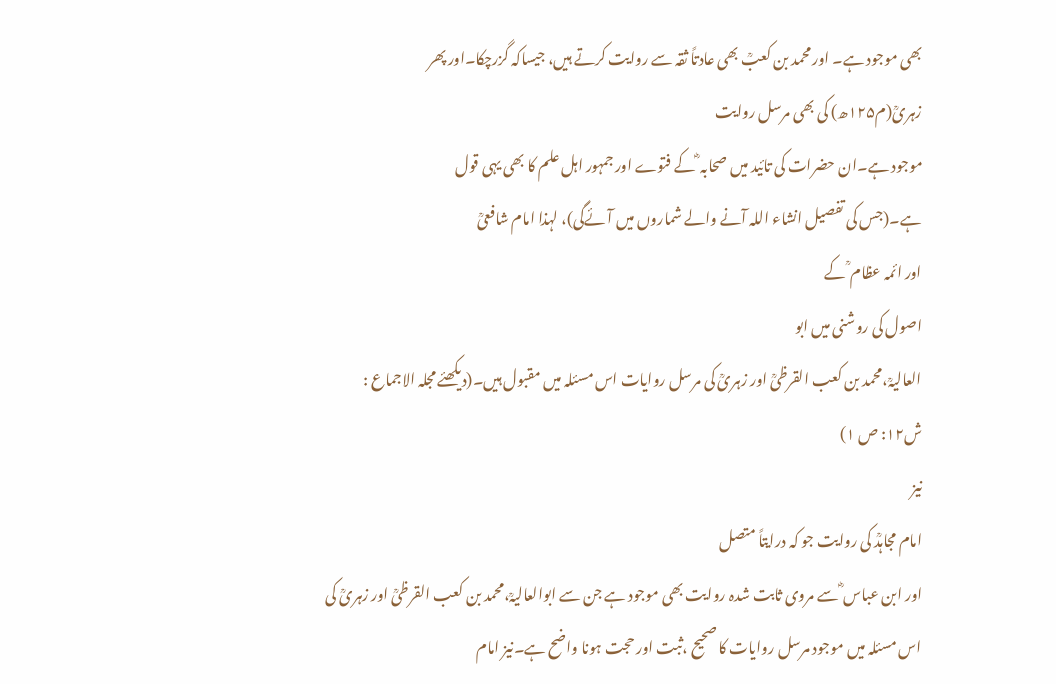بھی موجود ہے۔ اور محمد بن کعبؒ بھی عادتاً ثقہ سے روایت کرتے ہیں، جیساکہ گزرچکا۔اور پھر
زہریؒ(م۱۲۵ھ) کی بھی مرسل روایت
موجود ہے۔ان حضرات کی تائید میں صحابہ ؓ کے فتوے اور جمہور اہل علم کا بھی یہی قول
ہے۔(جس کی تفصیل انشاء اللہ آنے والے شماروں میں آئےگی)، لہذا امام شافعیؒ
اور ائمہ عظام ؒ کے
اصول کی روشنی میں ابو
العالیہؒ،محمد بن کعب القرظیؒ اور زہریؒ کی مرسل روایات اس مسئلہ میں مقبول ہیں۔(دیکھئے مجلہ الاجماع :
ش۱۲: ص ۱)
نیز
امام مجاہدؒ کی روایت جو کہ درایتاً متصل
اور ابن عباس ؓ سے مروی ثابت شدہ روایت بھی موجود ہے جن سے ابوالعالیہؒ،محمد بن کعب القرظیؒ اور زہریؒ کی
اس مسئلہ میں موجود مرسل روایات کا صحیح ،ثبت اور حجت ہونا واضح ہے۔نیز امام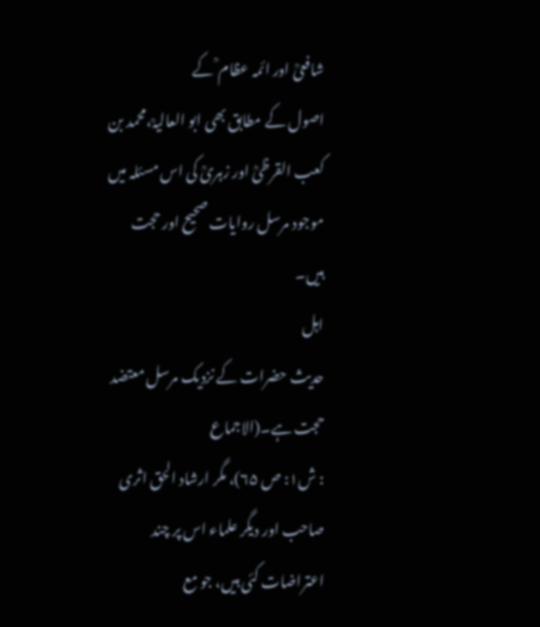شافعیؒ اور ائمہ عظام ؒ کے
اصول کے مطابق بھی ابو العالیہؒ،محمد بن کعب القرظیؒ اور زہریؒ کی اس مسئلہ میں
موجود مرسل روایات صحیح اور حجت ہیں۔
اہل
حدیث حضرات کے نزدیک مرسل معتضد حجت ہے۔(الاجماع
: ش۱: ص ۶۵)، مگر ارشاد الحق اثری صاحب اور دیگر علماء اس پر چند اعتراضات کئی ہیں، جو مع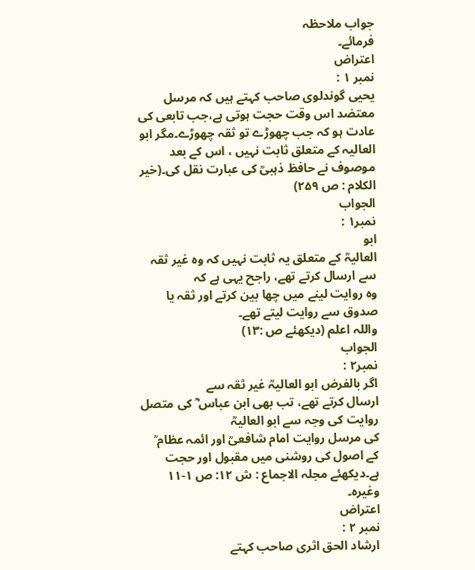جواب ملاحظہ
فرمائے۔
اعتراض
نمبر ۱ :
یحیی گوندلوی صاحب کہتے ہیں کہ مرسل معتضد اس وقت حجت ہوتی ہے،جب تابعی کی
عادت ہو کہ جب چھوڑے تو ثقہ چھوڑے۔مگر ابو
العالیہ کے متعلق ثابت نہیں ، اس کے بعد موصوف نے حافظ ذہبیؒ کی عبارت نقل کی۔(خیر الکلام : ص ۲۵۹)
الجواب
نمبر۱ :
ابو
العالیہؒ کے متعلق یہ ثابت نہیں کہ وہ غیر ثقہ سے ارسال کرتے تھے، راجح یہی ہے کہ
وہ روایت لینے میں چھا بین کرتے اور ثقہ یا صدوق سے روایت لیتے تھے۔
واللہ اعلم (دیکھئے ص :۱۳)
الجواب
نمبر۲ :
اگر بالفرض ابو العالیہؒ غیر ثقہ سے
ارسال کرتے تھے، تب بھی ابن عباس ؓ کی متصل روایت کی وجہ سے ابو العالیہؒ
کی مرسل روایت امام شافعیؒ اور ائمہ عظام ؒ
کے اصول کی روشنی میں مقبول اور حجت ہے۔دیکھئے مجلہ الاجماع : ش ۱۲: ص ۱-۱۱
وغیرہ۔
اعتراض
نمبر ۲ :
ارشاد الحق اثری صاحب کہتے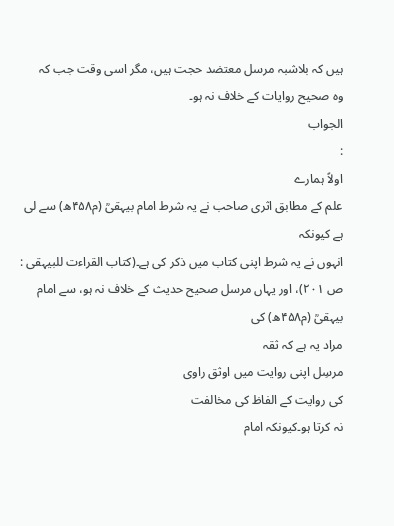ہیں کہ بلاشبہ مرسل معتضد حجت ہیں، مگر اسی وقت جب کہ
وہ صحیح روایات کے خلاف نہ ہو۔
الجواب
:
اولاً ہمارے
علم کے مطابق اثری صاحب نے یہ شرط امام بیہقیؒ (م۴۵۸ھ) سے لی ہے کیونکہ
انہوں نے یہ شرط اپنی کتاب میں ذکر کی ہے۔(کتاب القراءت للبیہقی : ص ۲۰۱)، اور یہاں مرسل صحیح حدیث کے خلاف نہ ہو، سے امام بیہقیؒ (م۴۵۸ھ) کی
مراد یہ ہے کہ ثقہ
مرسِل اپنی روایت میں اوثق راوی
کی روایت کے الفاظ کی مخالفت
نہ کرتا ہو۔کیونکہ امام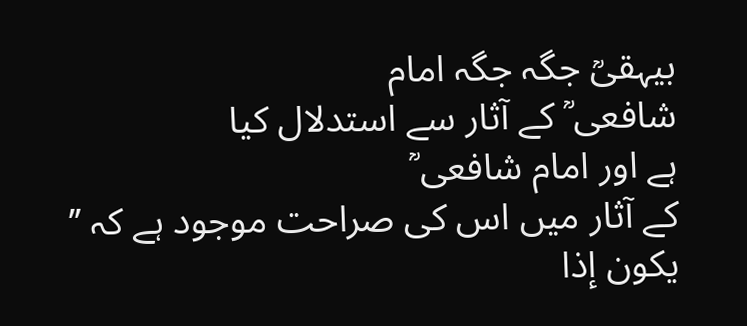بیہقیؒ جگہ جگہ امام
شافعی ؒ کے آثار سے استدلال کیا
ہے اور امام شافعی ؒ
کے آثار میں اس کی صراحت موجود ہے کہ ’’ يكون إذا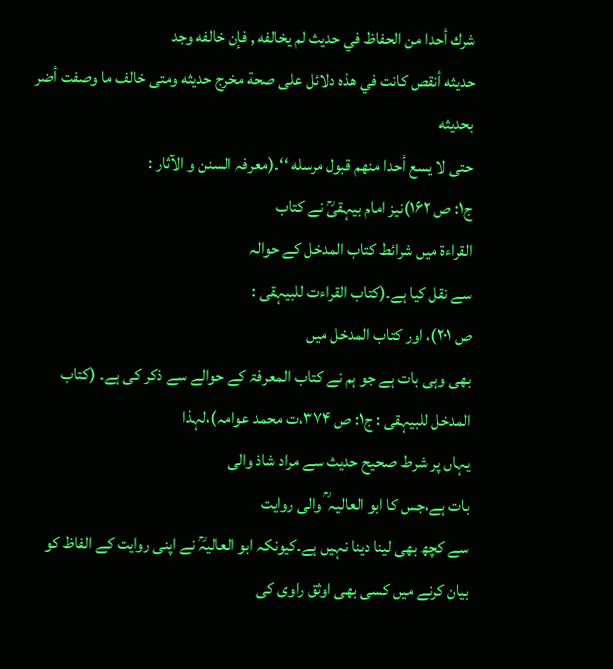شرك أحدا من الحفاظ في حديث لم يخالفه , فإن خالفه وجد
حديثه أنقص كانت في هذه دلائل على صحة مخرج حديثه ومتى خالف ما وصفت أضر بحديثه
حتى لا يسع أحدا منهم قبول مرسله ‘‘۔(معرفہ السنن و الآثار :
ج۱: ص ۱۶۲)نیز امام بیہقیؒ نے کتاب
القراءۃ میں شرائط کتاب المدخل کے حوالہ
سے نقل کیا ہے۔(کتاب القراءت للبیہقی :
ص ۲۰۱)، اور کتاب المدخل میں
بھی وہی بات ہے جو ہم نے کتاب المعرفۃ کے حوالے سے ذکر کی ہے۔ (کتاب
المدخل للبیہقی : ج۱: ص ۳۷۴،ت محمد عوامہ)،لہذا
یہاں پر شرط صحیح حدیث سے مراد شاذ والی
بات ہے،جس کا ابو العالیہ ؒ والی روایت
سے کچھ بھی لینا دینا نہیں ہے۔کیونکہ ابو العالیہؒ نے اپنی روایت کے الفاظ کو بیان کرنے میں کسی بھی اوثق راوی کی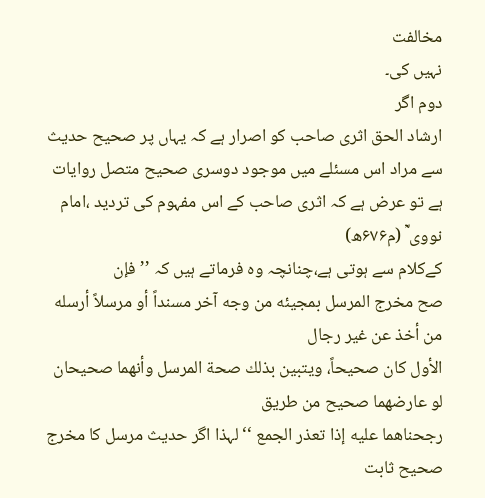مخالفت
نہیں کی۔
دوم اگر
ارشاد الحق اثری صاحب کو اصرار ہے کہ یہاں پر صحیح حدیث سے مراد اس مسئلے میں موجود دوسری صحیح متصل روایات ہے تو عرض ہے کہ اثری صاحب کے اس مفہوم کی تردید ،امام نووی ؒ (م۶۷۶ھ)
کےکلام سے ہوتی ہے،چنانچہ وہ فرماتے ہیں کہ ’’ فإن
صح مخرج المرسل بمجيئه من وجه آخر مسنداً أو مرسلاً أرسله من أخذ عن غير رجال
الأول كان صحيحاً، ويتبين بذلك صحة المرسل وأنهما صحيحان لو عارضهما صحيح من طريق
رجحناهما عليه إذا تعذر الجمع ‘‘ لہذا اگر حدیث مرسل کا مخرج صحیح ثابت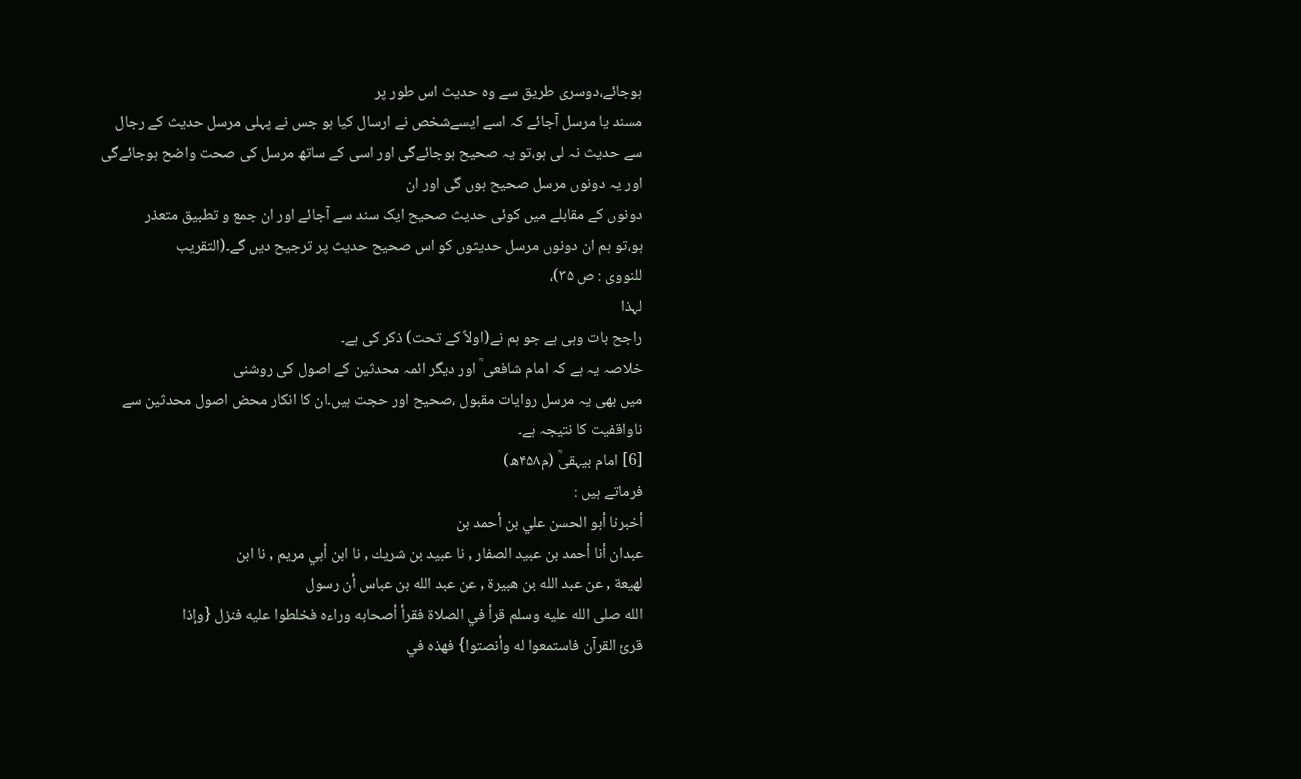ہوجائے،دوسری طریق سے وہ حدیث اس طور پر
مسند یا مرسل آجائے کہ اسے ایسےشخص نے ارسال کیا ہو جس نے پہلی مرسل حدیث کے رجال
سے حدیث نہ لی ہو،تو یہ صحیح ہوجائےگی اور اسی کے ساتھ مرسل کی صحت واضح ہوجائےگی
اور یہ دونوں مرسل صحیح ہوں گی اور ان
دونوں کے مقابلے میں کوئی حدیث صحیح ایک سند سے آجائے اور ان جمع و تطبیق متعذر
ہو،تو ہم ان دونوں مرسل حدیثوں کو اس صحیح حدیث پر ترجیح دیں گے۔(التقریب
للنووی : ص ۳۵)،
لہذا
راجح بات وہی ہے جو ہم نے(اولاً کے تحت) ذکر کی ہے۔
خلاصہ یہ ہے کہ امام شافعی ؒ اور دیگر ائمہ محدثین کے اصول کی روشنی
میں بھی یہ مرسل روایات مقبول ،صحیح اور حجت ہیں۔ان کا انکار محض اصول محدثین سے
ناواقفیت کا نتیجہ ہے۔
[6] امام بیہقیؒ (م۴۵۸ھ)
فرماتے ہیں :
أخبرنا أبو الحسن علي بن أحمد بن
عبدان أنا أحمد بن عبيد الصفار , نا عبيد بن شريك , نا ابن أبي مريم , نا ابن
لهيعة , عن عبد الله بن هبيرة , عن عبد الله بن عباس أن رسول
الله صلى الله عليه وسلم قرأ في الصلاة فقرأ أصحابه وراءه فخلطوا عليه فنزل {وإذا
قرئ القرآن فاستمعوا له وأنصتوا} فهذه في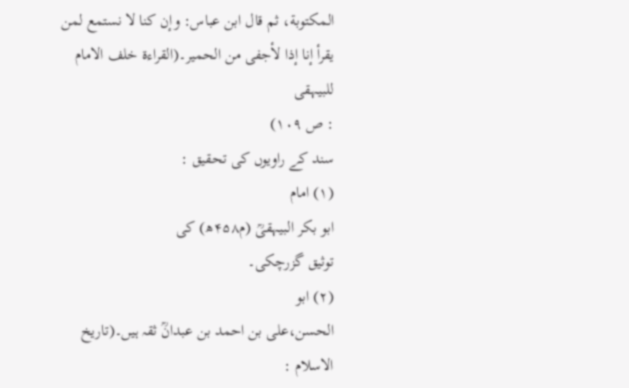المكتوبة، ثم قال ابن عباس: وإن كنا لا نستمع لمن يقرأ إنا إذا لأجفى من الحمير۔(القراءۃ خلف الامام للبیہقی
: ص ۱۰۹)
سند کے راویوں کی تحقیق :
(۱) امام
ابو بکر البیہقیؒ (م۴۵۸ھ) کی
توثیق گزرچکی۔
(۲) ابو
الحسن،علی بن احمد بن عبدانؒ ثقہ ہیں۔(تاریخ الاسلام :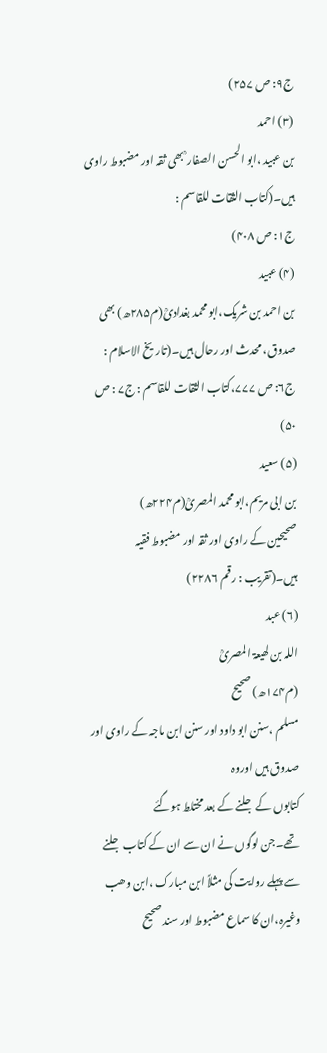ج۹: ص ۲۵۷)
(۳) احمد
بن عبید ،ابو الحسن الصفار ؒ بھی ثقہ اور مضبوط راوی ہیں۔(کتاب الثقات للقاسم :
ج۱: ص ۴۰۸)
(۴) عبید
بن احمد بن شریک،ابو محمد بغدادیؒ(م۲۸۵ھ) بھی صدوق، محدث اور رحال ہیں۔(تاریخ الاسلام : ج۶: ص ۷۷۷،کتاب الثقات للقاسم : ج۷ : ص ۵۰)
(۵) سعید
بن ابی مریم،ابو محمد المصریؒ(م۲۲۴ھ)
صحیحین کے راوی اور ثقہ اور مضبوط فقیہ ہیں۔(تقریب : رقم ۲۲۸۶)
(۶) عبد
اللہ بن لھیعۃ المصریؒ
(م۱۷۴ھ) صحیح
مسلم ،سنن ابو داود اور سنن ابن ماجہ کے راوی اور صدوق ہیں اوروہ
کتابوں کے جلنے کے بعد مختلط ہوگئے
تھے۔جن لوگوں نے ان سے ان کے کتاب جلنے سے پہلے روایت کی مثلاً ابن مبارک ،ابن وھب
وغیرہ،ان کا سماع مضبوط اور سند صحیح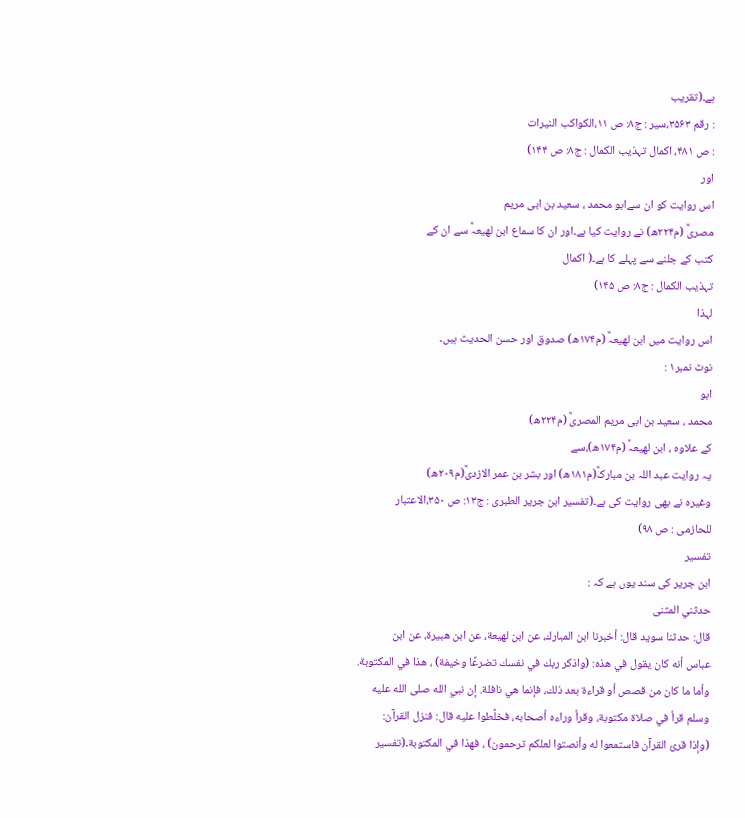ہے۔(تقریب
: رقم ۳۵۶۳،سیر : ج۸: ص ۱۱،الکواکب النیرات
: ص ۴۸۱، اکمال تہذیب الکمال : ج۸: ص ۱۴۴)
اور
اس روایت کو ان سےابو محمد ، سعید بن ابی مریم
مصریؒ (م۲۲۴ھ) نے روایت کیا ہے۔اور ان کا سماع ابن لھیعہؒ سے ان کے
کتب کے جلنے سے پہلے کا ہے۔( اکمال
تہذیب الکمال : ج۸: ص ۱۴۵)
لہذا
اس روایت میں ابن لھیعہؒ (م۱۷۴ھ) صدوق اور حسن الحدیث ہیں۔
نوٹ نمبر۱ :
ابو
محمد ، سعید بن ابی مریم المصریؒ (م۲۲۴ھ)
کے علاوہ ، ابن لھیعہؒ (م۱۷۴ھ)،سے
یہ روایت عبد اللہ بن مبارکؒ(م۱۸۱ھ) اور بشر بن عمر الازدیؒ(م۲۰۹ھ)
وغیرہ نے بھی روایت کی ہے۔(تفسیر ابن جریر الطبری : ج۱۳: ص ۳۵۰،الاعتبار
للحازمی : ص ۹۸)
تفسیر
ابن جریر کی سند یوں ہے کہ :
حدثني المثنى
قال: حدثنا سويد قال: أخبرنا ابن المبارك، عن ابن لهيعة، عن ابن هبيرة، عن ابن
عباس أنه كان يقول في هذه: (واذكر ربك في نفسك تضرعًا وخيفة) ، هذا في المكتوبة.
وأما ما كان من قصص أو قراءة بعد ذلك، فإنما هي نافلة. إن نبي الله صلى الله عليه
وسلم قرأ في صلاة مكتوبة، وقرأ وراءه أصحابه، فخلَّطوا عليه قال: فنزل القرآن:
(وإذا قرئ القرآن فاستمعوا له وأنصتوا لعلكم ترحمون) ، فهذا في المكتوبة۔(تفسیر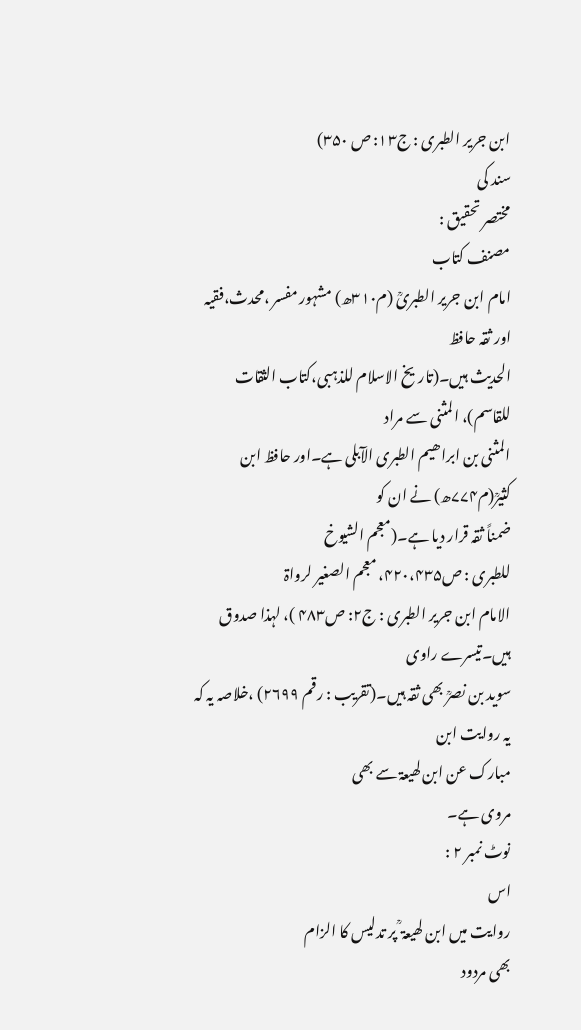ابن جریر الطبری : ج۱۳: ص ۳۵۰)
سند کی
مختصر تحقیق :
مصنف کتاب
امام ابن جریر الطبریؒ (م۳۱۰ھ) مشہور مفسر ،محدث،فقیہ اور ثقہ حافظ
الحدیث ہیں۔(تاریخ الاسلام للذہبی،کتاب الثقات للقاسم)، المثنی سے مراد
المثنی بن ابراھیم الطبری الآبلی ہے۔اور حافظ ابن کثیرؒ(م۷۷۴ھ) نے ان کو
ضمناً ثقہ قرار دیا ہے۔(معجم الشیوخ
للطبری : ص۴۲۰،۴۳۵، معجم الصغیر لرواۃ
الامام ابن جریر الطبری : ج۲: ص۴۸۳ )، لہذا صدوق ہیں۔تیسرے راوی
سوید بن نصرؒ بھی ثقہ ہیں۔(تقریب : رقم ۲۶۹۹) ،خلاصہ یہ کہ یہ روایت ابن
مبارک عن ابن لھیعۃ سے بھی
مروی ہے۔
نوٹ نمبر ۲ :
اس
روایت میں ابن لھیعۃ ؒ پر تدلیس کا الزام
بھی مردود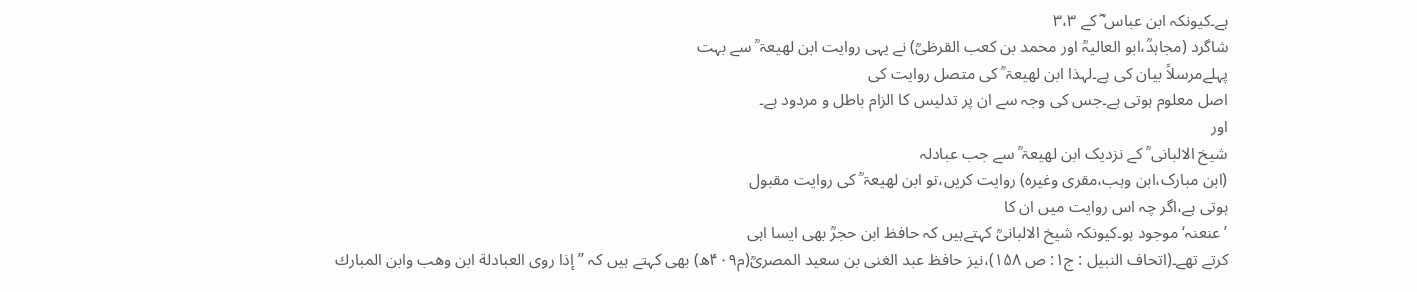ہے۔کیونکہ ابن عباس ؓ کے ۳،۳
شاگرد (مجاہدؒ،ابو العالیہؒ اور محمد بن کعب القرظیؒ) نے یہی روایت ابن لھیعۃ ؒ سے بہت
پہلےمرسلاً بیان کی ہے۔لہذا ابن لھیعۃ ؒ کی متصل روایت کی
اصل معلوم ہوتی ہے۔جس کی وجہ سے ان پر تدلیس کا الزام باطل و مردود ہے۔
اور
شیخ الالبانی ؒ کے نزدیک ابن لھیعۃ ؒ سے جب عبادلہ
(ابن مبارک،ابن وہب،مقری وغیرہ) روایت کریں،تو ابن لھیعۃ ؒ کی روایت مقبول
ہوتی ہے،اگر چہ اس روایت میں ان کا
’عنعنہ‘ موجود ہو۔کیونکہ شیخ الالبانیؒ کہتےہیں کہ حافظ ابن حجرؒ بھی ایسا اہی
کرتے تھے۔(اتحاف النبیل : ج۱: ص ۱۵۸)،نیز حافظ عبد الغنی بن سعید المصریؒ(م۴۰۹ھ) بھی کہتے ہیں کہ ’’ إذا روى العبادلة ابن وهب وابن المبارك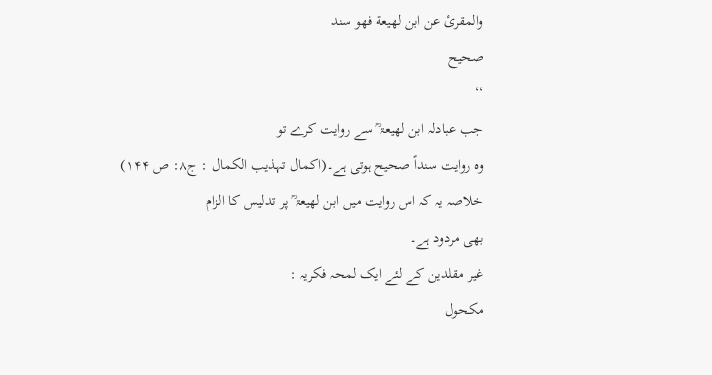والمقرئ عن ابن لهيعة فهو سند
صحيح
‘‘
جب عبادلہ ابن لھیعۃ ؒ سے روایت کرے تو
وہ روایت سنداً صحیح ہوتی ہے۔(اکمال تہذیب الکمال : ج۸: ص ۱۴۴)
خلاصہ یہ کہ اس روایت میں ابن لھیعۃ ؒ پر تدلیس کا الزام
بھی مردود ہے۔
غیر مقلدین کے لئے ایک لمحہ فکریہ :
مکحول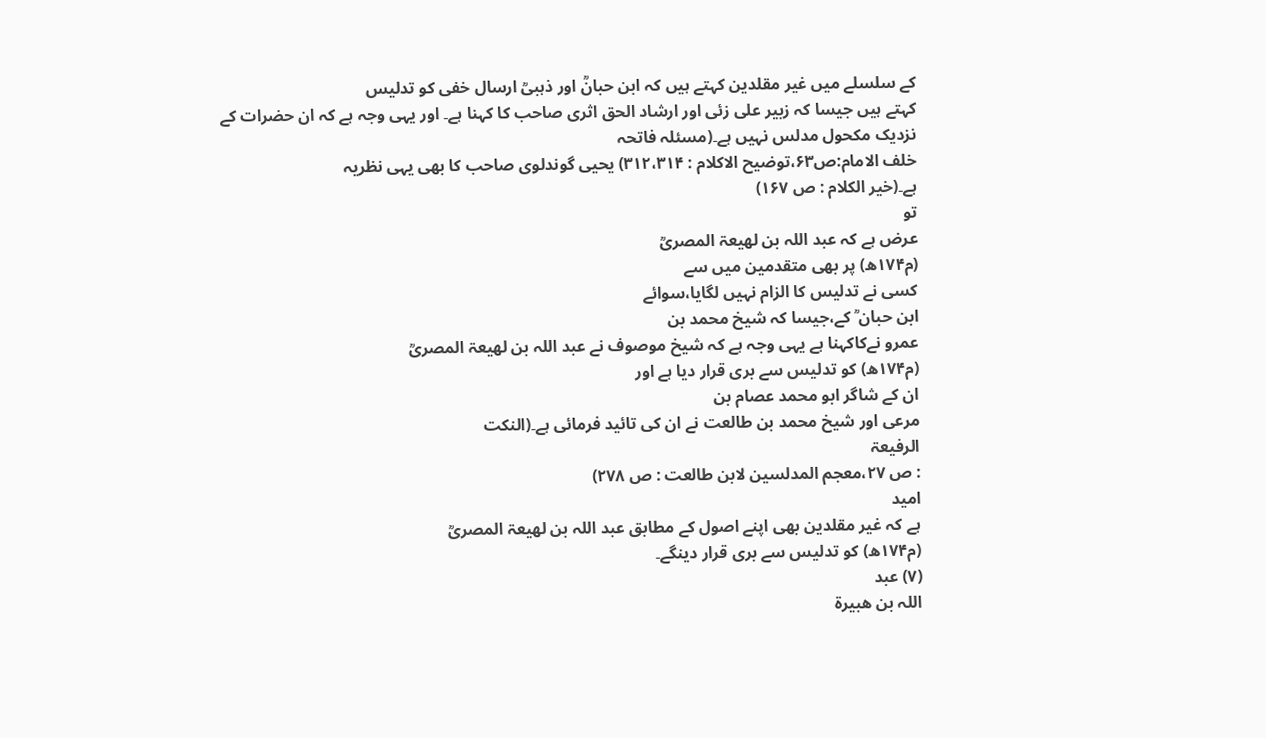کے سلسلے میں غیر مقلدین کہتے ہیں کہ ابن حبانؒ اور ذہبیؒ ارسال خفی کو تدلیس
کہتے ہیں جیسا کہ زبیر علی زئی اور ارشاد الحق اثری صاحب کا کہنا ہے۔ اور یہی وجہ ہے کہ ان حضرات کے
نزدیک مکحول مدلس نہیں ہے۔(مسئلہ فاتحہ
خلف الامام:ص۶۳،توضیح الاکلام : ۳۱۲،۳۱۴) یحیی گوندلوی صاحب کا بھی یہی نظریہ
ہے۔(خیر الکلام : ص ۱۶۷)
تو
عرض ہے کہ عبد اللہ بن لھیعۃ المصریؒ
(م۱۷۴ھ) پر بھی متقدمین میں سے
کسی نے تدلیس کا الزام نہیں لگایا،سوائے
ابن حبان ؒ کے،جیسا کہ شیخ محمد بن
عمرو نےکاکہنا ہے یہی وجہ ہے کہ شیخ موصوف نے عبد اللہ بن لھیعۃ المصریؒ
(م۱۷۴ھ) کو تدلیس سے بری قرار دیا ہے اور
ان کے شاگر ابو محمد عصام بن
مرعی اور شیخ محمد بن طالعت نے ان کی تائید فرمائی ہے۔(النکت
الرفیعۃ
: ص ۲۷،معجم المدلسین لابن طالعت : ص ۲۷۸)
امید
ہے کہ غیر مقلدین بھی اپنے اصول کے مطابق عبد اللہ بن لھیعۃ المصریؒ
(م۱۷۴ھ) کو تدلیس سے بری قرار دینگے۔
(۷) عبد
اللہ بن ھبیرۃ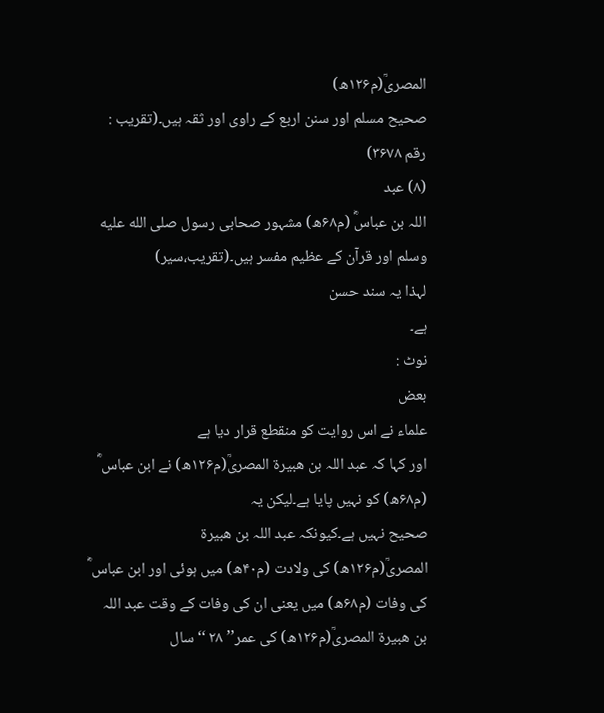المصریؒ(م۱۲۶ھ)
صحیح مسلم اور سنن اربع کے راوی اور ثقہ ہیں۔(تقریب : رقم ۳۶۷۸)
(۸) عبد
اللہ بن عباسؓ (م۶۸ھ) مشہور صحابی رسول صلى الله عليه وسلم اور قرآن کے عظیم مفسر ہیں۔(تقریب،سیر)
لہذا یہ سند حسن
ہے۔
نوٹ :
بعض
علماء نے اس روایت کو منقطع قرار دیا ہے
اور کہا کہ عبد اللہ بن ھبیرۃ المصریؒ(م۱۲۶ھ) نے ابن عباس ؓ (م۶۸ھ) کو نہیں پایا ہے۔لیکن یہ
صحیح نہیں ہے۔کیونکہ عبد اللہ بن ھبیرۃ
المصریؒ(م۱۲۶ھ) کی ولادت (م۴۰ھ) میں ہوئی اور ابن عباس ؓ
کی وفات (م۶۸ھ) میں یعنی ان کی وفات کے وقت عبد اللہ بن ھبیرۃ المصریؒ(م۱۲۶ھ) کی عمر’’ ۲۸ ‘‘ سال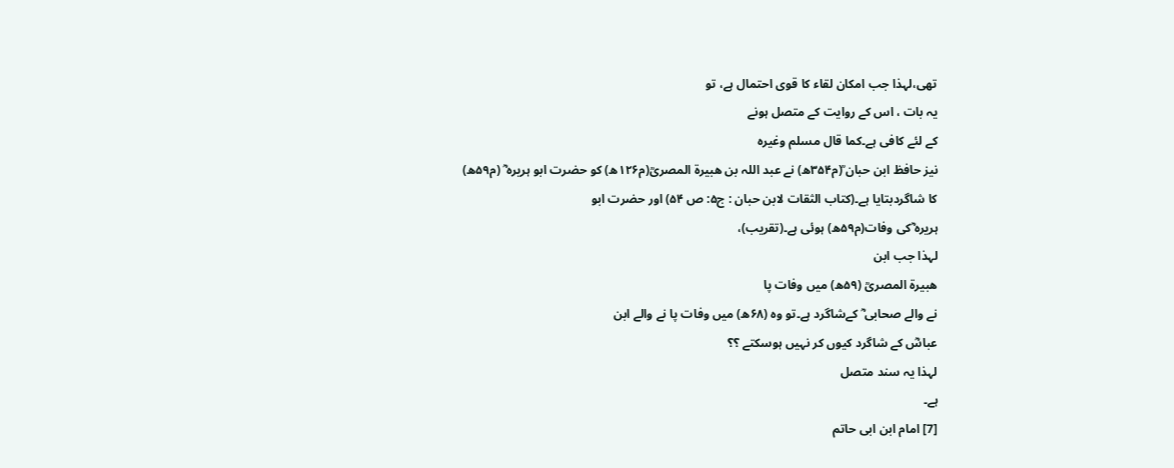تھی،لہذا جب امکان لقاء کا قوی احتمال ہے، تو
یہ بات ، اس کے روایت کے متصل ہونے
کے لئے کافی ہے۔کما قال مسلم وغیرہ
نیز حافظ ابن حبان ؒ(م۳۵۴ھ) نے عبد اللہ بن ھبیرۃ المصریؒ(م۱۲۶ھ) کو حضرت ابو ہریرہ ؓ (م۵۹ھ)
کا شاگردبتایا ہے۔(کتاب الثقات لابن حبان : ج۵: ص ۵۴) اور حضرت ابو
ہریرہ ؓکی وفات(م۵۹ھ) ہوئی ہے۔(تقریب)،
لہذا جب ابن
ھبیرۃ المصریؒ (۵۹ھ) میں وفات پا
نے والے صحابی ؓ کےشاگرد ہے۔تو وہ (۶۸ھ) میں وفات پا نے والے ابن
عباسؓ کے شاگرد کیوں کر نہیں ہوسکتے ؟؟
لہذا یہ سند متصل
ہے۔
[7] امام ابن ابی حاتم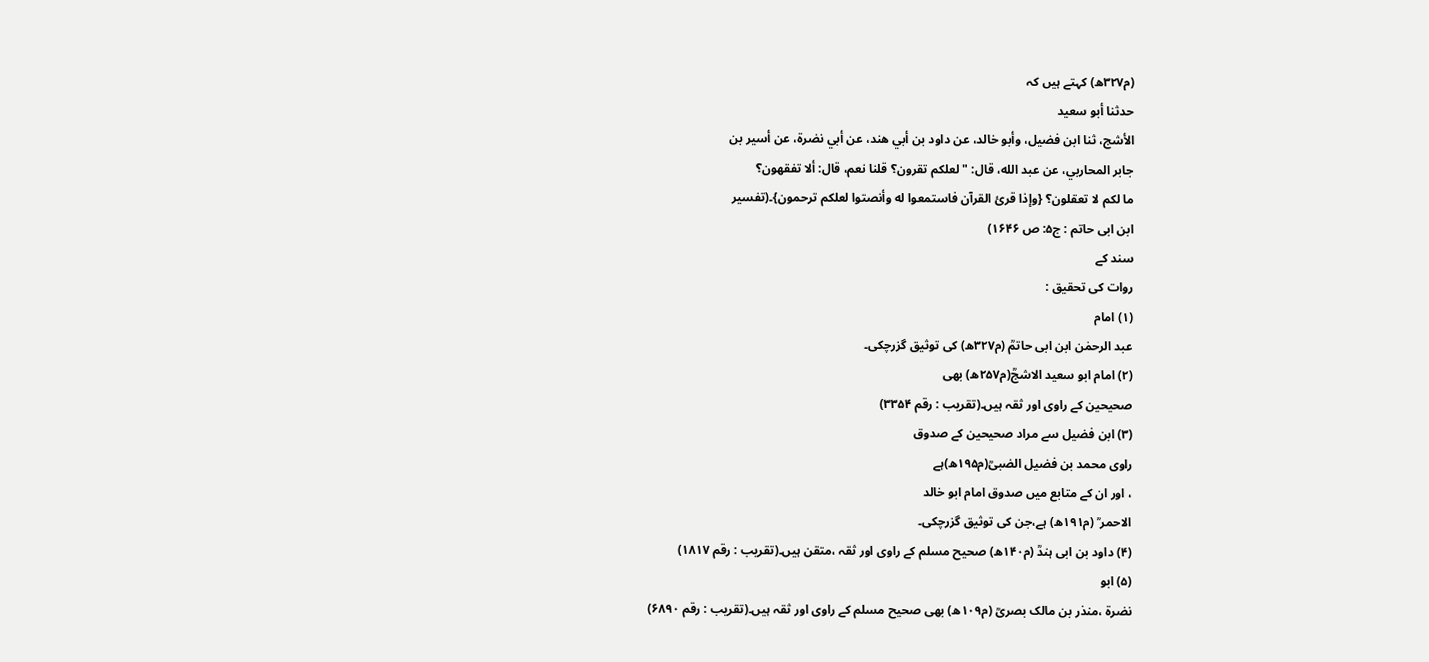(م۳۲۷ھ) کہتے ہیں کہ
حدثنا أبو سعيد
الأشج، ثنا ابن فضيل، وأبو خالد، عن داود بن أبي هند، عن أبي نضرة، عن أسير بن
جابر المحاربي، عن عبد الله، قال: " لعلكم تقرون؟ قلنا نعم، قال: ألا تفقهون؟
ما لكم لا تعقلون؟ {وإذا قرئ القرآن فاستمعوا له وأنصتوا لعلكم ترحمون}۔(تفسیر
ابن ابی حاتم : ج۵: ص ۱۶۴۶)
سند کے
روات کی تحقیق :
(۱) امام
عبد الرحمٰن ابن ابی حاتمؒ (م۳۲۷ھ) کی توثیق گزرچکی۔
(۲) امام ابو سعید الاشجؒ(م۲۵۷ھ) بھی
صحیحین کے راوی اور ثقہ ہیں۔(تقریب : رقم ۳۳۵۴)
(۳) ابن فضیل سے مراد صحیحین کے صدوق
راوی محمد بن فضیل الضبیؒ(م۱۹۵ھ)ہے
، اور ان کے متابع میں صدوق امام ابو خالد
الاحمر ؒ (م۱۹۱ھ) ہے،جن کی توثیق گزرچکی۔
(۴) داود بن ابی ہندؒ (م۱۴۰ھ) صحیح مسلم کے راوی اور ثقہ ،متقن ہیں۔(تقریب : رقم ۱۸۱۷)
(۵) ابو
نضرۃ ،منذر بن مالک بصریؒ (م۱۰۹ھ) بھی صحیح مسلم کے راوی اور ثقہ ہیں۔(تقریب : رقم ۶۸۹۰)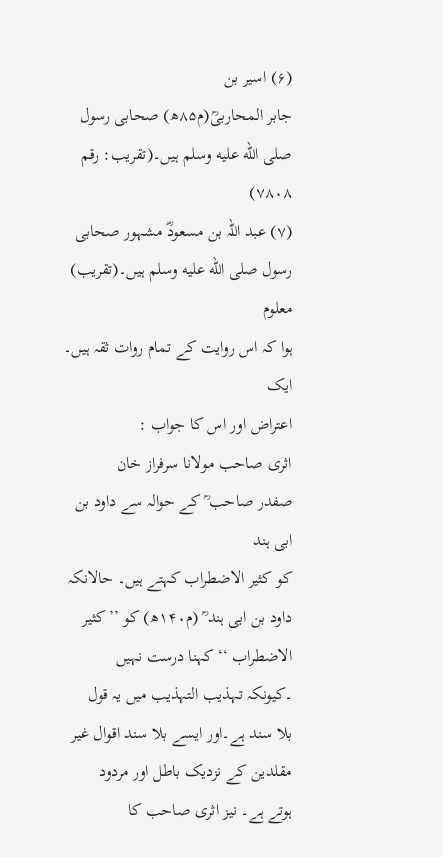(۶) اسیر بن
جابر المحاربیؒ(م۸۵ھ) صحابی رسول صلى الله عليه وسلم ہیں۔(تقریب: رقم ۷۸۰۸)
(۷) عبد اللہ بن مسعودؓ مشہور صحابی رسول صلى الله عليه وسلم ہیں۔(تقریب)
معلوم
ہوا کہ اس روایت کے تمام روات ثقہ ہیں۔
ایک
اعتراض اور اس کا جواب :
اثری صاحب مولانا سرفراز خان
صفدر صاحب ؒ کے حوالہ سے داود بن ابی ہند
کو کثیر الاضطراب کہتے ہیں۔ حالانکہ داود بن ابی ہند ؒ (م۱۴۰ھ) کو ’’کثیر الاضطراب ‘‘ کہنا درست نہیں
۔کیونکہ تہذیب التہذیب میں یہ قول
بلا سند ہے۔اور ایسے بلا سند اقوال غیر مقلدین کے نزدیک باطل اور مردود
ہوتے ہے۔ نیز اثری صاحب کا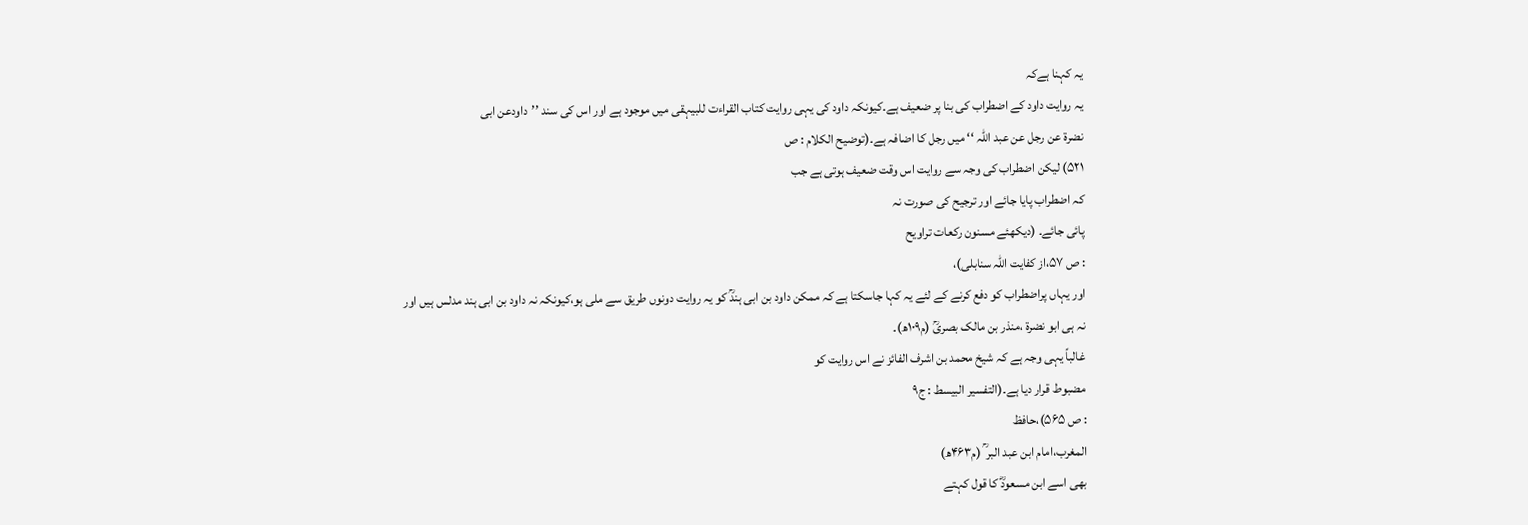یہ کہنا ہےکہ
یہ روایت داود کے اضطراب کی بنا پر ضعیف ہے۔کیونکہ داود کی یہی روایت کتاب القراءت للبیہقی میں موجود ہے اور اس کی سند ’’داودعن ابی
نضرۃ عن رجل عن عبد اللہ ‘‘ میں رجل کا اضافہ ہے۔(توضیح الکلام : ص
۵۲۱) لیکن اضطراب کی وجہ سے روایت اس وقت ضعیف ہوتی ہے جب
کہ اضطراب پایا جائے اور ترجیح کی صورت نہ
پائی جائے۔ (دیکھئے مسنون رکعات تراویح
: ص ۵۷،از کفایت اللہ سنابلی)،
اور یہاں پراضطراب کو دفع کرنے کے لئے یہ کہا جاسکتا ہے کہ ممکن داود بن ابی ہندؒ کو یہ روایت دونوں طریق سے ملی ہو،کیونکہ نہ داود بن ابی ہند مدلس ہیں اور
نہ ہی ابو نضرۃ ،منذر بن مالک بصریؒ (م۱۰۹ھ)۔
غالباً یہی وجہ ہے کہ شیخ محمد بن اشرف الفائز نے اس روایت کو
مضبوط قرار دیا ہے۔(التفسیر البیسط : ج۹
: ص ۵۶۵)،حافظ
المغرب،امام ابن عبد البر ؒ (م۴۶۳ھ)
بھی اسے ابن مسعودؓ کا قول کہتے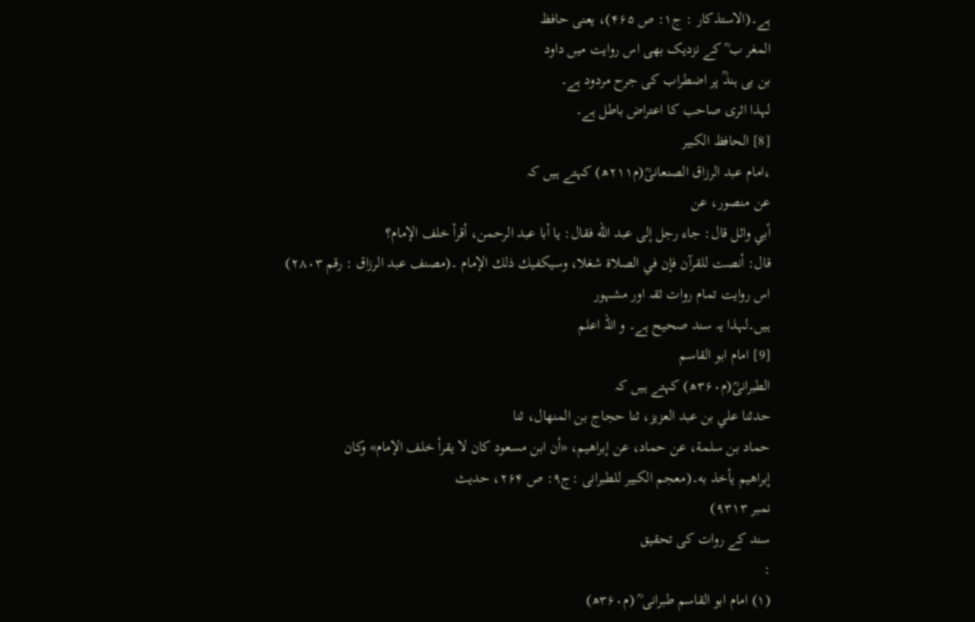ہے۔(الاستذکار : ج۱: ص ۴۶۵)، یعنی حافظ
المغر ب ؒ کے نزدیک بھی اس روایت میں داود
بن بی ہندؒ پر اضطراب کی جرح مردود ہے۔
لہذا اثری صاحب کا اعتراض باطل ہے۔
[8] الحافظ الکبیر
،امام عبد الرزاق الصنعانیؒ(م۲۱۱ھ) کہتے ہیں کہ
عن منصور، عن
أبي وائل قال: جاء رجل إلى عبد الله فقال: يا أبا عبد الرحمن، أقرأ خلف الإمام؟
قال: أنصت للقرآن فإن في الصلاة شغلا، وسيكفيك ذلك الإمام ۔(مصنف عبد الرزاق : رقم ۲۸۰۳)
اس روایت تمام روات ثقہ اور مشہور
ہیں۔لہذا یہ سند صحیح ہے۔ و اللہ اعلم
[9] امام ابو القاسم
الطبرانیؒ(م۳۶۰ھ) کہتے ہیں کہ
حدثنا علي بن عبد العزيز، ثنا حجاج بن المنهال، ثنا
حماد بن سلمة، عن حماد، عن إبراهيم، «أن ابن مسعود كان لا يقرأ خلف الإمام» وكان
إبراهيم يأخذ به۔(معجم الکبیر للطبرانی :ج۹: ص ۲۶۴، حدیث
نمبر ۹۳۱۳)
سند کے روات کی تحقیق
:
(۱) امام ابو القاسم طبرانی ؒ (م۳۶۰ھ)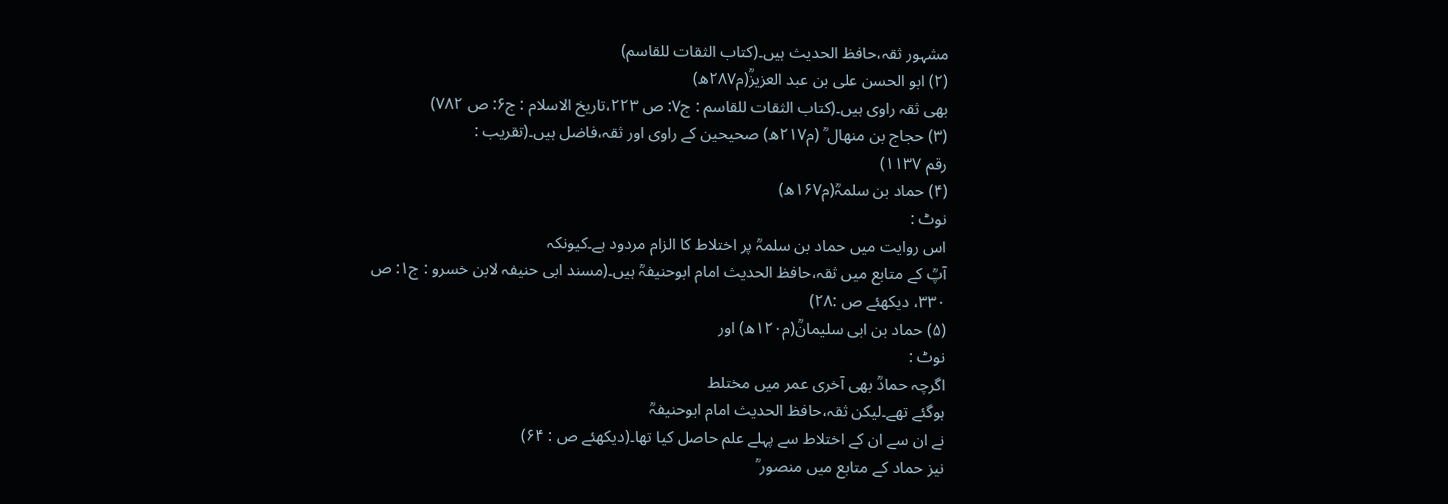مشہور ثقہ،حافظ الحدیث ہیں۔(کتاب الثقات للقاسم)
(۲) ابو الحسن علی بن عبد العزیزؒ(م۲۸۷ھ)
بھی ثقہ راوی ہیں۔(کتاب الثقات للقاسم : ج۷: ص ۲۲۳،تاریخ الاسلام : ج۶: ص ۷۸۲)
(۳) حجاج بن منھال ؒ (م۲۱۷ھ) صحیحین کے راوی اور ثقہ،فاضل ہیں۔(تقریب :
رقم ۱۱۳۷)
(۴) حماد بن سلمہؒ(م۱۶۷ھ)
نوٹ :
اس روایت میں حماد بن سلمہؒ پر اختلاط کا الزام مردود ہے۔کیونکہ
آپؒ کے متابع میں ثقہ،حافظ الحدیث امام ابوحنیفہؒ ہیں۔(مسند ابی حنیفہ لابن خسرو : ج۱: ص
۳۳۰، دیکھئے ص :۲۸)
(۵) حماد بن ابی سلیمانؒ(م۱۲۰ھ) اور
نوٹ :
اگرچہ حمادؒ بھی آخری عمر میں مختلط
ہوگئے تھے۔لیکن ثقہ،حافظ الحدیث امام ابوحنیفہؒ
نے ان سے ان کے اختلاط سے پہلے علم حاصل کیا تھا۔(دیکھئے ص : ۶۴)
نیز حماد کے متابع میں منصور ؒ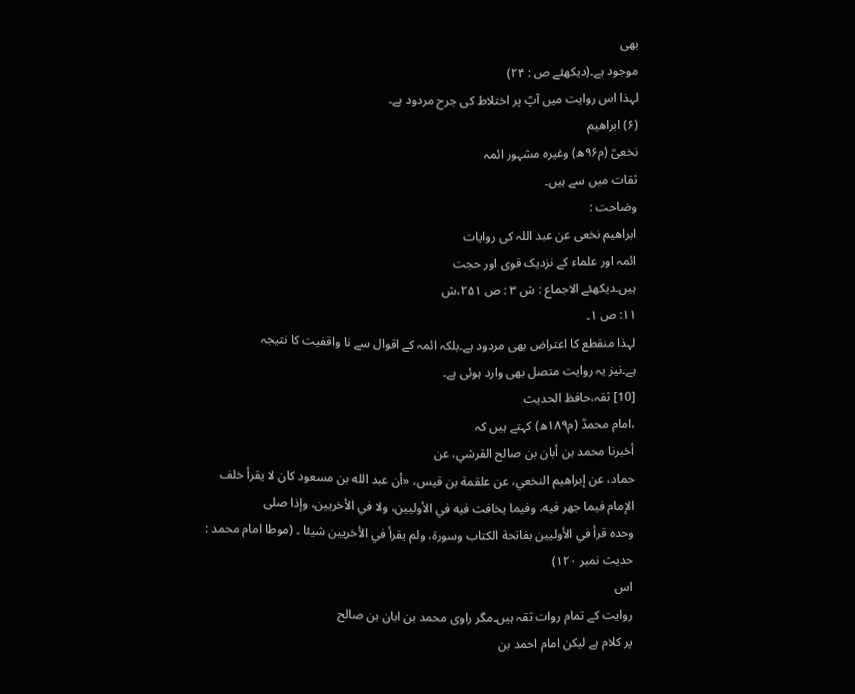بھی
موجود ہے۔(دیکھئے ص : ۲۴)
لہذا اس روایت میں آپؒ پر اختلاط کی جرح مردود ہے۔
(۶) ابراھیم
نخعیؒ (م۹۶ھ) وغیرہ مشہور ائمہ
ثقات میں سے ہیں۔
وضاحت :
ابراھیم نخعی عن عبد اللہ کی روایات
ائمہ اور علماء کے نزدیک قوی اور حجت
ہیں۔دیکھئے الاجماع : ش ۳ : ص ۲۵۱،ش
۱۱: ص ۱۔
لہذا منقطع کا اعتراض بھی مردود ہے۔بلکہ ائمہ کے اقوال سے نا واقفیت کا نتیجہ
ہے۔نیز یہ روایت متصل بھی وارد ہوئی ہے۔
[10] ثقہ،حافظ الحدیث
،امام محمدؒ (م۱۸۹ھ) کہتے ہیں کہ
أخبرنا محمد بن أبان بن صالح القرشي، عن
حماد، عن إبراهيم النخعي، عن علقمة بن قيس، «أن عبد الله بن مسعود كان لا يقرأ خلف
الإمام فيما جهر فيه، وفيما يخافت فيه في الأوليين، ولا في الأخريين، وإذا صلى
وحده قرأ في الأوليين بفاتحة الكتاب وسورة، ولم يقرأ في الأخريين شيئا ۔ (موطا امام محمد :
حدیث نمبر ۱۲۰)
اس
روایت کے تمام روات ثقہ ہیں۔مگر راوی محمد بن ابان بن صالح
پر کلام ہے لیکن امام احمد بن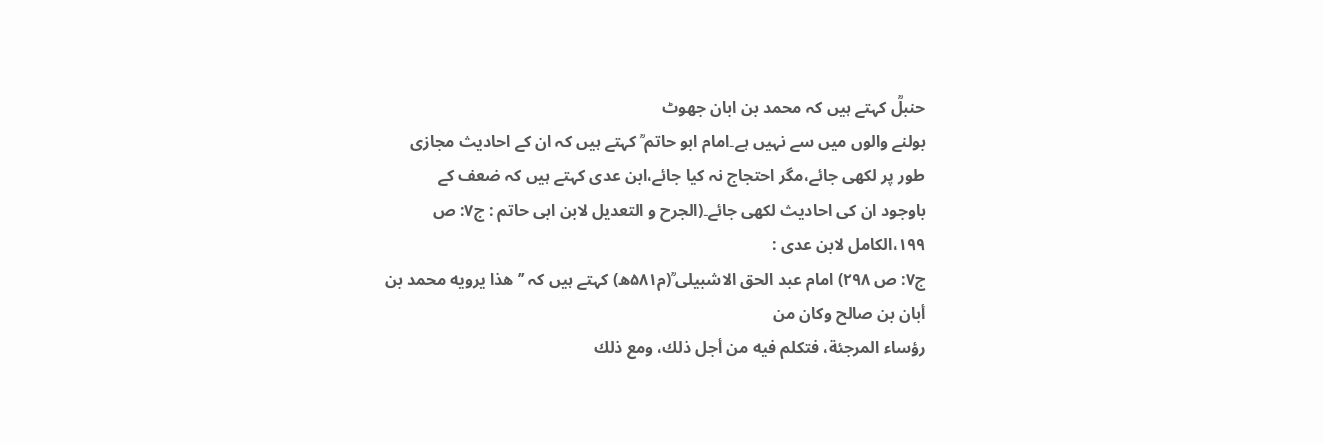حنبلؒ کہتے ہیں کہ محمد بن ابان جھوٹ
بولنے والوں میں سے نہیں ہے۔امام ابو حاتم ؒ کہتے ہیں کہ ان کے احادیث مجازی
طور پر لکھی جائے،مگر احتجاج نہ کیا جائے،ابن عدی کہتے ہیں کہ ضعف کے
باوجود ان کی احادیث لکھی جائے۔(الجرح و التعدیل لابن ابی حاتم : ج۷: ص ۱۹۹،الکامل لابن عدی :
ج۷: ص ۲۹۸) امام عبد الحق الاشبیلی ؒ(م۵۸۱ھ) کہتے ہیں کہ ’’ هذا يرويه محمد بن أبان بن صالح وكان من
رؤساء المرجئة، فتكلم فيه من أجل ذلك، ومع ذلك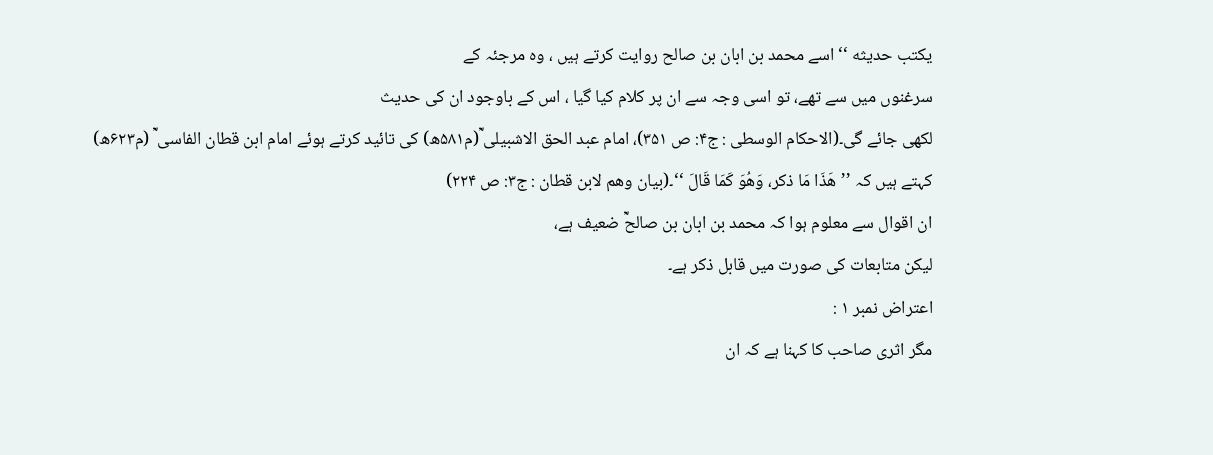يكتب حديثه ‘‘ اسے محمد بن ابان بن صالح روایت کرتے ہیں ، وہ مرجئہ کے
سرغنوں میں سے تھے، تو اسی وجہ سے ان پر کلام کیا گیا ، اس کے باوجود ان کی حدیث
لکھی جائے گی۔(الاحکام الوسطی : ج۴: ص ۳۵۱)، امام عبد الحق الاشبیلی ؒ(م۵۸۱ھ) کی تائید کرتے ہوئے امام ابن قطان الفاسی ؒ (م۶۲۳ھ)
کہتے ہیں کہ ’’هَذَا مَا ذكر، وَهُوَ كَمَا قَالَ ‘‘۔(بیان وھم لابن قطان : ج۳: ص ۲۲۴)
ان اقوال سے معلوم ہوا کہ محمد بن ابان بن صالحؒ ضعیف ہے،
لیکن متابعات کی صورت میں قابل ذکر ہے۔
اعتراض نمبر ۱ :
مگر اثری صاحب کا کہنا ہے کہ ان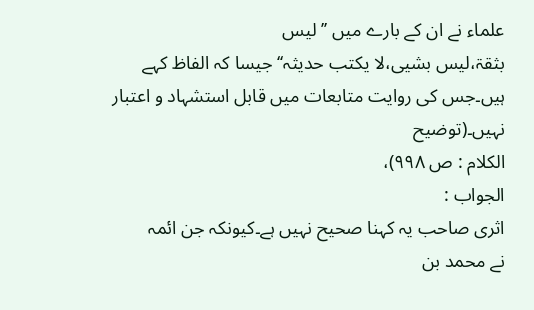علماء نے ان کے بارے میں ’’لیس
بثقۃ،لیس بشیی،لا یکتب حدیثہ‘‘ جیسا کہ الفاظ کہے ہیں۔جس کی روایت متابعات میں قابل استشہاد و اعتبار نہیں۔(توضیح
الکلام : ص ۹۹۸)،
الجواب :
اثری صاحب یہ کہنا صحیح نہیں ہے۔کیونکہ جن ائمہ
نے محمد بن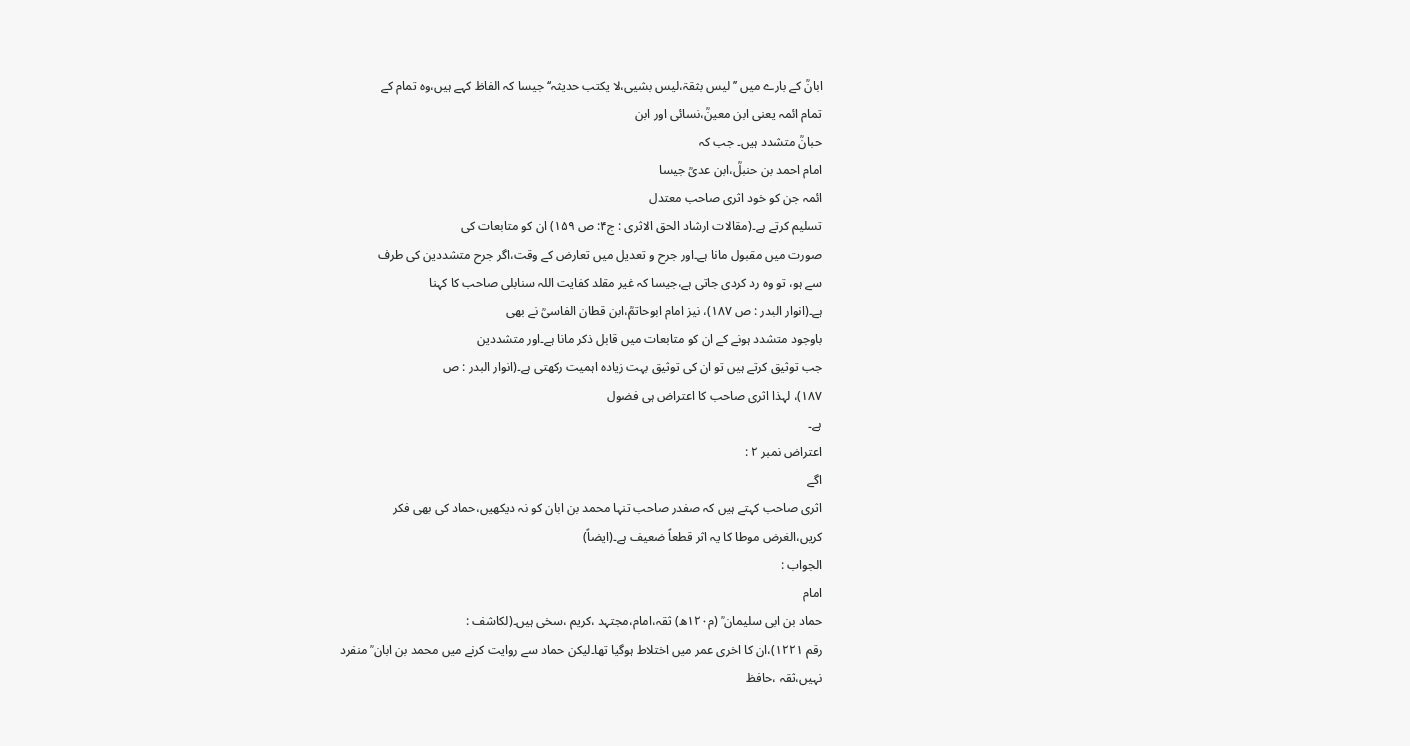ابانؒ کے بارے میں ’’لیس بثقۃ،لیس بشیی،لا یکتب حدیثہ‘‘ جیسا کہ الفاظ کہے ہیں،وہ تمام کے
تمام ائمہ یعنی ابن معینؒ،نسائی اور ابن
حبانؒ متشدد ہیں۔ جب کہ
امام احمد بن حنبلؒ،ابن عدیؒ جیسا
ائمہ جن کو خود اثری صاحب معتدل
تسلیم کرتے ہے۔(مقالات ارشاد الحق الاثری : ج۴: ص ۱۵۹) ان کو متابعات کی
صورت میں مقبول مانا ہے۔اور جرح و تعدیل میں تعارض کے وقت،اگر جرح متشددین کی طرف
سے ہو، تو وہ رد کردی جاتی ہے،جیسا کہ غیر مقلد کفایت اللہ سنابلی صاحب کا کہنا
ہے۔(انوار البدر : ص ۱۸۷)، نیز امام ابوحاتمؒ،ابن قطان الفاسیؒ نے بھی
باوجود متشدد ہونے کے ان کو متابعات میں قابل ذکر مانا ہے۔اور متشددین
جب توثیق کرتے ہیں تو ان کی توثیق بہت زیادہ اہمیت رکھتی ہے۔(انوار البدر : ص
۱۸۷)، لہذا اثری صاحب کا اعتراض ہی فضول
ہے۔
اعتراض نمبر ۲ :
اگے
اثری صاحب کہتے ہیں کہ صفدر صاحب تنہا محمد بن ابان کو نہ دیکھیں،حماد کی بھی فکر
کریں،الغرض موطا کا یہ اثر قطعاً ضعیف ہے۔(ایضاً)
الجواب :
امام
حماد بن ابی سلیمان ؒ (م۱۲۰ھ) ثقہ،امام،مجتہد ،کریم ،سخی ہیں۔(لکاشف :
رقم ۱۲۲۱)،ان کا اخری عمر میں اختلاط ہوگیا تھا۔لیکن حماد سے روایت کرنے میں محمد بن ابان ؒ منفرد
نہیں،ثقہ ،حافظ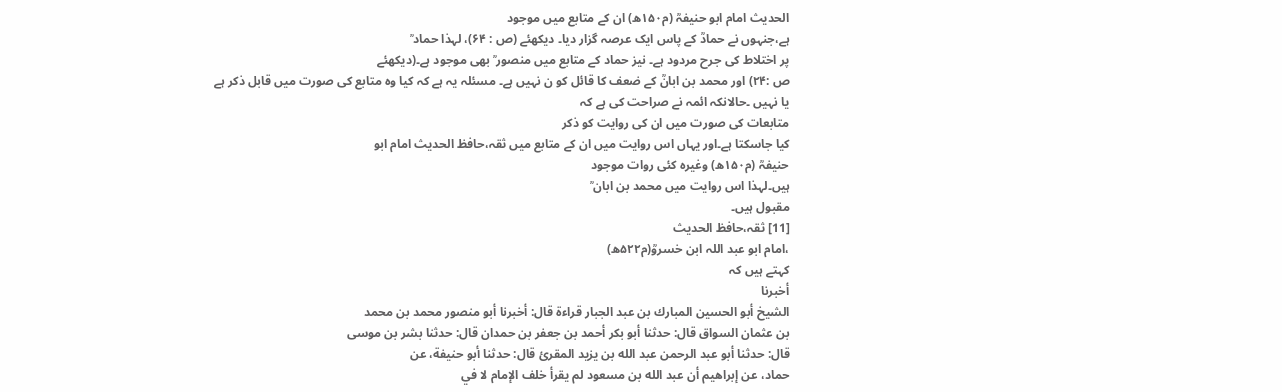الحدیث امام ابو حنیفہؒ (م۱۵۰ھ) ان کے متابع میں موجود
ہے،جنہوں نے حمادؒ کے پاس ایک عرصہ گزار دیا۔ دیکھئے (ص : ۶۴)، لہذا حماد ؒ
پر اختلاط کی جرح مردود ہے۔ نیز حماد کے متابع میں منصور ؒ بھی موجود ہے۔(دیکھئے
ص :۲۴) اور محمد بن ابانؒ کے ضعف کا قائل کو ن نہیں ہے۔ مسئلہ یہ ہے کہ کیا وہ متابع کی صورت میں قابل ذکر ہے
یا نہیں ۔حالانکہ ائمہ نے صراحت کی ہے کہ
متابعات کی صورت میں ان کی روایت کو ذکر
کیا جاسکتا ہے۔اور یہاں اس روایت میں ان کے متابع میں ثقہ،حافظ الحدیث امام ابو
حنیفہؒ (م۱۵۰ھ) وغیرہ کئی روات موجود
ہیں۔لہذا اس روایت میں محمد بن ابان ؒ
مقبول ہیں۔
[11] ثقہ،حافظ الحدیث
،امام ابو عبد اللہ ابن خسروؒ(م۵۲۲ھ)
کہتے ہیں کہ
أخبرنا
الشيخ أبو الحسين المبارك بن عبد الجبار قراءة قال: أخبرنا أبو منصور محمد بن محمد
بن عثمان السواق قال: حدثنا أبو بكر أحمد بن جعفر بن حمدان قال: حدثنا بشر بن موسى
قال: حدثنا أبو عبد الرحمن عبد الله بن يزيد المقرئ قال: حدثنا أبو حنيفة، عن
حماد، عن إبراهيم أن عبد الله بن مسعود لم يقرأ خلف الإمام لا في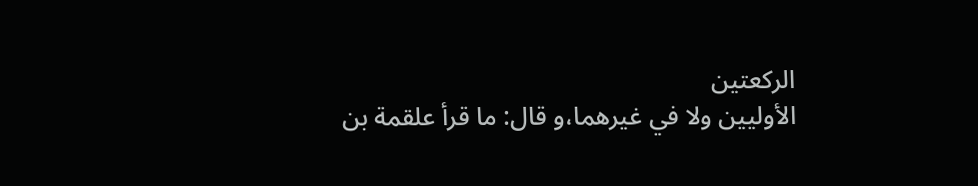الركعتين
الأوليين ولا في غيرهما،و قال: ما قرأ علقمة بن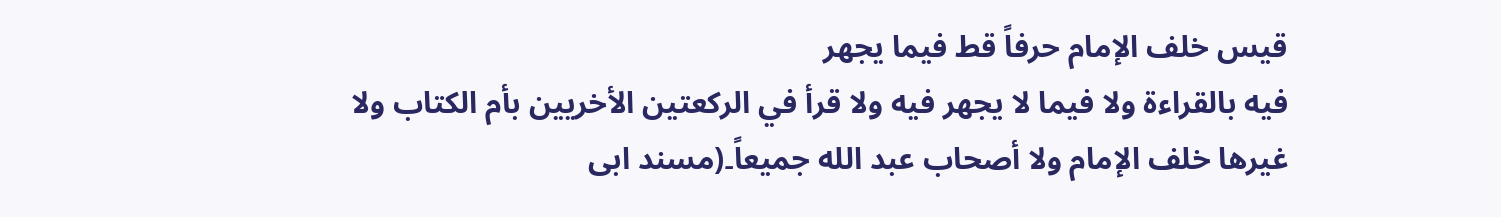قيس خلف الإمام حرفاً قط فيما يجهر
فيه بالقراءة ولا فيما لا يجهر فيه ولا قرأ في الركعتين الأخريين بأم الكتاب ولا
غيرها خلف الإمام ولا أصحاب عبد الله جميعاً۔(مسند ابی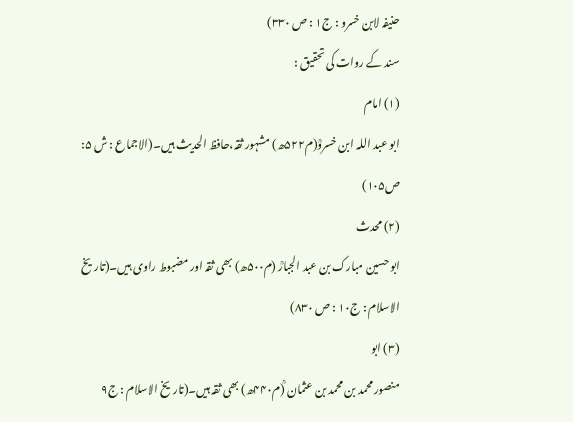حنیفہ لابن خسرو : ج۱ : ص ۳۳۰)
سند کے روات کی تحقیق :
(۱) امام
ابو عبد اللہ ابن خسروؒ(م۵۲۲ھ) مشہور ثقہ،حافظ الحدیث ہیں۔(الاجماع : ش ۵:
ص۱۰۵)
(۲) محدث
ابو حسین مبارک بن عبد الجبارؒ (م۵۰۰ھ) بھی ثقہ اور مضبوط راوی ہیں۔(تاریخ
الاسلام : ج۱۰ : ص ۸۳۰)
(۳) ابو
منصور محمد بن محمد بن عثمان ؒ(م۴۴۰ھ) بھی ثقہ ہیں۔(تاریخ الاسلام : ج۹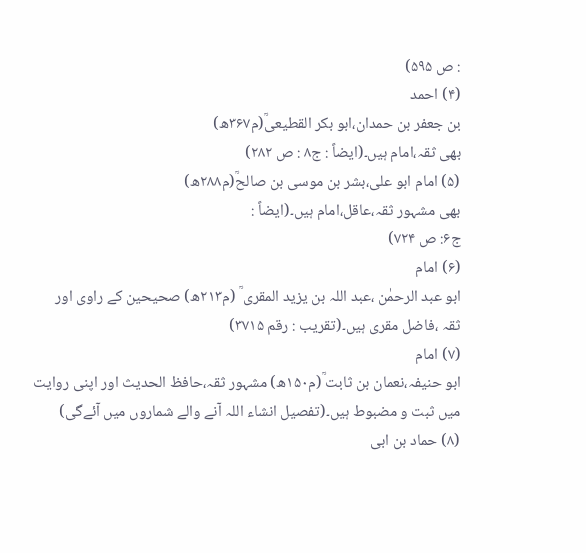: ص ۵۹۵)
(۴) احمد
بن جعفر بن حمدان،ابو بکر القطیعیؒ(م۳۶۷ھ)
بھی ثقہ،امام ہیں۔(ایضاً : ج۸ : ص ۲۸۲)
(۵) امام ابو علی،بشر بن موسی بن صالحؒ(م۲۸۸ھ)
بھی مشہور ثقہ،عاقل،امام ہیں۔(ایضاً :
ج۶: ص ۷۲۴)
(۶) امام
ابو عبد الرحمٰن ،عبد اللہ بن یزید المقری ؒ (م۲۱۳ھ) صحیحین کے راوی اور
ثقہ ،فاضل مقری ہیں۔(تقریب : رقم ۳۷۱۵)
(۷) امام
ابو حنیفہ،نعمان بن ثابت ؒ(م۱۵۰ھ) مشہور ثقہ،حافظ الحدیث اور اپنی روایت
میں ثبت و مضبوط ہیں۔(تفصیل انشاء اللہ آنے والے شماروں میں آئےگی)
(۸) حماد بن ابی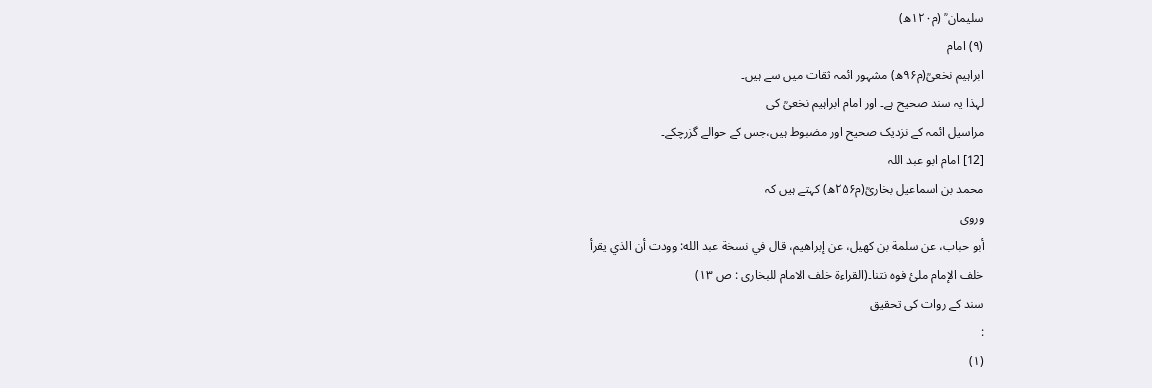سلیمان ؒ (م۱۲۰ھ)
(۹) امام
ابراہیم نخعیؒ(م۹۶ھ) مشہور ائمہ ثقات میں سے ہیں۔
لہذا یہ سند صحیح ہے۔ اور امام ابراہیم نخعیؒ کی
مراسیل ائمہ کے نزدیک صحیح اور مضبوط ہیں،جس کے حوالے گزرچکے۔
[12] امام ابو عبد اللہ
محمد بن اسماعیل بخاریؒ(م۲۵۶ھ) کہتے ہیں کہ
وروى
أبو حباب، عن سلمة بن كهيل، عن إبراهيم، قال في نسخة عبد الله: وودت أن الذي يقرأ
خلف الإمام ملئ فوه نتنا۔(القراءۃ خلف الامام للبخاری : ص ۱۳)
سند کے روات کی تحقیق
:
(۱)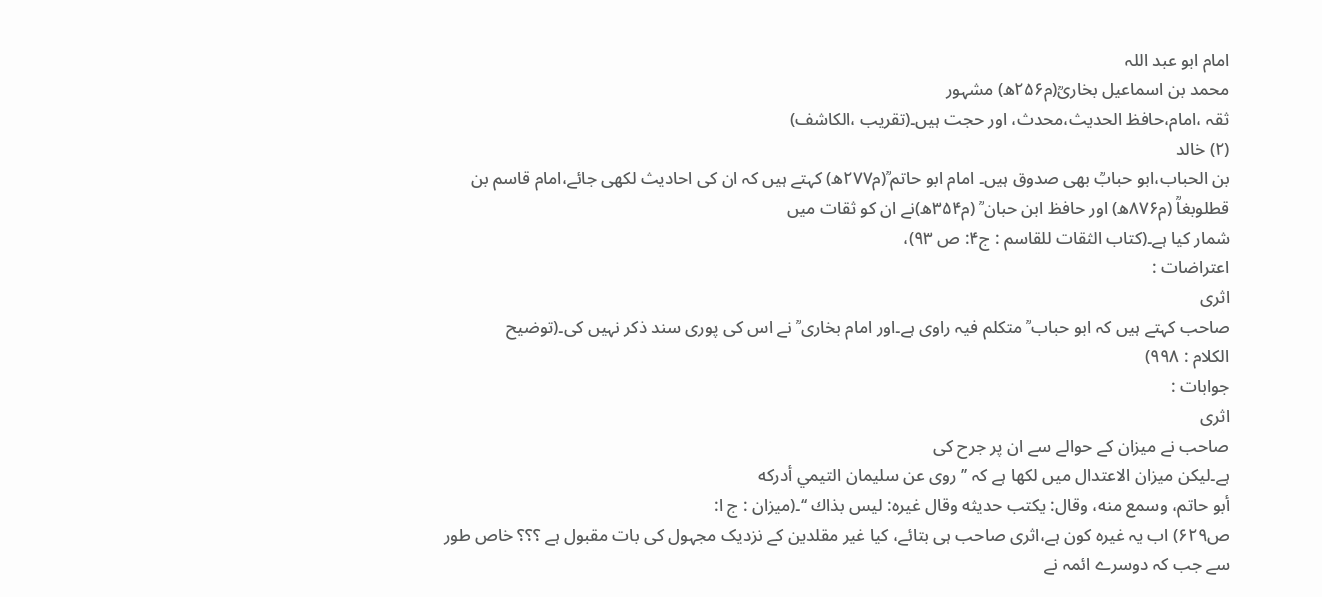امام ابو عبد اللہ
محمد بن اسماعیل بخاریؒ(م۲۵۶ھ) مشہور
ثقہ ،امام،حافظ الحدیث،محدث، اور حجت ہیں۔(تقریب ،الکاشف)
(۲) خالد
بن الحباب،ابو حبابؒ بھی صدوق ہیں۔ امام ابو حاتم ؒ(م۲۷۷ھ) کہتے ہیں کہ ان کی احادیث لکھی جائے،امام قاسم بن
قطلوبغاؒ (م۸۷۶ھ) اور حافظ ابن حبان ؒ (م۳۵۴ھ)نے ان کو ثقات میں
شمار کیا ہے۔(کتاب الثقات للقاسم : ج۴: ص ۹۳)،
اعتراضات :
اثری
صاحب کہتے ہیں کہ ابو حباب ؒ متکلم فیہ راوی ہے۔اور امام بخاری ؒ نے اس کی پوری سند ذکر نہیں کی۔(توضیح
الکلام : ۹۹۸)
جوابات :
اثری
صاحب نے میزان کے حوالے سے ان پر جرح کی
ہے۔لیکن میزان الاعتدال میں لکھا ہے کہ ’’ روى عن سليمان التيمي أدركه
أبو حاتم، وسمع منه، وقال: يكتب حديثه وقال غيره: ليس بذاك ‘‘۔(میزان : ج ا:
ص۶۲۹) اب یہ غیرہ کون ہے،اثری صاحب ہی بتائے، کیا غیر مقلدین کے نزدیک مجہول کی بات مقبول ہے ؟؟؟ خاص طور سے جب کہ دوسرے ائمہ نے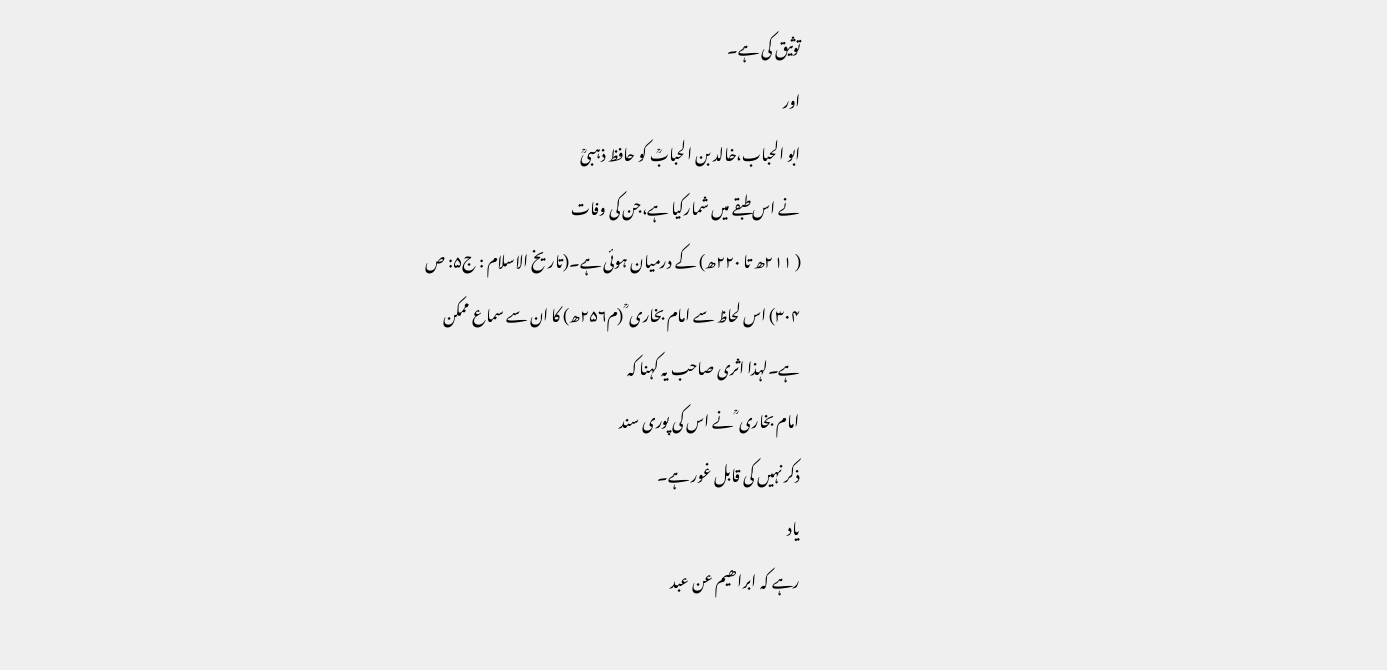توثیق کی ہے۔
اور
ابو الحباب،خالد بن الحبابؒ کو حافظ ذہبیؒ
نے اس طبقے میں شمارکیا ہے،جن کی وفات
( ۲۱۱ھ تا ۲۲۰ھ) کے درمیان ہوئی ہے۔(تاریخ الاسلام : ج۵: ص
۳۰۴) اس لحاظ سے امام بخاری ؒ (م۲۵۶ھ) کا ان سے سماع ممکن
ہے۔لہذا اثری صاحب یہ کہنا کہ
امام بخاری ؒ نے اس کی پوری سند
ذکر نہیں کی قابل غور ہے۔
یاد
رہے کہ ابراھیم عن عبد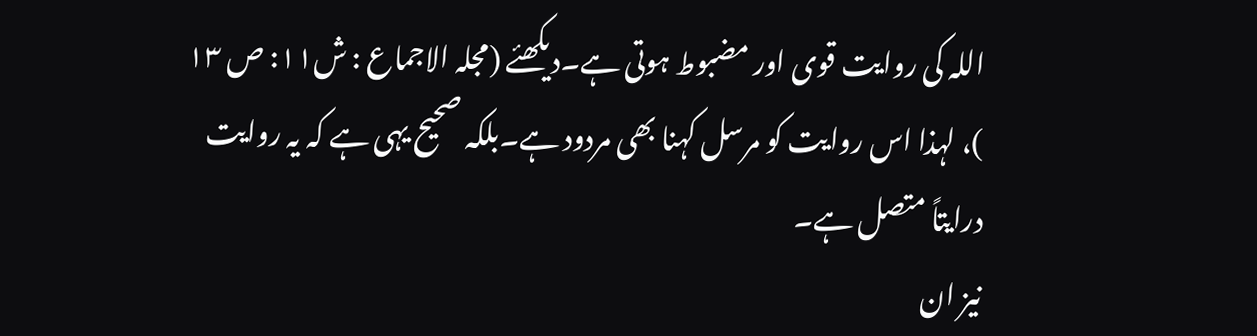اللہ کی روایت قوی اور مضبوط ہوتی ہے۔دیکھئے (مجلہ الاجماع : ش۱۱: ص ۱۳
)، لہذا اس روایت کو مرسل کہنا بھی مردود ہے۔بلکہ صحیح یہی ہے کہ یہ روایت
درایتاً متصل ہے۔
نیز ان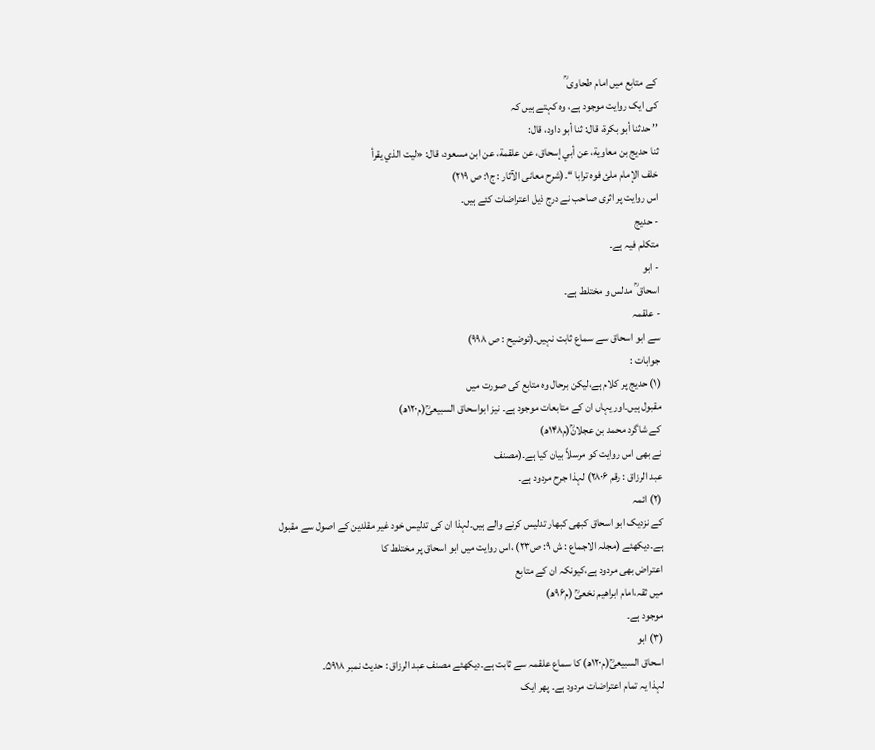کے متابع میں امام طحاوی ؒ
کی ایک روایت موجود ہے، وہ کہتے ہیں کہ
’’ حدثنا أبو بكرة، قال: ثنا أبو داود، قال:
ثنا حديج بن معاوية، عن أبي إسحاق، عن علقمة، عن ابن مسعود، قال: «ليت الذي يقرأ
خلف الإمام ملئ فوه ترابا ‘‘۔(شرح معانی الآثار : ج۱: ص ۲۱۹)
اس روایت پر اثری صاحب نے درج ذیل اعتراضات کئے ہیں۔
- حدیج
متکلم فیہ ہے۔
- ابو
اسحاق ؒ مدلس و مختلط ہے۔
- علقمہ
سے ابو اسحاق سے سماع ثابت نہیں۔(توضیح : ص ۹۹۸)
جوابات :
(۱) حدیج پر کلام ہے،لیکن برحال وہ متابع کی صورت میں
مقبول ہیں۔اور یہاں ان کے متابعات موجود ہے۔ نیز ابواسحاق السبیعیؒ(م۱۲۰ھ)
کے شاگرد محمد بن عجلانؒ(م۱۴۸ھ)
نے بھی اس روایت کو مرسلاً بیان کیا ہے۔(مصنف
عبد الرزاق : رقم ۲۸۰۶) لہذا جرح مردود ہے۔
(۲) ائمہ
کے نزدیک ابو اسحاق کبھی کبھار تدلیس کرنے والے ہیں۔لہذا ان کی تدلیس خود غیر مقلدین کے اصول سے مقبول
ہے۔دیکھئے (مجلہ الاجماع : ش ۹: ص۲۳) ،اس روایت میں ابو اسحاق پر مختلط کا
اعتراض بھی مردود ہے،کیونکہ ان کے متابع
میں ثقہ،امام ابراھیم نخعیؒ (م۹۶ھ)
موجود ہے۔
(۳) ابو
اسحاق السبیعیؒ(م۱۲۰ھ) کا سماع علقمہ سے ثابت ہے۔دیکھئے مصنف عبد الرزاق : حدیث نمبر ۵۹۱۸۔
لہذا یہ تمام اعتراضات مردود ہے۔ پھر ایک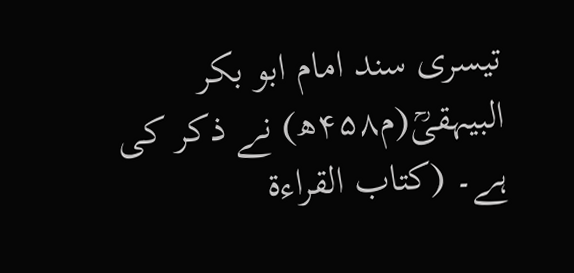تیسری سند امام ابو بکر البیہقیؒ(م۴۵۸ھ) نے ذکر کی ہے۔ (کتاب القراءۃ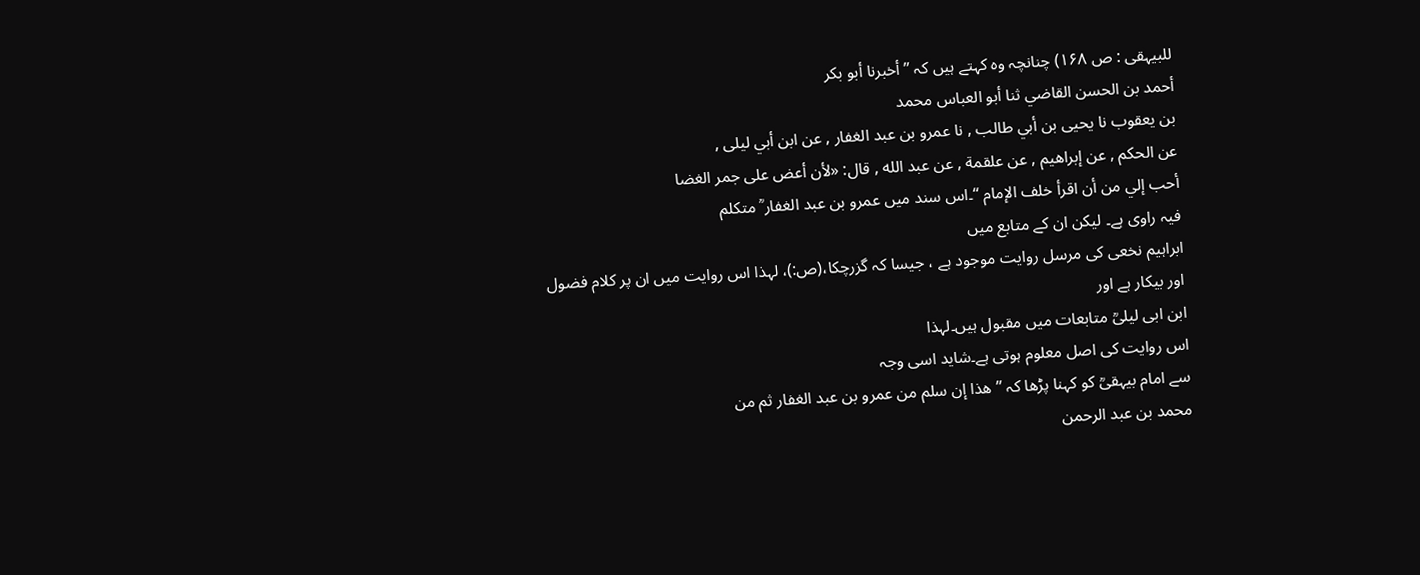للبیہقی : ص ۱۶۸) چنانچہ وہ کہتے ہیں کہ ’’أخبرنا أبو بكر
أحمد بن الحسن القاضي ثنا أبو العباس محمد
بن يعقوب نا يحيى بن أبي طالب , نا عمرو بن عبد الغفار , عن ابن أبي ليلى ,
عن الحكم , عن إبراهيم , عن علقمة , عن عبد الله , قال: «لأن أعض على جمر الغضا
أحب إلي من أن اقرأ خلف الإمام ‘‘۔اس سند میں عمرو بن عبد الغفار ؒ متکلم
فیہ راوی ہے۔ لیکن ان کے متابع میں
ابراہیم نخعی کی مرسل روایت موجود ہے ، جیسا کہ گزرچکا،(ص:)، لہذا اس روایت میں ان پر کلام فضول اور بیکار ہے اور
ابن ابی لیلیؒ متابعات میں مقبول ہیں۔لہذا
اس روایت کی اصل معلوم ہوتی ہے۔شاید اسی وجہ
سے امام بیہقیؒ کو کہنا پڑھا کہ ’’ هذا إن سلم من عمرو بن عبد الغفار ثم من
محمد بن عبد الرحمن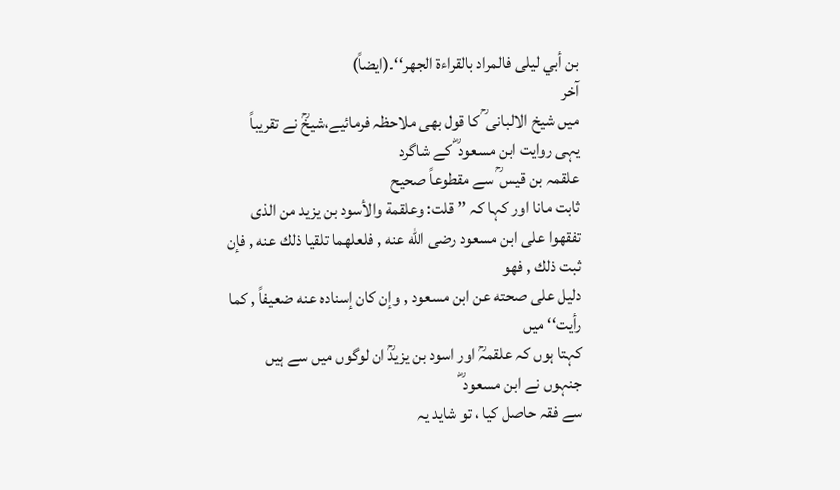بن أبي ليلى فالمراد بالقراءة الجهر‘‘۔(ایضاً)
آخر
میں شیخ الالبانی ؒ کا قول بھی ملاحظہ فرمائیے،شیخؒ نے تقریباً
یہی روایت ابن مسعود ؓ کے شاگرد
علقمہ بن قیس ؒ سے مقطوعاً صحیح
ثابت مانا اور کہا کہ ’’ قلت: وعلقمة والأسود بن يزيد من الذى
تفقهوا على ابن مسعود رضى الله عنه , فلعلهما تلقيا ذلك عنه , فإن ثبت ذلك , فهو
دليل على صحته عن ابن مسعود , وإن كان إسناده عنه ضعيفاً , كما رأيت‘‘ میں
کہتا ہوں کہ علقمہؒ اور اسود بن یزیدؒ ان لوگوں میں سے ہیں جنہوں نے ابن مسعود ؓ
سے فقہ حاصل کیا ، تو شاید یہ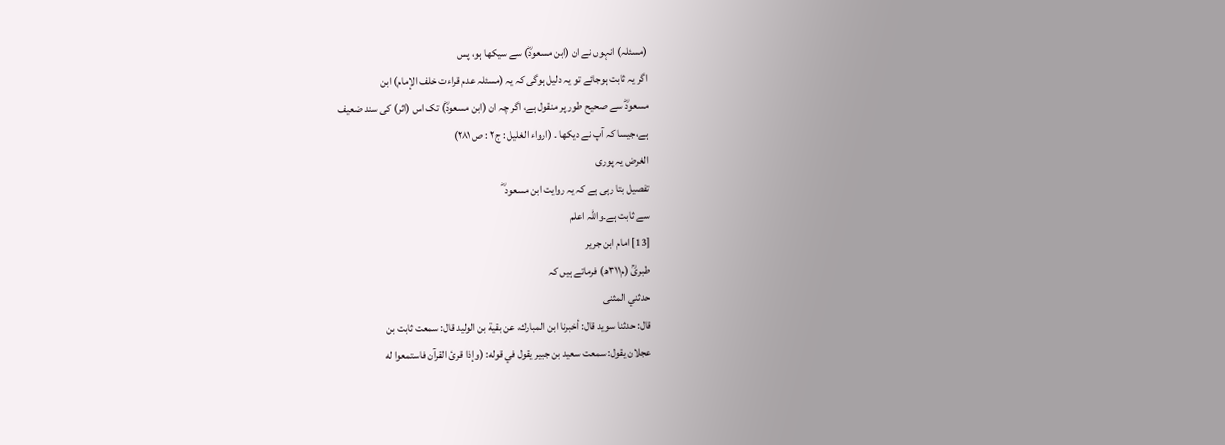(مسئلہ) انہوں نے ان (ابن مسعودؓ) سے سیکھا ہو، پس
اگر یہ ثابت ہوجائے تو یہ دلیل ہوگی کہ یہ (مسئلہ عدم قراءت خلف الإمام) ابن
مسعودؓ سے صحیح طور پر منقول ہے، اگر چہ ان (ابن مسعودؓ) تک اس (اثر) کی سند ضعیف
ہے،جیسا کہ آپ نے دیکھا ۔ (ارواء الغلیل : ج۲ : ص ۲۸۱)
الغرض یہ پوری
تفصیل بتا رہی ہے کہ یہ روایت ابن مسعود ؓ
سے ثابت ہے۔واللہ اعلم
[13] امام ابن جریر
طبریؒ (م۳۱۱ھ) فرماتے ہیں کہ
حدثني المثنى
قال: حدثنا سويد قال: أخبرنا ابن المبارك، عن بقية بن الوليد قال: سمعت ثابت بن
عجلان يقول: سمعت سعيد بن جبير يقول في قوله: (وإذا قرئ القرآن فاستمعوا له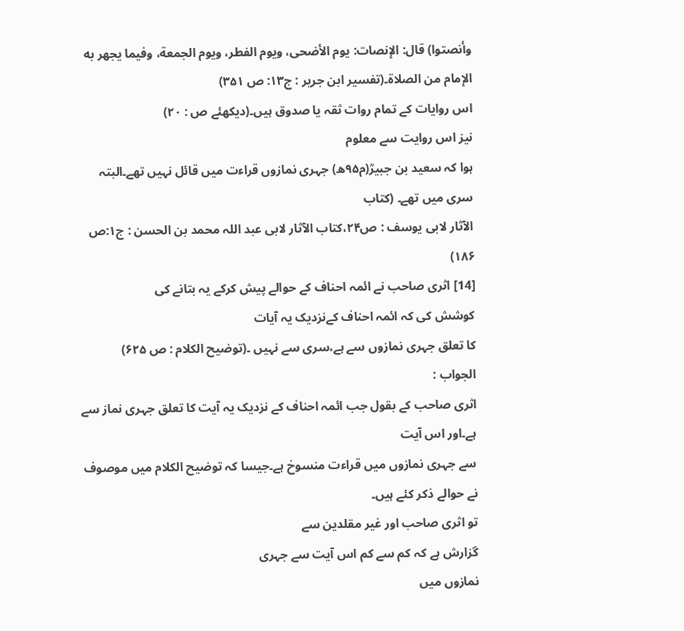وأنصتوا) قال: الإنصات: يوم الأضحى، ويوم الفطر، ويوم الجمعة، وفيما يجهر به
الإمام من الصلاة۔(تفسیر ابن جریر : ج۱۳: ص ۳۵۱)
اس روایات کے تمام روات ثقہ یا صدوق ہیں۔(دیکھئے ص : ۲۰)
نیز اس روایت سے معلوم
ہوا کہ سعید بن جبیرؒ(م۹۵ھ) جہری نمازوں قراءت میں قائل نہیں تھے۔البتہ سری میں تھے۔ (کتاب
الآثار لابی یوسف : ص۲۴،کتاب الآثار لابی عبد اللہ محمد بن الحسن : ج۱:ص ۱۸۶)
[14] اثری صاحب نے ائمہ احناف کے حوالے پیش کرکے یہ بتانے کی
کوشش کی کہ ائمہ احناف کےنزدیک یہ آیات
کا تعلق جہری نمازوں سے ہے،سری سے نہیں ۔(توضیح الکلام : ص ۶۲۵)
الجواب :
اثری صاحب کے بقول جب ائمہ احناف کے نزدیک یہ آیت کا تعلق جہری نماز سے ہے۔اور اس آیت
سے جہری نمازوں میں قراءت منسوخ ہے۔جیسا کہ توضیح الکلام میں موصوف نے حوالے ذکر کئے ہیں۔
تو اثری صاحب اور غیر مقلدین سے
گزارش ہے کہ کم سے کم اس آیت سے جہری
نمازوں میں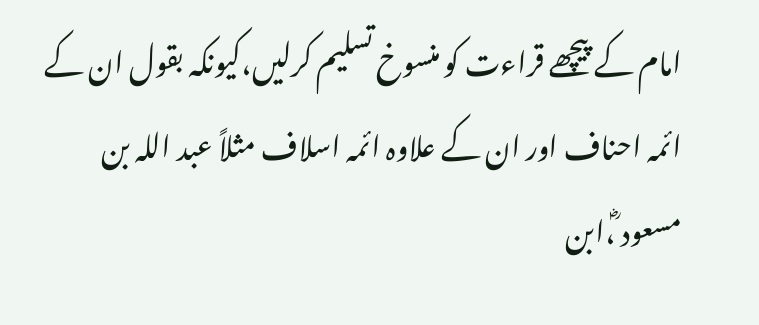امام کے پیچھے قراءت کو منسوخ تسلیم کرلیں،کیونکہ بقول ان کے
ائمہ احناف اور ان کے علاوہ ائمہ اسلاف مثلاً عبد اللہ بن مسعود ؓ،ابن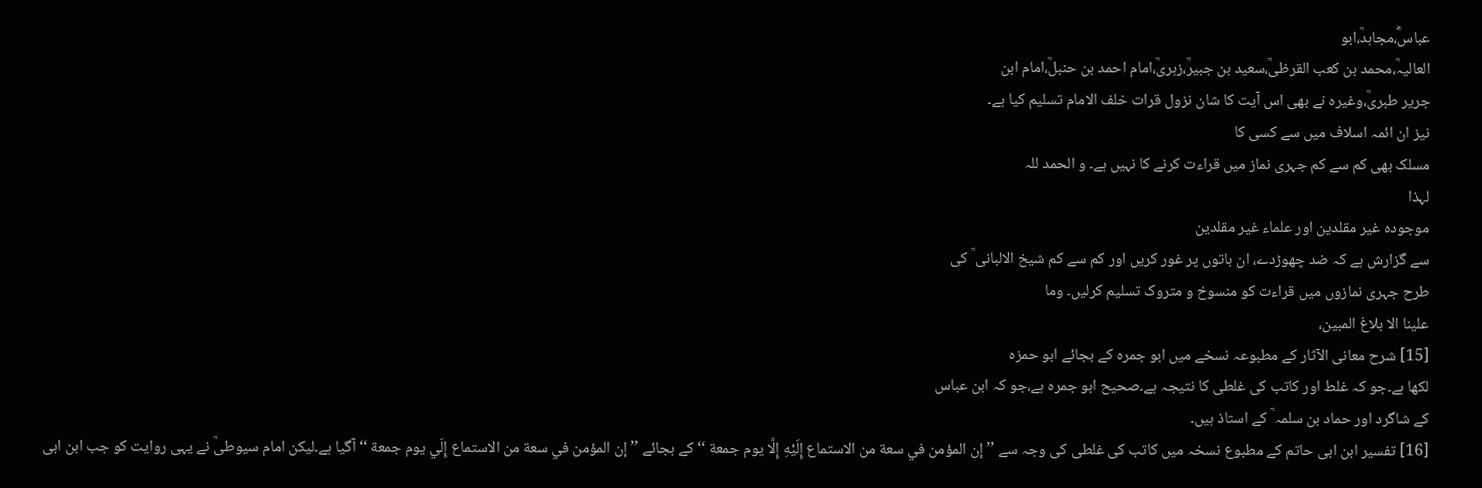عباسؓ،مجاہدؒ،ابو
العالیہؒ،محمد بن کعب القرظیؒ،سعید بن جبیرؒ،زہریؒ،امام احمد بن حنبلؒ،امام ابن
جریر طبریؒ،وغیرہ نے بھی اس آیت کا شان نزول قرات خلف الامام تسلیم کیا ہے۔
نیز ان ائمہ اسلاف میں سے کسی کا
مسلک بھی کم سے کم جہری نماز میں قراءت کرنے کا نہیں ہے۔ و الحمد للہ
لہذا
موجودہ غیر مقلدین اور علماء غیر مقلدین
سے گزارش ہے کہ ضد چھوڑدے، ان باتوں پر غور کریں اور کم سے کم شیخ الالبانی ؒ کی
طرح جہری نمازوں میں قراءت کو منسوخ و متروک تسلیم کرلیں۔ وما
علینا الا بلاغ المبین،
[15] شرح معانی الآثار کے مطبوعہ نسخے میں ابو جمرہ کے بجائے ابو حمزہ
لکھا ہے۔جو کہ غلط اور کاتب کی غلطی کا نتیجہ ہے۔صحیح ابو جمرہ ہے،جو کہ ابن عباس
کے شاگرد اور حماد بن سلمہ ؒ کے استاذ ہیں۔
[16] تفسیر ابن ابی حاتم کے مطبوع نسخہ میں کاتب کی غلطی کی وجہ سے ’’ إن المؤمن في سعة من الاستماع إِلَيْهِ إِلَّا يوم جمعة ‘‘ کے بجائے ’’ إن المؤمن في سعة من الاستماع إِلَي يوم جمعة ‘‘ آگیا ہے۔لیکن امام سیوطیؒ نے یہی روایت کو جب ابن ابی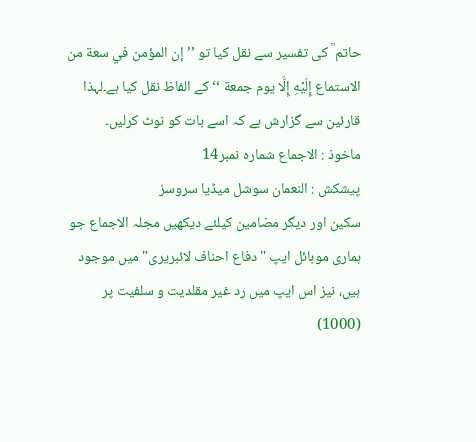حاتم ؒ کی تفسیر سے نقل کیا تو ’’ إن المؤمن في سعة من الاستماع إِلَيْهِ إِلَّا يوم جمعة ‘‘ کے الفاظ نقل کیا ہے۔لہذا قارئین سے گزارش ہے کہ اسے بات کو نوٹ کرلیں۔
ماخوذ : الاجماع شمارہ نمبر14
پیشکش : النعمان سوشل میڈیا سروسز
سکین اور دیگر مضامین کیلئے دیکھیں مجلہ الاجماع جو ہماری موبائل ایپ "دفاع احناف لائبریری" میں موجود ہیں، نیز اس ایپ میں رد غیر مقلدیت و سلفیت پر (1000)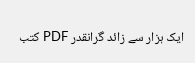ایک ہزار سے زائد گرانقدر PDF کتب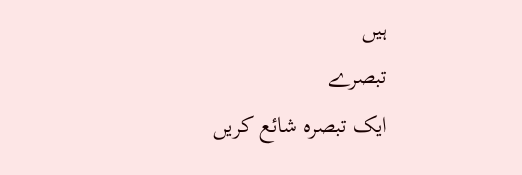ہیں
تبصرے
ایک تبصرہ شائع کریں